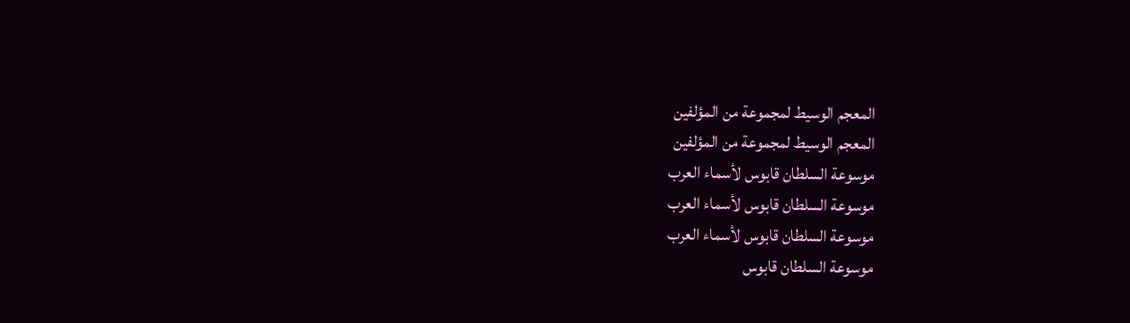المعجم الوسيط لمجموعة من المؤلفين
المعجم الوسيط لمجموعة من المؤلفين
موسوعة السلطان قابوس لأسماء العرب
موسوعة السلطان قابوس لأسماء العرب
موسوعة السلطان قابوس لأسماء العرب
موسوعة السلطان قابوس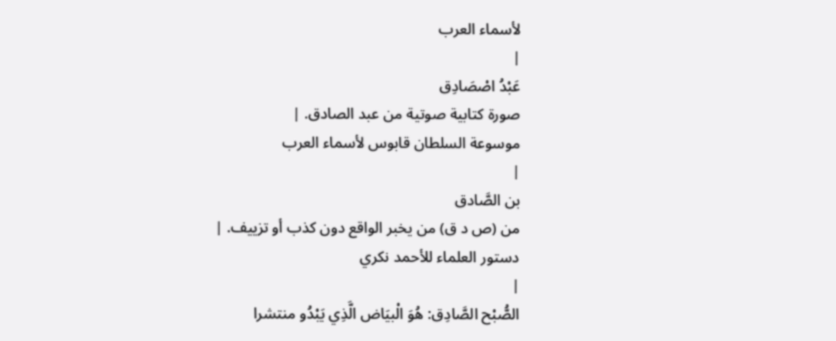لأسماء العرب
|
عَبْدُ اصْصَادِق
صورة كتابية صوتية من عبد الصادق. |
موسوعة السلطان قابوس لأسماء العرب
|
بن الصَّادق
من (ص د ق) من يخبر الواقع دون كذب أو تزييف. |
دستور العلماء للأحمد نكري
|
الصُّبْح الصَّادِق: هُوَ الْبيَاض الَّذِي يَبْدُو منتشرا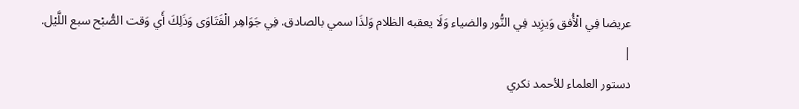عريضا فِي الْأُفق وَيزِيد فِي النُّور والضياء وَلَا يعقبه الظلام وَلذَا سمي بالصادق. فِي جَوَاهِر الْفَتَاوَى وَذَلِكَ أَي وَقت الصُّبْح سبع اللَّيْل.
|
دستور العلماء للأحمد نكري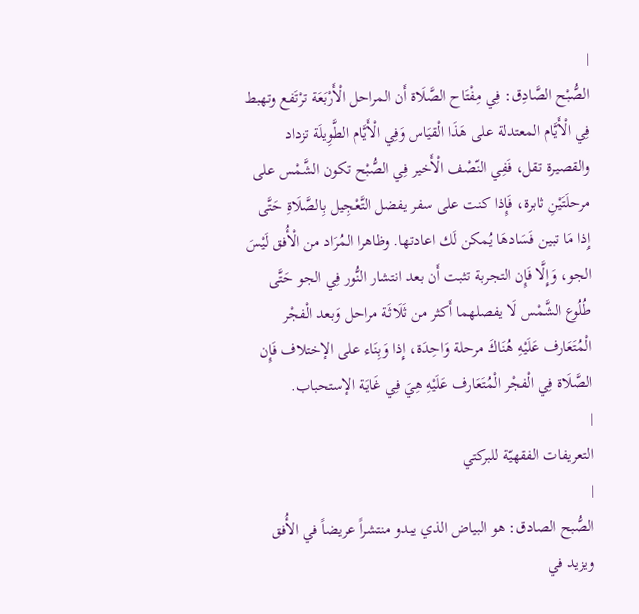|
الصُّبْح الصَّادِق: فِي مِفْتَاح الصَّلَاة أَن المراحل الْأَرْبَعَة ترْتَفع وتهبط فِي الْأَيَّام المعتدلة على هَذَا الْقيَاس وَفِي الْأَيَّام الطَّوِيلَة تزداد والقصيرة تقل، فَفِي النّصْف الْأَخير فِي الصُّبْح تكون الشَّمْس على مرحلَتَيْنِ ثابرة، فَإِذا كنت على سفر يفضل التَّعْجِيل بِالصَّلَاةِ حَتَّى إِذا مَا تبين فَسَادهَا يُمكن لَك اعادتها. وظاهرا المُرَاد من الْأُفق لَيْسَ الجو، وَإِلَّا فَإِن التجربة تثبت أَن بعد انتشار النُّور فِي الجو حَتَّى طُلُوع الشَّمْس لَا يفصلهما أَكثر من ثَلَاثَة مراحل وَبعد الْفجْر الْمُتَعَارف عَلَيْهِ هُنَاكَ مرحلة وَاحِدَة، إِذا وَبِنَاء على الإختلاف فَإِن الصَّلَاة فِي الْفجْر الْمُتَعَارف عَلَيْهِ هِيَ فِي غَايَة الإستحباب.
|
التعريفات الفقهيّة للبركتي
|
الصُّبح الصادق: هو البياض الذي يبدو منتشراً عريضاً في الأُفق ويزيد في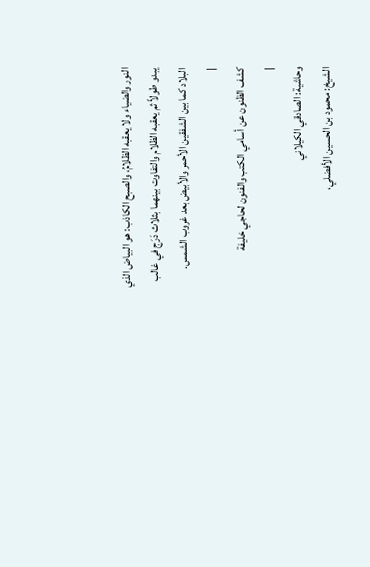النور والضياء ولا يعقبه الظلامُ، والصبح الكاذب: هو البياض الذي يبدو طولاً ثم يعقبه الظلام والتفاوت بينهما بثلاث دَرَج في غالب البلاد كما بين الشفقين الأحمر والأبيض بعد غروب الشمس.
|
كشف الظنون عن أسامي الكتب والفنون لحاجي خليفة
|
وحاشية: الصادقي الكيلاني
الشيخ: محمود بن الحسين الأفضلي،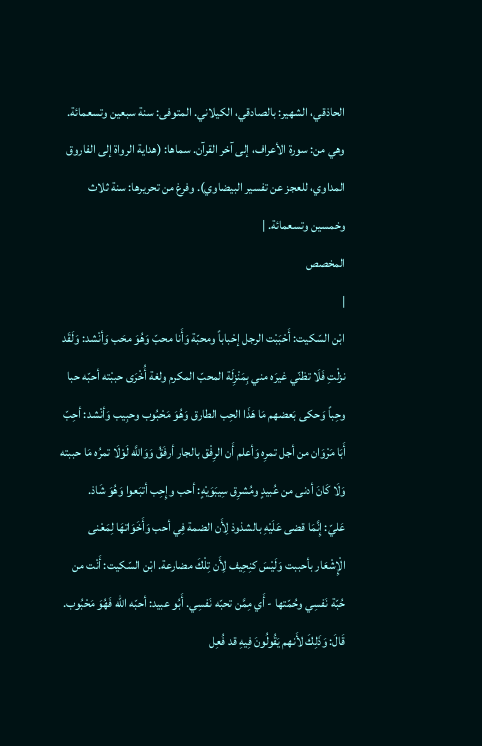الحاذقي، الشهير: بالصادقي، الكيلاني. المتوفى: سنة سبعين وتسعمائة. وهي من: سورة الأعراف، إلى آخر القرآن. سماها: (هداية الرواة إلى الفاروق المداوي، للعجز عن تفسير البيضاوي). وفرغ من تحريرها: سنة ثلاث وخمسين وتسعمائة. |
المخصص
|
ابْن السّكيت: أَحْبَبْت الرجل إحْباباً ومحبّة وَأَنا محبّ وَهُوَ محَب وَأنْشد: وَلَقَد نزلْتِ فَلَا تظنّي غيرَه مني بِمَنْزِلَة المحبّ المكرم ولغة أُخْرَى حببْته أحبّه حبا وحِباً وَحكى بَعضهم مَا هَذَا الحِب الطارق وَهُوَ مَحْبُوب وحبِيب وَأنْشد: أحِبّ أَبَا مَرْوَان من أجل تمرِه وَأعلم أَن الرِفْق بالجار أرفَقُ وَوَاللَّه لَوْلَا تمرُه مَا حببته وَلَا كَانَ أدنى من عُبيدٍ ومُشرِق سِيبَوَيْهٍ: أحب وإِحِب أتبَعوا وَهُوَ شَاذ.
عَليّ: إِنَّمَا قضى عَلَيْهِ بالشذوذ لِأَن الضمة فِي أحب وَأَخَوَاتهَا لِمَعْنى الْإِشْعَار بأحببت وَلَيْسَ كنِحِيف لِأَن تِلْكَ مضارعة. ابْن السّكيت: أَنْت من حُبّة نَفسِي وحُمّتها - أَي مِمَّن تحبّه نَفسِي. أَبُو عبيد: أحبّه الله فَهُوَ مَحْبُوب. قَالَ: وَذَلِكَ لأَنهم يَقُولُونَ فِيهِ قد فُعِل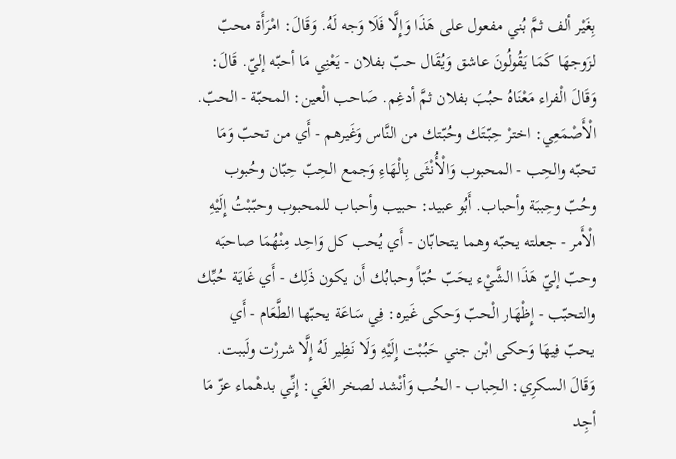بِغَيْر ألف ثمَّ بُني مفعول على هَذَا وَإِلَّا فَلَا وَجه لَهُ. وَقَالَ: امْرَأَة محبّ لزَوجهَا كَمَا يَقُولُونَ عاشق وَيُقَال حبّ بفلان - يَعْنِي مَا أحبّه إليّ. قَالَ: وَقَالَ الْفراء مَعْنَاهُ حبُبَ بفلان ثمَّ أدغِم. صَاحب الْعين: المحبّة - الحبّ. الْأَصْمَعِي: اخترْ حِبّتَك وحُبّتك من النَّاس وَغَيرهم - أَي من تحبّ وَمَا تحبّه والحِب - المحبوب وَالْأُنْثَى بِالْهَاءِ وَجمع الحِبّ حِبّان وحُبوب وحُبّ وحِببَة وأحباب. أَبُو عبيد: حبيب وأحباب للمحبوب وحبّبْتُ إِلَيْهِ الْأَمر - جعلته يحبّه وهما يتحابّان - أَي يُحب كل وَاحِد مِنْهُمَا صاحبَه وحبّ إليّ هَذَا الشَّيْء يحَبّ حُبّاً وحبابُك أَن يكون ذَلِك - أَي غَايَة حُبِّك والتحبّب - إِظْهَار الْحبّ وَحكى غَيره: فِي سَاعَة يحبّها الطَّعَام - أَي يحبّ فِيهَا وَحكى ابْن جني حَبُبْت إِلَيْهِ وَلَا نَظِير لَهُ إِلَّا شررْت ولَببت. وَقَالَ السكرِي: الحِباب - الحُب وَأنْشد لصخر الغَي: إِنِّي بدهْماء عزّ مَا أجِد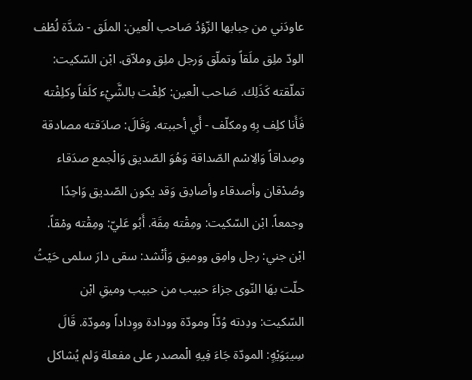عاودَني من حِبابها الزّؤدُ صَاحب الْعين: الملَق - شدَّة لُطْف الودّ ملِق ملَقاً وتملّق وَرجل ملِق وملاّق. ابْن السّكيت: تملّقته كَذَلِك. صَاحب الْعين: كلِفْت بالشَّيْء كلَفاً وكلِفْته فَأَنا كلِف بِهِ ومكلّف - أَي أحببته. وَقَالَ: صادَقته مصادقة وصِداقاً وَالِاسْم الصّداقة وَهُوَ الصّديق وَالْجمع صدَقاء وصُدْقان وأصدقاء وأصادِق وَقد يكون الصّديق وَاحِدًا وجمعاً. ابْن السّكيت: ومِقْته مِقَة. أَبُو عَليّ: ومِقْته ومْقاً. ابْن جني: رجل وامِق ووميق وَأنْشد: سقى دارَ سلمى حَيْثُ حلّت بهَا النّوى جزاءَ حبيب من حبيب وميقِ ابْن السّكيت: ودِدته وُدّاً ومودّة وودادة ووِداداً ومودّة. قَالَ سِيبَوَيْهٍ: المودّة جَاءَ فِيهِ الْمصدر على مفعلة وَلم يُشاكل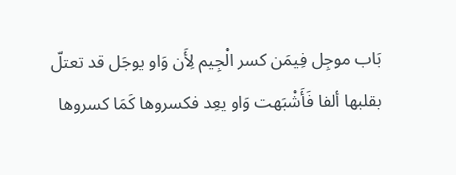بَاب موجِل فِيمَن كسر الْجِيم لِأَن وَاو يوجَل قد تعتلّ بقلبها ألفا فَأَشْبَهت وَاو يعِد فكسروها كَمَا كسروها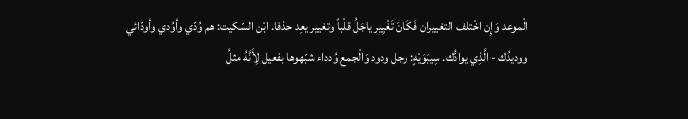الْموعد وَإِن اخْتلف التغييران فَكَانَ تَغْيِير ياجَلُ قلْباً وتغيير يعِد حذفا. ابْن السّكيت: هم وُدّي وأوُدي وأودّائي ووديدُك - الَّذِي يوادُّك. سِيبَوَيْهٍ: رجل ودود وَالْجمع وُدداء شبّهوها بفعيل لِأَنَّهُ مثلُ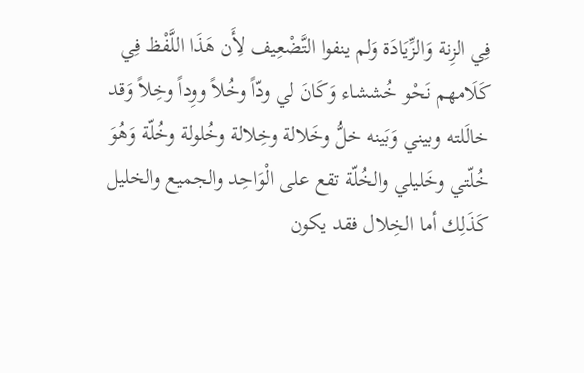فِي الزِنة وَالزِّيَادَة وَلم ينفوا التَّضْعِيف لِأَن هَذَا اللَّفْظ فِي كَلَامهم نَحْو خُششاء وَكَانَ لي ودّاً وخُلاً ووِداً وخِلاً وَقد خالَلته وبيني وَبَينه خلُّ وخَلالة وخِلالة وخُلولة وخُلّة وَهُوَ خُلّتي وخَليلي والخُلّة تقع على الْوَاحِد والجميع والخليل كَذَلِك أما الخِلال فقد يكون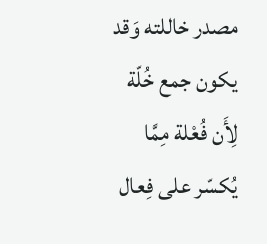مصدر خاللته وَقد يكون جمع خُلّة لِأَن فُعْلة مِمَّا يُكسّر على فِعال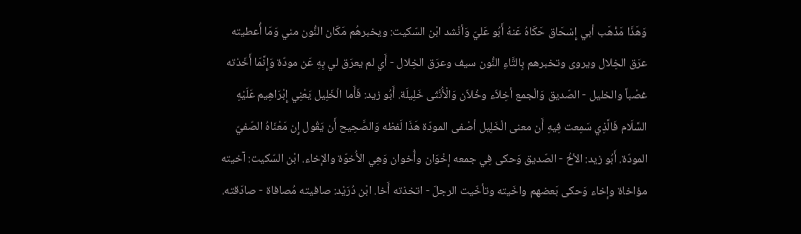وَهَذَا مَذْهَب أبي إِسْحَاق حَكَاهُ عَنهُ أَبُو عَليّ وَأنْشد ابْن السّكيت: ويخبرهُم مَكَان النُّون مني وَمَا أُعطيته عرَق الخِلال ويروى وتخبرهم بِالتَّاءِ النُّون سيف وعرَق الخِلال - أَي لم يعرَق لي بِهِ عَن مودّة وَإِنَّمَا أَخَذته غصْباً والخليل - الصّديق وَالْجمع أخِلاّء وخُلاّن وَالْأُنْثَى خَلِيلَة. أَبُو زيد: فَأَما الْخَلِيل يَعْنِي إِبْرَاهِيم عَلَيْهِ السَّلَام فَالَّذِي سَمِعت فِيهِ أَن معنى الْخَلِيل أصْفى المودّة هَذَا لَفظه وَالصَّحِيح أَن يَقُول إِن مَعْنَاهُ الصّفيّ المودّة. أَبُو زيد: الأخُ - الصّديق وَحكى فِي جمعه إخْوَان وأُخوان وَهِي الأُخوّة والإخاء. ابْن السّكيت: آخيته مؤاخاة وإخاء وَحكى بَعضهم واخَيته وتأخّيت الرجلَ - اتخذته أَخا. ابْن دُرَيْد: صافيته مُصافاة - صادَقته.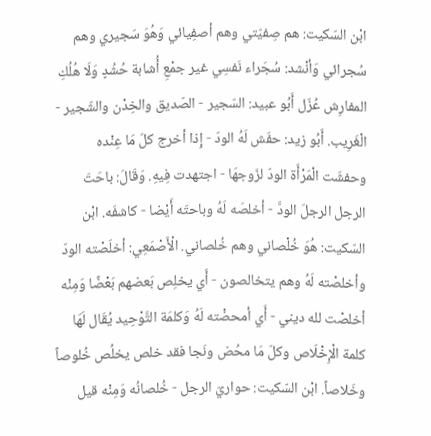ابْن السّكيت: هم صِفيّتي وهم أصفِيائي وَهُوَ سَجيري وهم سُجرائي وَأنْشد: سُجَراء نَفسِي غير جمْعِ أُشابة حُشُدٍ وَلَا هُلُكِ المفارِش عُزّل أَبُو عبيد: السّجير - الصّديق والخِدْن والشّجير - الْغَرِيب. أَبُو زيد: حفَش لَهُ الودّ - إِذا أخرج كلّ مَا عِنْده وحفشَت الْمَرْأَة الودّ لزَوجهَا - اجتهدت فِيهِ. وَقَالَ: باحَتَ الرجل الرجلَ الودَّ - أخلصَه لَهُ وباحتَه أَيْضا - كاشفَه. ابْن السّكيت: هُوَ خُلْصاني وهم خُلصاني. الْأَصْمَعِي: أخلَصْته الودّ وأخلصْته لَهُ وهم يتخالصون - أَي يخلِص بَعضهم بَعْضًا وَمِنْه أخلصْت لله ديني - أَي أمحضْته لَهُ وَكلمَة التَّوْحِيد يُقَال لَهَا كلمة الْإِخْلَاص وكلّ مَا محُض ونَجا فقد خلص يخلُص خُلوصاً وخَلاصاً. ابْن السّكيت: حواريّ الرجل - خُلصانُه وَمِنْه قيل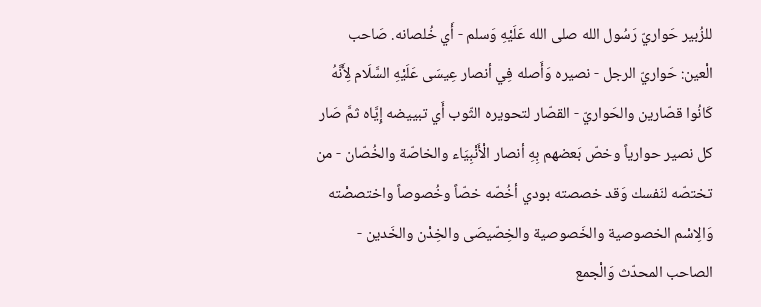للزُبير حَواريّ رَسُول الله صلى الله عَلَيْهِ وَسلم - أَي خُلصانه. صَاحب الْعين: حَواريّ الرجل - نصيره وَأَصله فِي أنصار عِيسَى عَلَيْهِ السَّلَام لِأَنَّهُ كَانُوا قصّارين والحَواريّ - القصّار لتحويره الثّوب أَي تبييضه إِيَّاه ثمَّ صَار كل نصير حوارياً وخصّ بَعضهم بِهِ أنصار الْأَنْبِيَاء والخاصّة والخُصّان - من تختصّه لنَفسك وَقد خصصته بودي أخُصّه خصّاً وخُصوصاً واختصصْته وَالِاسْم الخصوصية والخَصوصية والخِصّيصَى والخِدْن والخَدين - الصاحب المحدّث وَالْجمع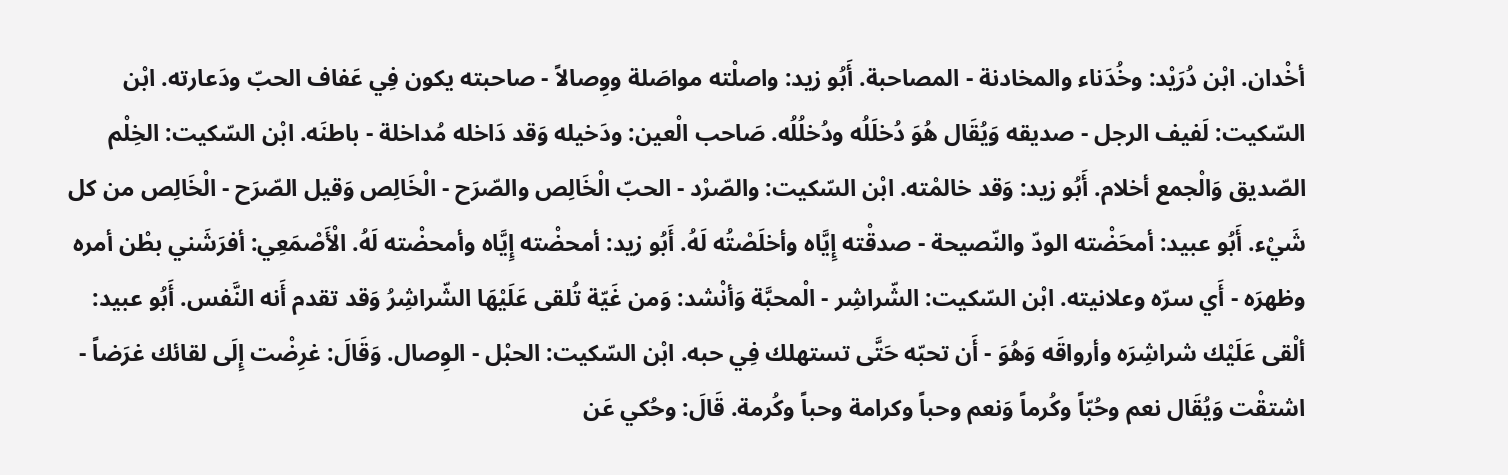أخْدان. ابْن دُرَيْد: وخُدَناء والمخادنة - المصاحبة. أَبُو زيد: واصلْته مواصَلة ووِصالاً - صاحبته يكون فِي عَفاف الحبّ ودَعارته. ابْن السّكيت: لَفيف الرجل - صديقه وَيُقَال هُوَ دُخلَلُه ودُخلُلُه. صَاحب الْعين: ودَخيله وَقد دَاخله مُداخلة - باطنَه. ابْن السّكيت: الخِلْم الصّديق وَالْجمع أخلام. أَبُو زيد: وَقد خالمْته. ابْن السّكيت: والصّرْد - الحبّ الْخَالِص والصّرَح - الْخَالِص وَقيل الصّرَح - الْخَالِص من كل شَيْء. أَبُو عبيد: أمحَضْته الودّ والنّصيحة - صدقْته إِيَّاه وأخلَصْتُه لَهُ. أَبُو زيد: أمحضْته إِيَّاه وأمحضْته لَهُ. الْأَصْمَعِي: أفرَشَني بطْن أمره وظهرَه - أَي سرّه وعلانيته. ابْن السّكيت: الشّراشِر - الْمحبَّة وَأنْشد: وَمن غَيّة تُلقى عَلَيْهَا الشّراشِرُ وَقد تقدم أَنه النَّفس. أَبُو عبيد: ألْقى عَلَيْك شراشِرَه وأرواقَه وَهُوَ - أَن تحبّه حَتَّى تستهلك فِي حبه. ابْن السّكيت: الحبْل - الوِصال. وَقَالَ: غرِضْت إِلَى لقائك غرَضاً - اشتقْت وَيُقَال نعم وحُبّاً وكُرماً وَنعم وحباً وكرامة وحباً وكُرمة. قَالَ: وحُكي عَن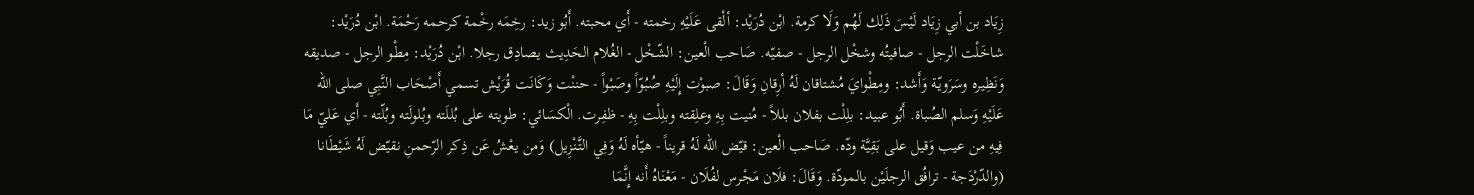زِيَاد بن أبي زِيَاد لَيْسَ ذَلِك لَهُم وَلَا كرمة. ابْن دُرَيْد: ألْقى عَلَيْهِ رخمته - أَي محبته. أَبُو زيد: رخِمَه رخْمة كرحمه رَحْمَة. ابْن دُرَيْد: شاخَلْت الرجل - صافيتُه وشخْل الرجل - صفيّه. صَاحب الْعين: الشّخْل - الغُلام الحَدِيث يصادِق رجلا. ابْن دُرَيْد: مِطْو الرجل - صديقه وَنَظِيره وسَرَويّة وَأَشد: ومِطْوايَ مُشتاقان لَهُ أرِقانِ وَقَالَ: صبوْت إِلَيْهِ صُبُوّاً وصَبْواً - حننْت وَكَانَت قُرَيْش تسمي أَصْحَاب النَّبِي صلى الله عَلَيْهِ وَسلم الصُباة. أَبُو عبيد: بلِلْت بفلان بللاً - مُنيت بِهِ وعلِقته وبلِلْت بِهِ - ظفِرت. الْكسَائي: طويته على بُللَته وبُلولَته وبُلّته - أَي عَليّ مَا فِيهِ من عيب وَقيل على بَقِيَّة ودّه. صَاحب الْعين: قيّض الله لَهُ قريناً - هيّأه لَهُ وَفِي التَّنْزِيل) وَمن يعْشُ عَن ذِكر الرّحمنِ نقيّض لَهُ شَيْطَانا (والدّرْدَجة - ترافُق الرجلَيْن بالمودّة. وَقَالَ: فلَان مَجْرس لفُلَان - مَعْنَاهُ أَنه إِنَّمَا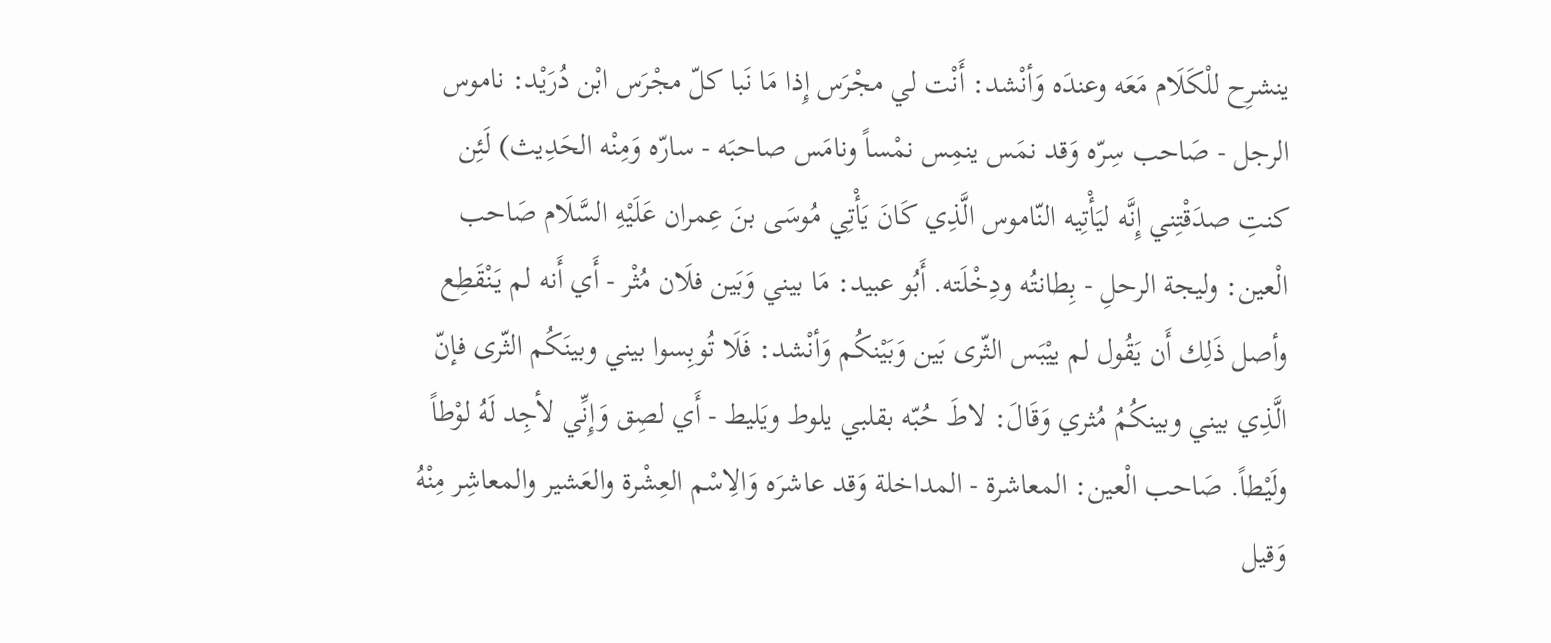ينشرِح للْكَلَام مَعَه وعندَه وَأنْشد: أَنْت لي مجْرَس إِذا مَا نَبا كلّ مجْرَس ابْن دُرَيْد: ناموس الرجل - صَاحب سِرّه وَقد نمَس ينمِس نمْساً ونامَس صاحبَه - سارّه وَمِنْه الحَدِيث) لَئِن كنتِ صدَقْتِني إِنَّه ليَأْتِيه النّاموس الَّذِي كَانَ يَأْتِي مُوسَى بنَ عِمران عَلَيْهِ السَّلَام صَاحب الْعين: وليجة الرحلِ - بِطانتُه ودِخْلَته. أَبُو عبيد: مَا بيني وَبَين فلَان مُثْر - أَي أَنه لم يَنْقَطِع وأصل ذَلِك أَن يَقُول لم ييْبَس الثّرى بَين وَبَيْنكُم وَأنْشد: فَلَا تُوبِسوا بيني وبينَكُم الثّرى فإنّ الَّذِي بيني وبينكُمُ مُثري وَقَالَ: لاطَ حُبّه بقلبي يلوط ويَليط - أَي لصِق وَإِنِّي لأجِد لَهُ لوْطاً ولَيْطاً. صَاحب الْعين: المعاشرة - المداخلة وَقد عاشرَه وَالِاسْم العِشْرة والعَشير والمعاشِر مِنْهُ وَقيل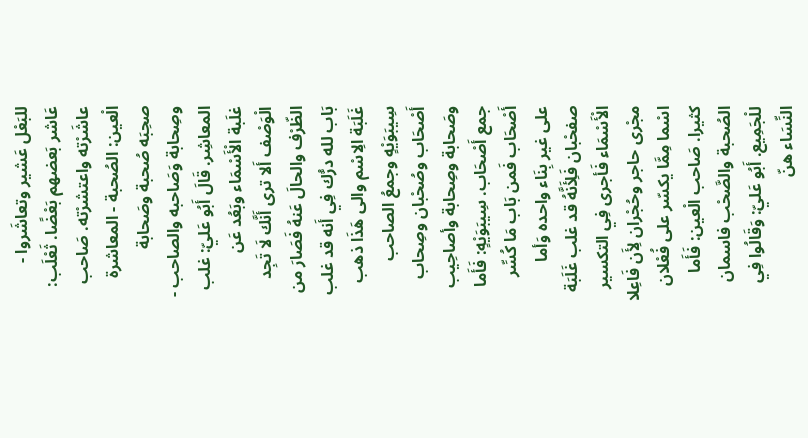للبَعْل عَشير وتعاشَروا - عَاشر بَعضهم بَعْضًا. ثَعْلَب: عاشَرْته واعتشرْته. صَاحب الْعين: الصُحبة - المعاشرة صحِبَه صُحبة وصَحابة وصِحابة وَصَاحبه والصاحب - المعاشِر. قَالَ أَبُو عَليّ: غلب غلَبة الْأَسْمَاء وبَعُد عَن الْوَصْف أَلا ترى أَنَّك لَا تَجِد الظّرْف والحالَ عَنهُ فَصَارَ من بَاب لله درُّك فِي أَنه قد غلب غَلَبَة الِاسْم والى هَذَا ذهب سِيبَوَيْهٍ وجمعُ الصاحب أَصْحَاب وصُحْبان وصِحاب وصَحابة وصِحابة وأصاحِيب جمع أَصْحَاب. سِيبَوَيْهٍ: فَأَما أَصْحَاب فَمن بَاب مَا كُسِّر على غير بِنَاء واحده وَأما صفحْبان فَلِأَنَّهُ قد غلب غَلَبَة الْأَسْمَاء فَأجرى فِي التكسير مجْرى حاجر وحُجْران لِأَن فَاعِلا اسْما مِمَّا يكسّر على فُعْلان كثيرا. صَاحب الْعين: فَأَما الصُحبة والصَّحْب فاسمان للْجَمِيع. أَبُو عَليّ: وَقَالُوا فِي النِّسَاء هنّ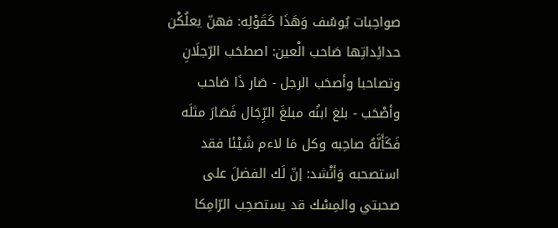صواحِبات يُوسُف وَهَذَا كَقَوْلِه: فهنّ يعلُكْن حدائِداتِها صَاحب الْعين: اصطحَب الرّجلَانِ وتصاحبا وأصحَب الرجل - صَار ذَا صَاحب وأصْحَب - بلغ ابنُه مبلغَ الرِّجَال فَصَارَ مثلَه فَكَأَنَّهُ صاحِبه وكل مَا لاءم شَيْئا فقد استصحبه وَأنْشد: إنّ لَك الفضلَ على صحبتي والمِسْك قد يستصحِب الرّامِكا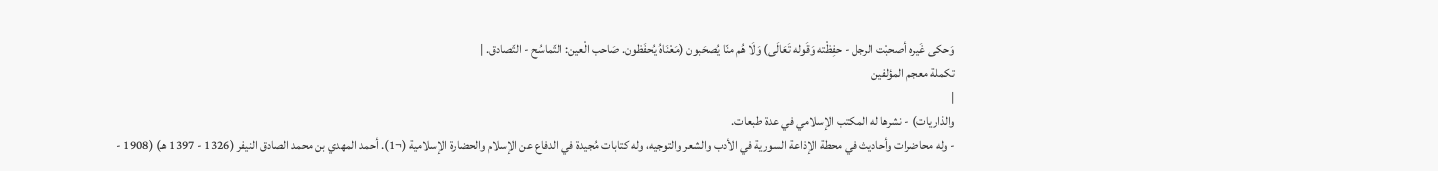وَحكى غَيره أصحبْت الرجل - حفِظْته وَقَوله تَعَالَى) وَلَا هُم منّا يُصحَبون (مَعْنَاهُ يُحفَظون. صَاحب الْعين: التّماسُح - التّصادق. |
تكملة معجم المؤلفين
|
والذاريات) - نشرها له المكتب الإسلامي في عدة طبعات.
- وله محاضرات وأحاديث في محطة الإذاعة السورية في الأدب والشعر والتوجيه، وله كتابات مُجيدة في الدفاع عن الإسلام والحضارة الإسلامية (¬1). أحمد المهدي بن محمد الصادق النيفر (1326 - 1397 هـ) (1908 -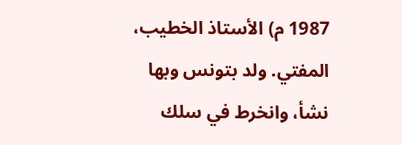1987 م) الأستاذ الخطيب، المفتي. ولد بتونس وبها نشأ، وانخرط في سلك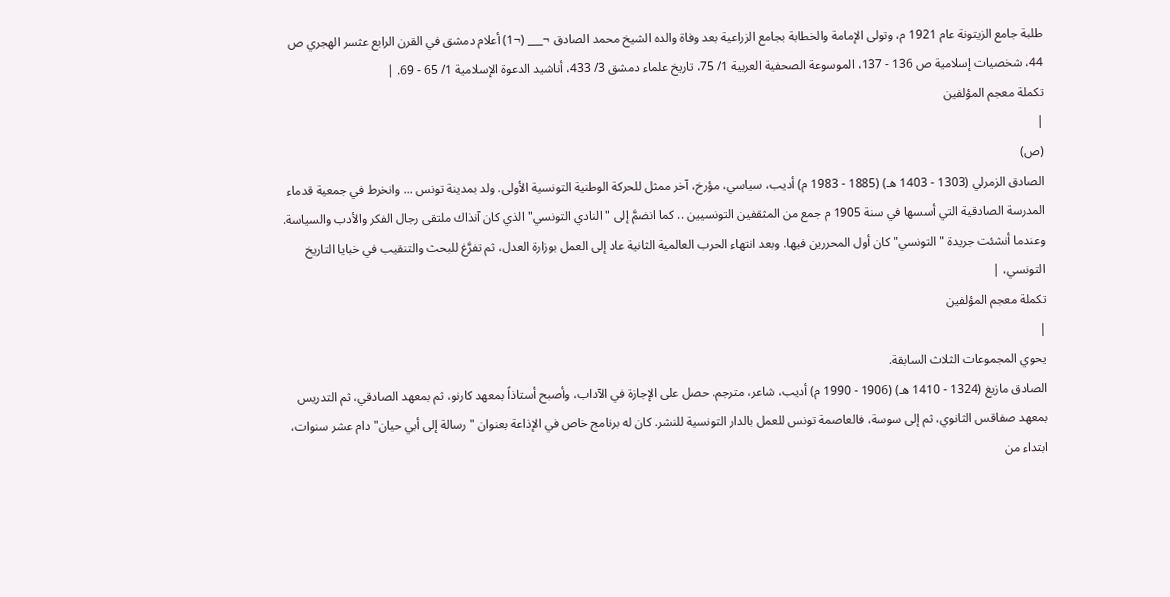طلبة جامع الزيتونة عام 1921 م، وتولى الإمامة والخطابة بجامع الزراعية بعد وفاة والده الشيخ محمد الصادق ¬___ (¬1) أعلام دمشق في القرن الرابع عثسر الهجري ص 44، شخصيات إسلامية ص 136 - 137، الموسوعة الصحفية العربية 1/ 75، تاريخ علماء دمشق 3/ 433، أناشيد الدعوة الإسلامية 1/ 65 - 69. |
تكملة معجم المؤلفين
|
(ص)
الصادق الزمرلي (1303 - 1403 هـ) (1885 - 1983 م) أديب، سياسي، مؤرخ، آخر ممثل للحركة الوطنية التونسية الأولى. ولد بمدينة تونس ... وانخرط في جمعية قدماء المدرسة الصادقية التي أسسها في سنة 1905 م جمع من المثقفين التونسيين .. كما انضمَّ إلى "النادي التونسي" الذي كان آنذاك ملتقى رجال الفكر والأدب والسياسة. وعندما أنشئت جريدة "التونسي" كان أول المحررين فيها. وبعد انتهاء الحرب العالمية الثانية عاد إلى العمل بوزارة العدل، ثم تفرَّغ للبحث والتنقيب في خبايا التاريخ التونسي، |
تكملة معجم المؤلفين
|
يحوي المجموعات الثلاث السابقة.
الصادق مازيغ (1324 - 1410 هـ) (1906 - 1990 م) أديب، شاعر، مترجم. حصل على الإجازة في الآداب، وأصبح أستاذاً بمعهد كارنو، ثم بمعهد الصادقي، ثم التدريس بمعهد صفاقس الثانوي، ثم إلى سوسة، فالعاصمة تونس للعمل بالدار التونسية للنشر. كان له برنامج خاص في الإذاعة بعنوان "رسالة إلى أبي حيان" دام عشر سنوات، ابتداء من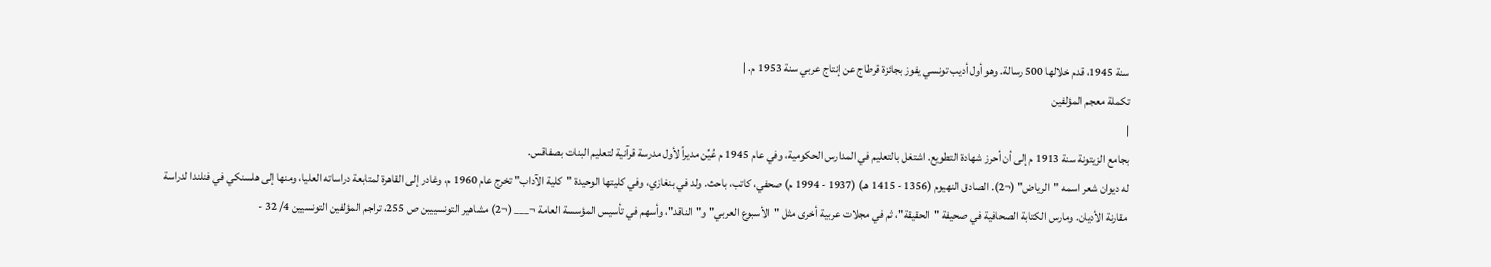سنة 1945، قدم خلالها 500 رسالة. وهو أول أديب تونسي يفوز بجائزة قرطاج عن إنتاج عربي سنة 1953 م. |
تكملة معجم المؤلفين
|
بجامع الزيتونة سنة 1913 م إلى أن أحرز شهادة التطويع. اشتغل بالتعليم في المدارس الحكومية، وفي عام 1945 م عُيِّن مديراً لأول مدرسة قرآنية لتعليم البنات بصفاقس.
له ديوان شعر اسمه "الرياض" (¬2). الصادق النهيوم (1356 - 1415 هـ) (1937 - 1994 م) صحفي، كاتب، باحث. ولد في بنغازي، وفي كليتها الوحيدة "كلية الآداب" تخرج عام 1960 م، وغادر إلى القاهرة لمتابعة دراساته العليا، ومنها إلى هلسنكي في فنلندا لدراسة مقارنة الأديان. ومارس الكتابة الصحافية في صحيفة "الحقيقة"، ثم في مجلات عربية أخرى مثل "الأسبوع العربي" و"الناقد"، وأسهم في تأسيس المؤسسة العامة ¬___ (¬2) مشاهير التونسييبن ص 255، تراجم المؤلفين التونسيين 4/ 32 -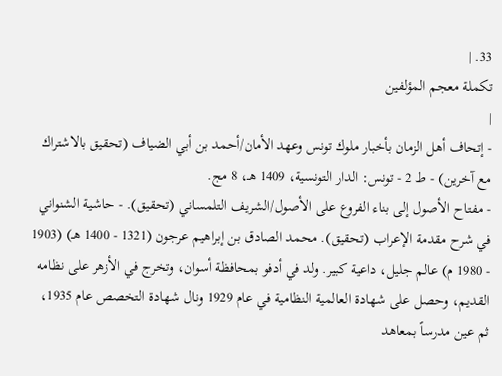33. |
تكملة معجم المؤلفين
|
- إتحاف أهل الزمان بأخبار ملوك تونس وعهد الأمان/أحمد بن أبي الضياف (تحقيق بالاشتراك مع آخرين) - ط 2 - تونس: الدار التونسية، 1409 هـ، 8 مج.
- مفتاح الأصول إلى بناء الفروع على الأصول/الشريف التلمساني (تحقيق). - حاشية الشنواني في شرح مقدمة الإعراب (تحقيق). محمد الصادق بن إبراهيم عرجون (1321 - 1400 هـ) (1903 - 1980 م) عالم جليل، داعية كبير. ولد في أدفو بمحافظة أسوان، وتخرج في الأزهر على نظامه القديم، وحصل على شهادة العالمية النظامية في عام 1929 ونال شهادة التخصص عام 1935، ثم عين مدرساً بمعاهد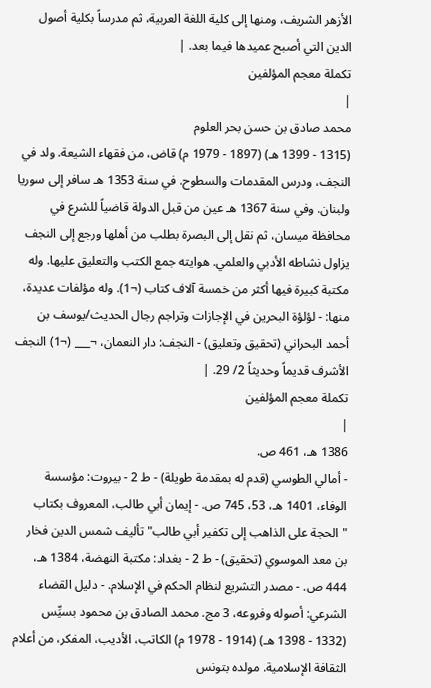الأزهر الشريف، ومنها إلى كلية اللغة العربية، ثم مدرساً بكلية أصول الدين التي أصبح عميدها فيما بعد. |
تكملة معجم المؤلفين
|
محمد صادق بن حسن بحر العلوم
(1315 - 1399 هـ) (1897 - 1979 م) قاض، من فقهاء الشيعة. ولد في النجف، ودرس المقدمات والسطوح. في سنة 1353 هـ سافر إلى سوريا ولبنان. وفي سنة 1367 هـ عين من قبل الدولة قاضياً للشرع في محافظة ميسان، ثم نقل إلى البصرة بطلب من أهلها ورجع إلى النجف يزاول نشاطه الأدبي والعلمي. هوايته جمع الكتب والتعليق عليها. وله مكتبة كبيرة فيها أكثر من خمسة آلاف كتاب (¬1). وله مؤلفات عديدة، منها: - لؤلؤة البحرين في الإجازات وتراجم رجال الحديث/يوسف بن أحمد البحراني (تحقيق وتعليق) - النجف: دار النعمان، ¬___ (¬1) النجف الأشرف قديماً وحديثاً 2/ 29. |
تكملة معجم المؤلفين
|
1386 هـ، 461 ص.
- أمالي الطوسي (قدم له بمقدمة طويلة) - ط 2 - بيروت: مؤسسة الوفاء، 1401 هـ، 53، 745 ص. - إيمان أبي طالب، المعروف بكتاب "الحجة على الذاهب إلى تكفير أبي طالب" تأليف شمس الدين فخار بن معد الموسوي (تحقيق) - ط 2 - بغداد: مكتبة النهضة، 1384 هـ، 444 ص. - مصدر التشريع لنظام الحكم في الإسلام. - دليل القضاء الشرعي: أصوله وفروعه، 3 مج. محمد الصادق بن محمود بسيِّس (1332 - 1398 هـ) (1914 - 1978 م) الكاتب، الأديب، المفكر، من أعلام الثقافة الإسلامية. مولده بتونس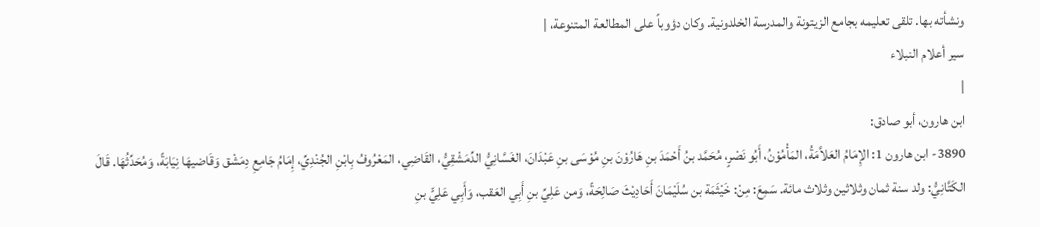ونشأته بها. تلقى تعليمه بجامع الزيتونة والمدرسة الخلدونية. وكان دؤوباً على المطالعة المتنوعة، |
سير أعلام النبلاء
|
ابن هارون، أبو صادق:
3890- ابن هارون 1: الإِمَامُ العَلاَّمَةُ، المَأْمُوْنُ، أَبُو نَصْرٍ، مُحَمَّد بنُ أَحْمَدَ بنِ هَارُوْنَ بنِ مُوْسَى بنِ عَبْدَانَ، الغَسَّانِيُّ الدِّمَشْقِيُّ، القَاضِي، المَعْرُوفُ بِابْنِ الجُنْدِيِّ، إِمَامُ جَامِعِ دِمَشْق وَقَاضيهَا نِيَابَةً، وَمُحَدِّثُهَا. قَالَ الكَتَّانِيُّ: ولد سنة ثمان وثلاثين وثلاث مائة. سَمِعَ: مِنْ: خَيْثَمَة بن سُلَيْمَانَ أَحَادِيْثَ صَالِحَةً، وَمن عَلِيِّ بنِ أَبِي العَقب، وَأَبِي عَلِيٍّ بنِ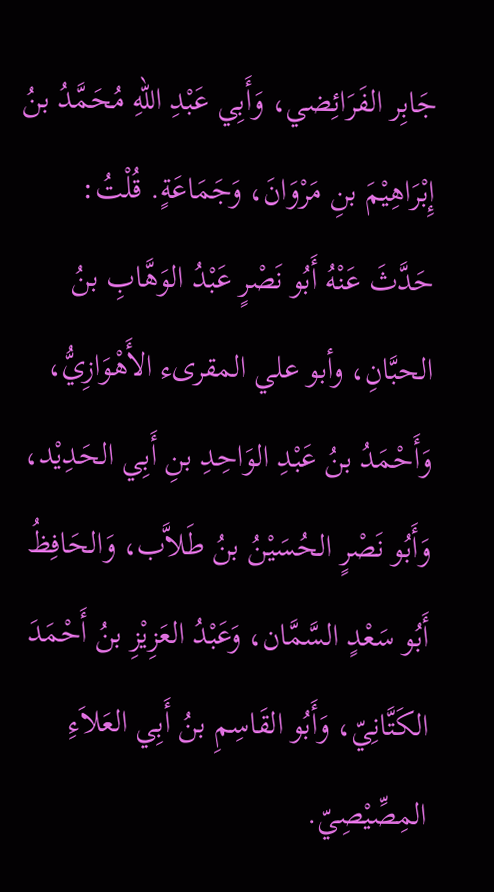جَابِر الفَرَائِضي، وَأَبِي عَبْدِ اللهِ مُحَمَّدُ بنُ إِبْرَاهِيْمَ بنِ مَرْوَانَ، وَجَمَاعَةٍ. قُلْتُ: حَدَّثَ عَنْهُ أَبُو نَصْرٍ عَبْدُ الوَهَّابِ بنُ الحبَّانِ، وأبو علي المقرىء الأَهْوَازِيُّ، وَأَحْمَدُ بنُ عَبْدِ الوَاحِدِ بنِ أَبِي الحَدِيْد، وَأَبُو نَصْرٍ الحُسَيْنُ بنُ طَلاَّب، وَالحَافِظُ أَبُو سَعْدٍ السَّمَّان، وَعَبْدُ العَزِيْزِ بنُ أَحْمَدَ الكَتَّانِيّ، وَأَبُو القَاسِمِ بنُ أَبِي العَلاَءِ المِصِّيْصِيّ.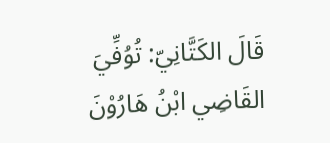قَالَ الكَتَّانِيّ: تُوُفِّيَ القَاضِي ابْنُ هَارُوْنَ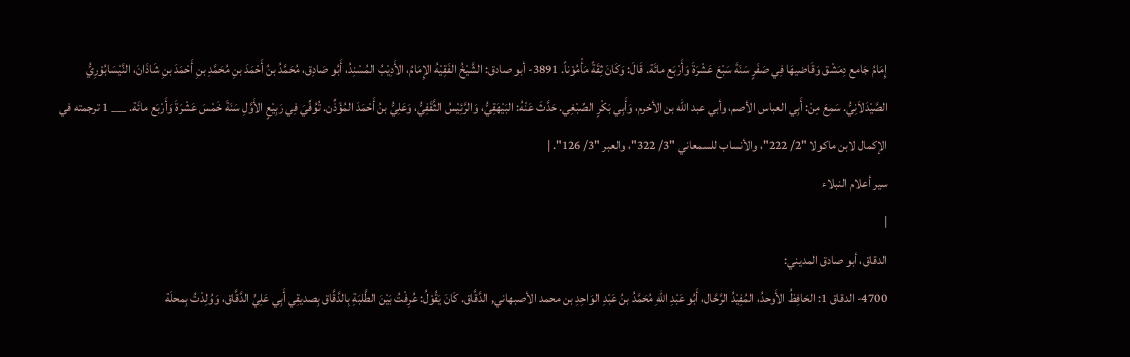إِمَامُ جَامع دِمَشْق وَقَاضيهَا فِي صَفَرٍ سَنَةَ سَبْعَ عَشْرَةَ وَأَرْبَع مائَة. قَالَ: وَكَانَ ثِقَةً مَأْمُوْناً. 3891- أبو صادق: الشَّيْخُ الفَقِيْهُ الإِمَامُ، الأَدِيْبُ المُسْنِدُ، أَبُو صَادِق، مُحَمَّدُ بنُ أَحْمَدَ بنِ مُحَمَّدِ بنِ أَحْمَدَ بنِ شَاذَانَ، النَّيْسَابُوْرِيُّ الصَّيْدَلاَنِيُّ. سَمِعَ مِنْ: أَبِي العباس الأصم، وأبي عبد الله بن الأخرم، وَأَبِي بَكْرٍ الصِّبْغِي. حَدَّثَ عَنْهُ: البَيْهَقِيُّ، وَالرَّئِيْسُ الثَّقَفِيُّ، وَعَلِيُّ بنُ أَحْمَدَ المُؤَذِّن. تُوُفِّيَ فِي رَبِيْعٍ الأَوَّلِ سَنَةَ خَمْسَ عَشْرَةَ وَأَرْبَع مائَة. ___ 1 ترجمته في الإكمال لابن ماكولا "2/ 222"، والأنساب للسمعاني "3/ 322"، والعبر "3/ 126". |
سير أعلام النبلاء
|
الدقاق، أبو صادق المديني:
4700- الدقاق 1: الحَافِظُ الأَوحدُ، المُفِيْدُ الرَّحَّال، أَبُو عَبْدِ اللهِ مُحَمَّدُ بنُ عَبْدِ الوَاحِدِ بن محمد الأصبهاني, الدَّقَّاق. كَانَ يَقُوْلُ: عُرِفْتُ بَيْنَ الطَّلبَةِ بِالدَّقَّاق بِصديقِي أَبِي عَلِيٍّ الدَّقَّاق، وَوُلِدْتُ بِمحلَة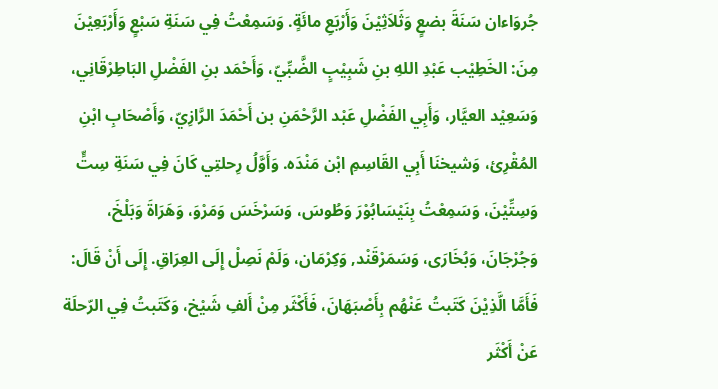جُروَاءان سَنَةَ بضعٍ وَثَلاَثِيْنَ وَأَرْبَعِ مائَةٍ. وَسَمِعْتُ فِي سَنَةِ سَبْعٍ وَأَرْبَعِيْنَ مِنَ: الخَطِيْب عَبْدِ اللهِ بنِ شَبِيْبٍ الضَّبِّيّ، وَأَحْمَد بنِ الفَضْلِ البَاطِرْقَانِي، وَسَعِيْد العيَّار، وَأَبِي الفَضْلِ عَبْد الرَّحْمَنِ بن أَحْمَدَ الرَّازِيّ، وَأَصْحَابِ ابْنِ المُقْرِئ، وَشيخنَا أَبِي القَاسِمِ ابْن مَنْدَه. وَأَوَّلُ رِحلتِي كَانَ فِي سَنَةِ سِتٍّ وَسِتِّيْنَ، وَسَمِعْتُ بِنَيْسَابُوْرَ وَطُوسَ، وَسَرْخَسَ وَمَرْوَ، وَهَرَاةَ وَبَلْخَ، وَجُرْجَانَ، وَبُخَارَى، وَسَمَرْقَنْد, وَكِرْمَان، وَلَمْ نَصِلْ إِلَى العِرَاقِ. إِلَى أَنْ قَالَ: فَأَمَّا الَّذِيْنَ كَتَبتُ عَنْهُم بِأَصْبَهَانَ، فَأَكْثَر مِنْ أَلفِ شَيْخ، وَكَتَبتُ فِي الرّحلَة عَنْ أَكْثَر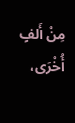مِنْ أَلفٍ أُخْرَى،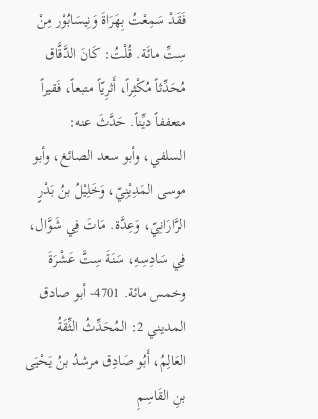فَقَدْ سَمِعْتُ بِهَرَاةَ وَنِيسَابُوْر مِنْ سِتِّ مائَة. قُلْتُ: كَانَ الدَّقَّاق مُحَدِّثاً مُكْثِراً، أَثرِيّاً متبعاً، فَقيراً متعففاً ديِّناً. حَدَّثَ عنه: السلفي، وأبو سعد الصائغ، وأبو موسى المَدِيْنِيّ، وَخَلِيْلُ بنُ بَدْرٍ الرَّارَانِيّ، وَعِدَّة. مَاتَ فِي شَوَّال، فِي سَادِسِهِ، سَنَةَ سِتَّ عَشْرَةَ وخمس مائة. 4701- أبو صادق المديني 2: المُحَدِّثُ الثِّقَةُ العَالِمُ، أَبُو صَادِق مرشدُ بنُ يَحْيَى بنِ القَاسِمِ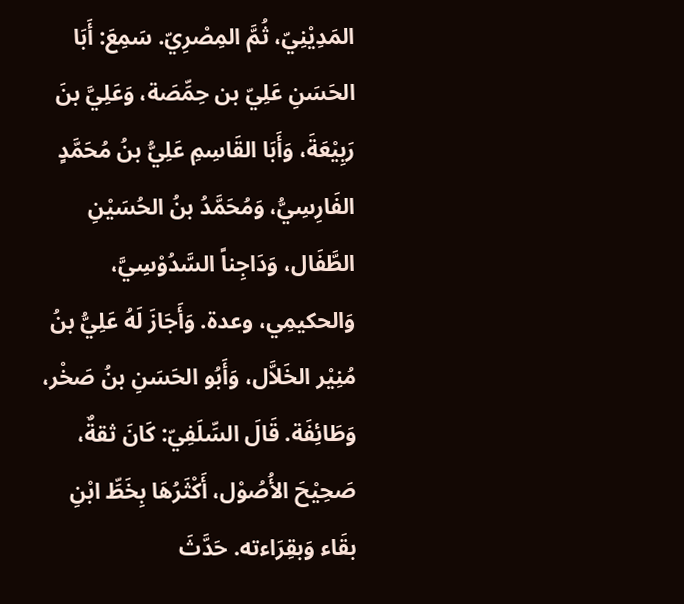المَدِيْنِيّ، ثُمَّ المِصْرِيّ. سَمِعَ: أَبَا الحَسَنِ عَلِيّ بن حِمِّصَة، وَعَلِيَّ بنَ رَبِيْعَةَ، وَأَبَا القَاسِمِ عَلِيُّ بنُ مُحَمَّدٍ الفَارِسِيُّ، وَمُحَمَّدُ بنُ الحُسَيْنِ الطَّفَال، وَدَاجِناً السَّدُوْسِيَّ، وَالحكيمِي، وعدة. وَأَجَازَ لَهُ عَلِيُّ بنُ مُنِيْر الخَلاَّل، وَأَبُو الحَسَنِ بنُ صَخْر، وَطَائِفَة. قَالَ السِّلَفِيّ: كَانَ ثقةٌ، صَحِيْحَ الأُصُوْل، أَكْثَرُهَا بِخَطِّ ابْنِ بقَاء وَبقِرَاءته. حَدَّثَ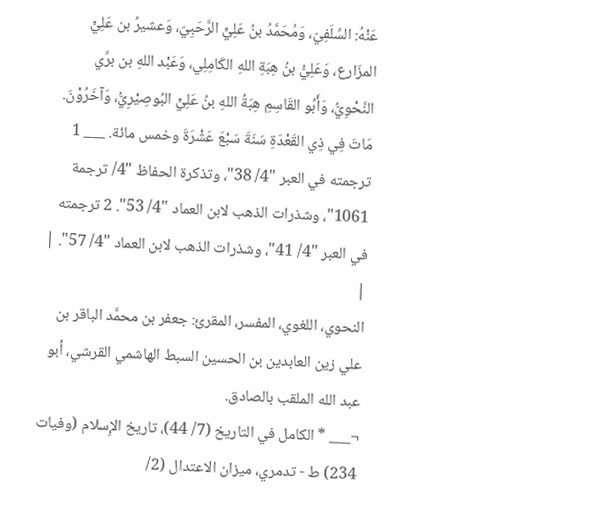عَنْهُ: السِّلَفِيّ، وَمُحَمَّدُ بنُ عَلِيٍّ الرَّحَبِيّ، وَعشيرُ بن عَلِيٍّ المزَارع، وَعَلِيُّ بنُ هِبَةِ اللهِ الكَامِلِي، وَعَبْد اللهِ بن برِّي النَّحْوِيُّ، وَأَبُو القَاسِمِ هِبَةُ اللهِ بنُ عَلِيٍّ البُوصِيْرِيُّ، وَآخَرُوْنَ. مَاتَ فِي ذِي القَعْدَةِ سَنَةَ سَبْعَ عَشْرَةَ وخمس مائة. ___ 1 ترجمته في العبر "4/ 38"، وتذكرة الحفاظ "4/ ترجمة 1061"، وشذرات الذهب لابن العماد "4/ 53". 2 ترجمته في العبر "4/ 41"، وشذرات الذهب لابن العماد "4/ 57". |
|
النحوي، اللغوي، المفسر، المقرئ: جعفر بن محمَّد الباقر بن علي زين العابدين بن الحسين السبط الهاشمي القرشي، أبو عبد الله الملقب بالصادق.
¬___ * الكامل في التاريخ (7/ 44)، تاريخ الإِسلام (وفيات 234) ط - تدمري، ميزان الاعتدال (2/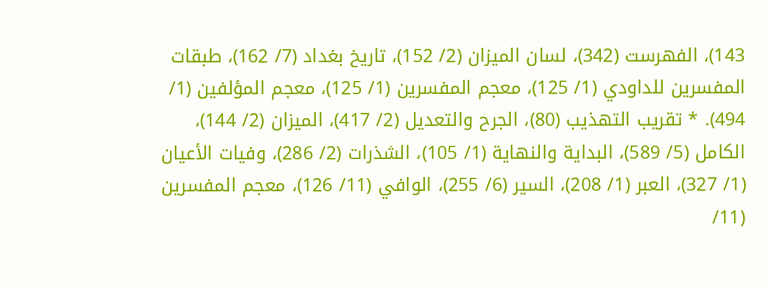143)، الفهرست (342)، لسان الميزان (2/ 152)، تاريخ بغداد (7/ 162)، طبقات المفسرين للداودي (1/ 125)، معجم المفسرين (1/ 125)، معجم المؤلفين (1/ 494). * تقريب التهذيب (80)، الجرح والتعديل (2/ 417)، الميزان (2/ 144)، الكامل (5/ 589)، البداية والنهاية (1/ 105)، الشذرات (2/ 286)، وفيات الأعيان (1/ 327)، العبر (1/ 208)، السير (6/ 255)، الوافي (11/ 126)، معجم المفسرين (11/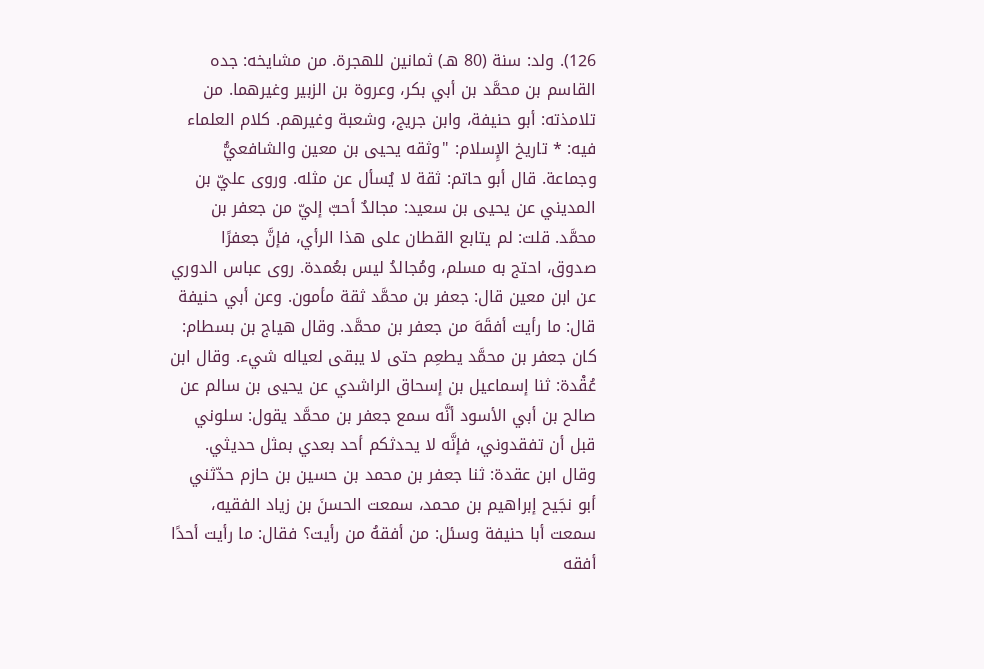126). ولد: سنة (80 هـ) ثمانين للهجرة. من مشايخه: جده القاسم بن محمَّد بن أبي بكر، وعروة بن الزبير وغيرهما. من تلامذته: أبو حنيفة، وابن جريج، وشعبة وغيرهم. كلام العلماء فيه: * تاريخ الإِسلام: "وثقه يحيى بن معين والشافعيُّ وجماعة. قال أبو حاتم: ثقة لا يُسأل عن مثله. وروى عليّ بن المديني عن يحيى بن سعيد: مجالدٌ أحبّ إليّ من جعفر بن محمَّد. قلت: لم يتابع القطان على هذا الرأي، فإنَّ جعفرًا صدوق، احتج به مسلم، ومُجالدُ ليس بعُمدة. روى عباس الدوري عن ابن معين قال: جعفر بن محمَّد ثقة مأمون. وعن أبي حنيفة قال: ما رأيت أفقَهَ من جعفر بن محمَّد. وقال هياج بن بسطام: كان جعفر بن محمَّد يطعِم حتى لا يبقى لعياله شيء. وقال ابن عُقْدة: ثنا إسماعيل بن إسحاق الراشدي عن يحيى بن سالم عن صالح بن أبي الأسود أنَّه سمع جعفر بن محمَّد يقول: سلوني قبل أن تفقدوني، فإنَّه لا يحدثكم أحد بعدي بمثل حديثي. وقال ابن عقدة: ثنا جعفر بن محمد بن حسين بن حازم حدّثني أبو نجَيح إبراهيم بن محمد، سمعت الحسنَ بن زياد الفقيه، سمعت أبا حنيفة وسئل: من أفقهُ من رأيت؟ فقال: ما رأيت أحدًا أفقه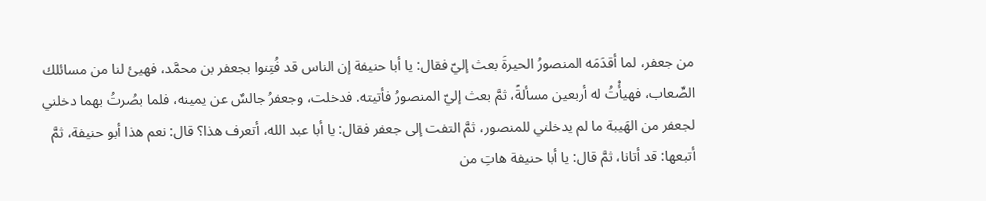من جعفر، لما أقدَمَه المنصورُ الحيرةَ بعث إليّ فقال: يا أبا حنيفة إن الناس قد فُتِنوا بجعفر بن محمَّد، فهيئ لنا من مسائلك الصِّعاب، فهيأْتُ له أربعين مسألةً، ثمَّ بعث إليّ المنصورُ فأتيته. فدخلت، وجعفرُ جالسٌ عن يمينه، فلما بصُرتُ بهما دخلني لجعفر من الهَيبة ما لم يدخلني للمنصور، ثمَّ التفت إلى جعفر فقال: يا أبا عبد الله، أتعرف هذا؟ قال: نعم هذا أبو حنيفة، ثمَّ أتبعها: قد أتانا، ثمَّ قال: يا أبا حنيفة هاتِ من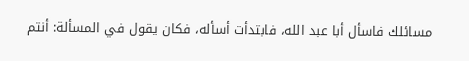مسائلك فاسأل أبا عبد الله، فابتدأت أسأله، فكان يقول في المسألة: أنتم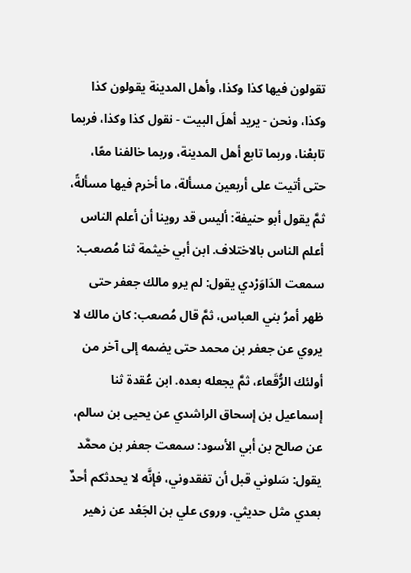تقولون فيها كذا وكذا، وأهل المدينة يقولون كذا وكذا، ونحن - يريد أهلَ البيت - نقول كذا وكذا، فربما تابعْنا، وربما تابع أهل المدينة، وربما خالفنا معًا، حتى أتيت على أربعين مسألة، ما أخرم فيها مسألةً، ثمَّ يقول أبو حنيفة: أليس قد روينا أن أعلم الناس أعلم الناس بالاختلاف. ابن أبي خيثمة ثنا مُصعب: سمعت الدَاوَرْدي يقول: لم يرو مالك جعفر حتى ظهر أمرُ بني العباس، ثمَّ قال مُصعب: كان مالك لا يروي عن جعفر بن محمد حتى يضمه إلى آخر من أولئك الرُّقَعاء، ثمَّ يجعله بعده. ابن عُقدة ثنا إسماعيل بن إسحاق الراشدي عن يحيى بن سالم، عن صالح بن أبي الأسود: سمعت جعفر بن محمَّد يقول: سَلوني قبل أن تفقدوني، فإنَّه لا يحدثكم أحدٌ بعدي مثل حديثي. وروى علي بن الجَعْد عن زهير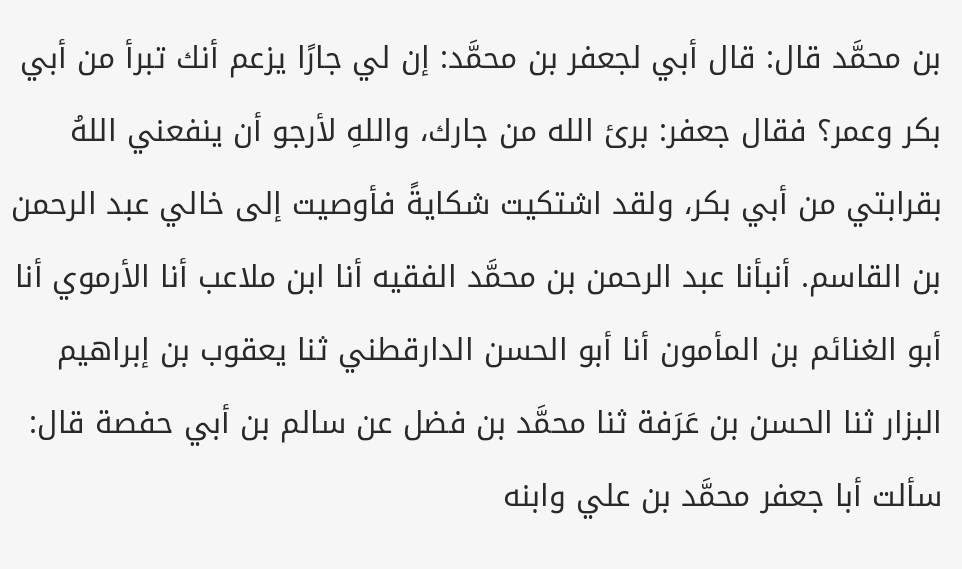بن محمَّد قال: قال أبي لجعفر بن محمَّد: إن لي جارًا يزعم أنك تبرأ من أبي بكر وعمر؟ فقال جعفر: برئ الله من جارك، واللهِ لأرجو أن ينفعني اللهُ بقرابتي من أبي بكر، ولقد اشتكيت شكايةً فأوصيت إلى خالي عبد الرحمن بن القاسم. أنبأنا عبد الرحمن بن محمَّد الفقيه أنا ابن ملاعب أنا الأرموي أنا أبو الغنائم بن المأمون أنا أبو الحسن الدارقطني ثنا يعقوب بن إبراهيم البزار ثنا الحسن بن عَرَفة ثنا محمَّد بن فضل عن سالم بن أبي حفصة قال: سألت أبا جعفر محمَّد بن علي وابنه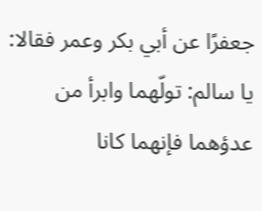جعفرًا عن أبي بكر وعمر فقالا: يا سالم: تولّهما وابرأ من عدؤهما فإنهما كانا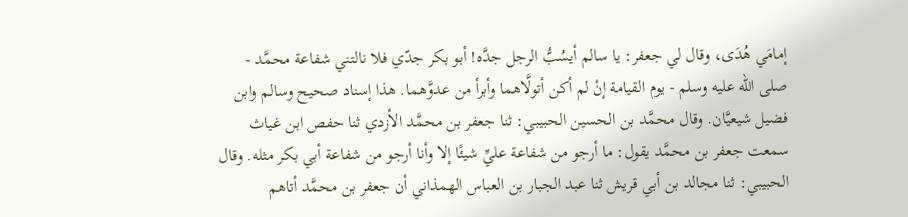إمامَي هُدَى، وقال لي جعفر: يا سالم أيسُبُّ الرجل جدَّه! أبو بكر جدّي فلا نالتني شفاعة محمَّد - صلى الله عليه وسلم - يوم القيامة إنْ لم أكن أتولَّاهما وأبرأ من عدوَّهما. هذا إسناد صحيح وسالم وابن فضيل شيعيَّان. وقال محمَّد بن الحسين الحبيبي: ثنا جعفر بن محمَّد الأزدي ثنا حفص ابن غياث سمعت جعفر بن محمَّد يقول: ما أرجو من شفاعة عليِّ شيئًا إلا وأنا أرجو من شفاعة أبي بكر مثله. وقال الحبيبي: ثنا مجالد بن أبي قريش ثنا عبد الجبار بن العباس الهمذاني أن جعفر بن محمَّد أتاهم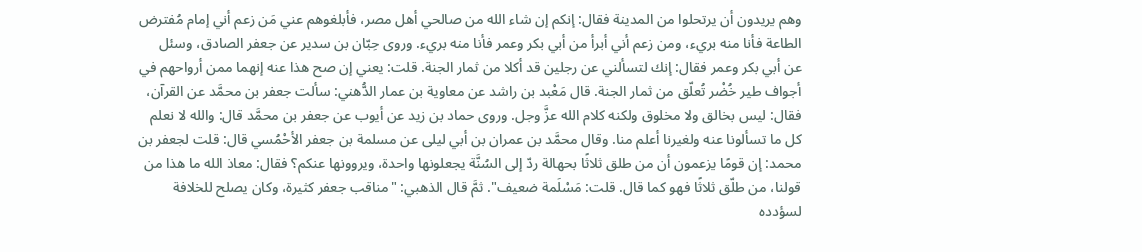وهم يريدون أن يرتحلوا من المدينة فقال: إنكم إن شاء الله من صالحي أهل مصر، فأبلغوهم عني مَن زعم أني إمام مُفترض الطاعة فأنا منه بريء، ومن زعم أني أبرأ من أبي بكر وعمر فأنا منه بريء. وروى حِبّان بن سدير عن جعفر الصادق، وسئل عن أبي بكر وعمر فقال: إنك لتسألني عن رجلين قد أكلا من ثمار الجنة. قلت: يعني إن صح هذا عنه إنهما ممن أرواحهم في أجواف طير خُضْر تُعلّق من ثمار الجنة. قال مَعْبد بن راشد عن معاوية بن عمار الدُّهني: سألت جعفر بن محمَّد عن القرآن، فقال: ليس بخالق ولا مخلوق ولكنه كلام الله عزَّ وجل. وروى حماد بن زيد عن أيوب عن جعفر بن محمَّد قال: والله لا نعلم كل ما تسألونا عنه ولغيرنا أعلم منا. وقال محمَّد بن عمران بن أبي ليلى عن مسلمة بن جعفر الأحْمُسي قال: قلت لجعفر بن محمد: إن قومًا يزعمون أن من طلق ثلاثًا بحهالة ردّ إلى السُنَّة يجعلونها واحدة، ويروونها عنكم؟ فقال: معاذ الله ما هذا من قولنا، من طلّق ثلاثًا فهو كما قال. قلت: مَسْلَمة ضعيف". ثمَّ قال الذهبي: "مناقب جعفر كثيرة، وكان يصلح للخلافة لسؤدده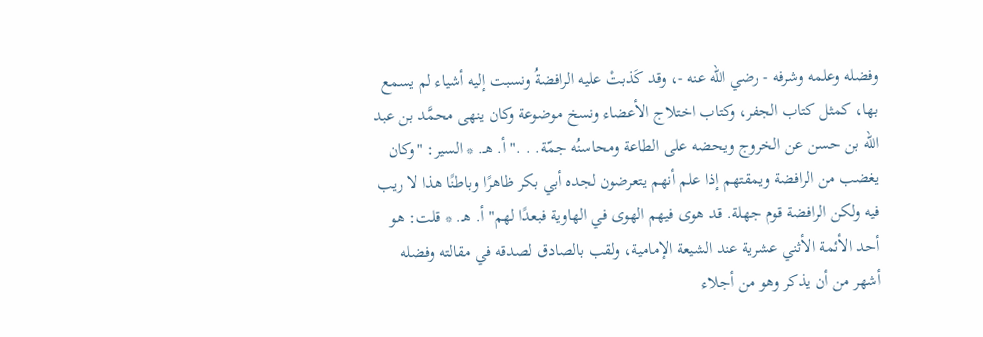وفضله وعلمه وشرفه - رضي الله عنه -، وقد كَذبتْ عليه الرافضةُ ونسبت إليه أشياء لم يسمع بها، كمثل كتاب الجفر، وكتاب اختلاج الأعضاء ونسخ موضوعة وكان ينهى محمَّد بن عبد الله بن حسن عن الخروج ويحضه على الطاعة ومحاسنُه جمّة. . ." أ. هـ. * السير: "وكان يغضب من الرافضة ويمقتهم إذا علم أنهم يتعرضون لجده أبي بكر ظاهرًا وباطنًا هذا لا ريب فيه ولكن الرافضة قوم جهلة. قد هوى فيهم الهوى في الهاوية فبعدًا لهم" أ. هـ. * قلت: هو أحد الأئمة الأثني عشرية عند الشيعة الإمامية، ولقب بالصادق لصدقه في مقالته وفضله أشهر من أن يذكر وهو من أجلاء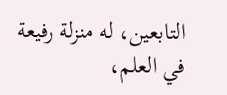التابعين، له منزلة رفيعة في العلم،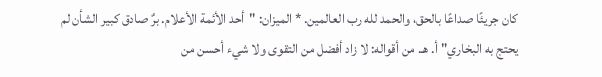كان جريئًا صداعًا بالحق، والحمد لله رب العالمين. * الميزان: "أحد الأئمة الأعلام. برٌ صادق كبير الشأن لم يحتج به البخاري" أ. هـ. من أقواله: لا زاد أفضل من التقوى ولا شيء أحسن من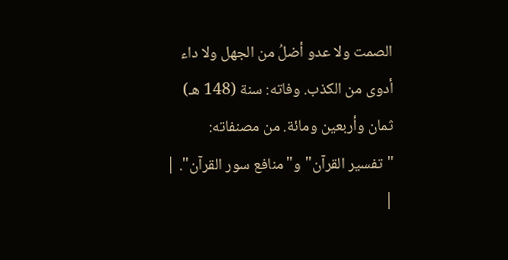الصمت ولا عدو أضلُ من الجهل ولا داء أدوى من الكذب. وفاته: سنة (148 هـ) ثمان وأربعين ومائة. من مصنفاته: "تفسير القرآن" و"منافع سور القرآن". |
|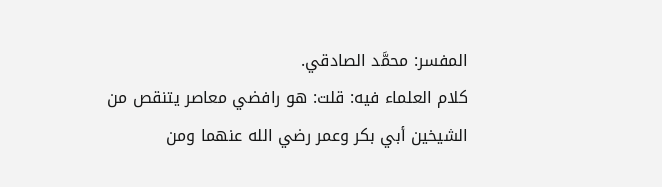المفسر: محمَّد الصادقي.
كلام العلماء فيه: قلت: هو رافضي معاصر يتنقص من الشيخين أبي بكر وعمر رضي الله عنهما ومن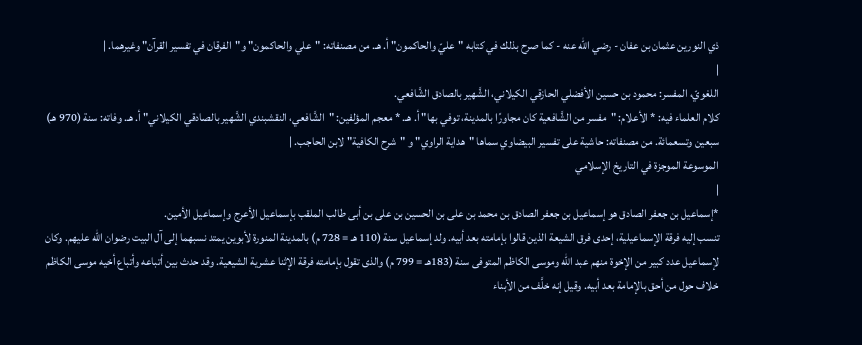ذي النورين عثمان بن عفان - رضي الله عنه - كما صرح بذلك في كتابه "عليّ والحاكمون" أ. هـ. من مصنفاته: "علي والحاكمون" و"الفرقان في تفسير القرآن" وغيرهما. |
|
اللغويّ، المفسر: محمود بن حسين الأفضلي الحازقي الكيلاني، الشَّهير بالصادق الشَّافعي.
كلام العلماء فيه: * الأعلام: "مفسر من الشَّافعية كان مجاورًا بالمدينة، توفي بها" أ. هـ. * معجم المؤلفين: "الشَّافعي، النقشبندي الشَّهير بالصادقي الكيلاني" أ. هـ. وفاته: سنة (970 هـ) سبعين وتسعمائة. من مصنفاته: حاشية على تفسير البيضاوي سماها "هداية الراوي" و "شرح الكافية" لابن الحاجب. |
الموسوعة الموجزة في التاريخ الإسلامي
|
*إسماعيل بن جعفر الصادق هو إسماعيل بن جعفر الصادق بن محمد بن على بن الحسين بن على بن أبى طالب الملقب بإسماعيل الأعرج وإسماعيل الأمين.
تنسب إليه فرقة الإسماعيلية، إحدى فرق الشيعة الذين قالوا بإمامته بعد أبيه. ولد إسماعيل سنة (110 هـ = 728 م) بالمدينة المنورة لأبوين يمتد نسبهما إلى آل البيت رضوان الله عليهم. وكان لإسماعيل عدد كبير من الإخوة منهم عبد الله وموسى الكاظم المتوفى سنة (183هـ = 799 م) والذى تقول بإمامته فرقة الإثنا عشرية الشيعية. وقد حدث بين أتباعه وأتباع أخيه موسى الكاظم خلاف حول من أحق بالإمامة بعد أبيه. وقيل إنه خلَّف من الأبناء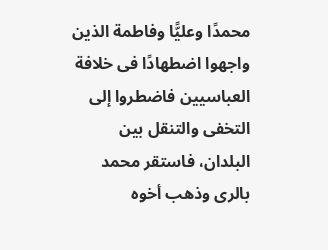محمدًا وعليًّا وفاطمة الذين واجهوا اضطهادًا فى خلافة العباسيين فاضطروا إلى التخفى والتنقل بين البلدان، فاستقر محمد بالرى وذهب أخوه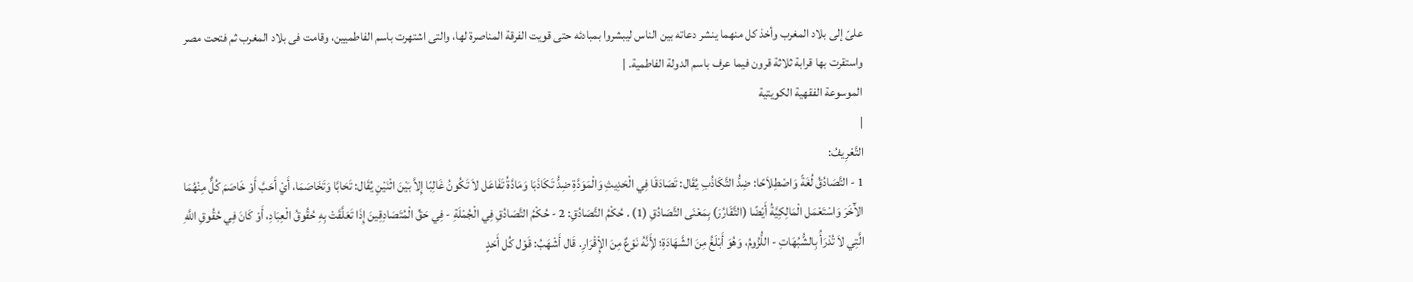علىّ إلى بلاد المغرب وأخذ كل منهما ينشر دعاته بين الناس ليبشروا بمبادئه حتى قويت الفرقة المناصرة لها، والتى اشتهرت باسم الفاطميين، وقامت فى بلاد المغرب ثم فتحت مصر واستقرت بها قرابة ثلاثة قرون فيما عرف باسم الدولة الفاطمية. |
الموسوعة الفقهية الكويتية
|
التَّعْرِيفُ:
1 - التَّصَادُقُ لُغَةً وَاصْطِلاَحًا: ضِدُّ التَّكَاذُبِ يُقَال: تَصَادَقَا فِي الْحَدِيثِ وَالْمَوَدَّةِ ضِدُّ تَكَاذَبَا وَمَادَّةُ تَفَاعَل لاَ تَكُونُ غَالِبًا إِلاَّ بَيْنَ اثْنَيْنِ يُقَال: تَحَابَّا وَتَخَاصَمَا، أَيْ أَحَبَّ أَوْ خَاصَمَ كُلٌّ مِنْهُمَا الآْخَرَ وَاسْتَعْمَل الْمَالِكِيَّةُ أَيْضًا (التَّقَارُرَ) بِمَعْنَى التَّصَادُقِ (1) . حُكْمُ التَّصَادُقِ: 2 - حُكْمُ التَّصَادُقِ فِي الْجُمْلَةِ - فِي حَقِّ الْمُتَصَادِقِينَ إِذَا تَعَلَّقَتْ بِهِ حُقُوقُ الْعِبَادِ، أَوْ كَانَ فِي حُقُوقِ اللَّهِ الَّتِي لاَ تُدْرَأُ بِالشُّبُهَاتِ - اللُّزُومُ، وَهُوَ أَبْلَغُ مِنَ الشَّهَادَةِ؛ لأَِنَّهُ نَوْعٌ مِنَ الإِْقْرَارِ. قَال أَشْهَبُ: قَوْل كُل أَحَدٍ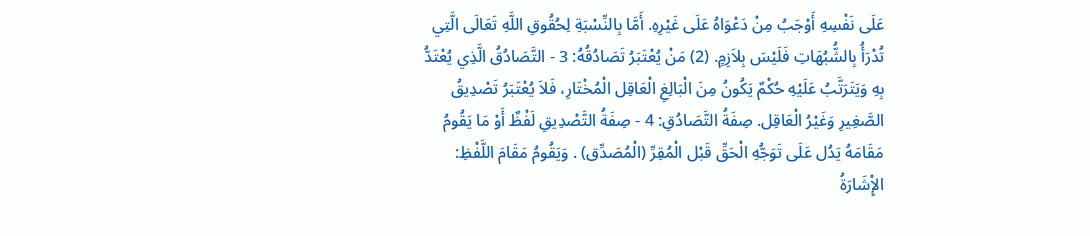عَلَى نَفْسِهِ أَوْجَبُ مِنْ دَعْوَاهُ عَلَى غَيْرِهِ. أَمَّا بِالنِّسْبَةِ لِحُقُوقِ اللَّهِ تَعَالَى الَّتِي تُدْرَأُ بِالشُّبُهَاتِ فَلَيْسَ بِلاَزِمٍ. (2) مَنْ يُعْتَبَرُ تَصَادُقُهُ: 3 - التَّصَادُقُ الَّذِي يُعْتَدُّ بِهِ وَيَتَرَتَّبُ عَلَيْهِ حُكْمٌ يَكُونُ مِنَ الْبَالِغِ الْعَاقِل الْمُخْتَارِ، فَلاَ يُعْتَبَرُ تَصْدِيقُ الصَّغِيرِ وَغَيْرُ الْعَاقِل. صِفَةُ التَّصَادُقِ: 4 - صِفَةُ التَّصْدِيقِ لَفْظٌ أَوْ مَا يَقُومُ مَقَامَهُ يَدُل عَلَى تَوَجُّهِ الْحَقِّ قَبْل الْمُقِرِّ (الْمُصَدِّق) . وَيَقُومُ مَقَامَ اللَّفْظِ: الإِْشَارَةُ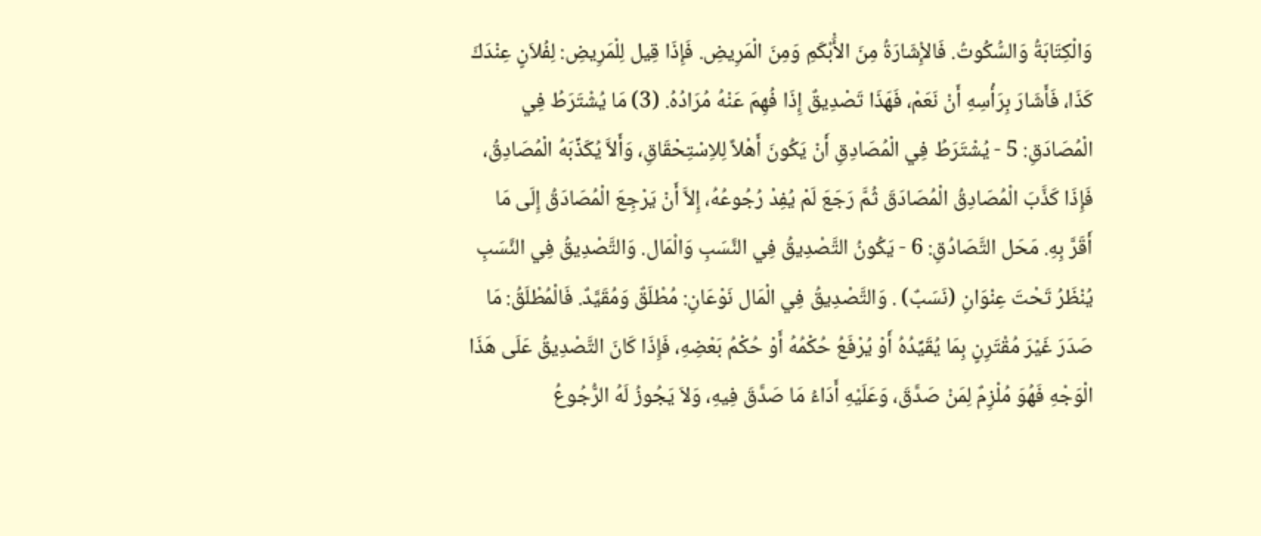وَالْكِتَابَةُ وَالسُّكُوتُ. فَالإِْشَارَةُ مِنَ الأَْبْكَمِ وَمِنَ الْمَرِيضِ. فَإِذَا قِيل لِلْمَرِيضِ: لِفُلاَنٍ عِنْدَكَ كَذَا، فَأَشَارَ بِرَأْسِهِ أَنْ نَعَمْ، فَهَذَا تَصْدِيقٌ إِذَا فُهِمَ عَنْهُ مُرَادُهُ. (3) مَا يُشْتَرَطُ فِي الْمُصَادَقِ: 5 - يُشْتَرَطُ فِي الْمُصَادِقِ أَنْ يَكُونَ أَهْلاً لِلاِسْتِحْقَاقِ، وَأَلاَّ يُكَذِّبَهُ الْمُصَادِقُ، فَإِذَا كَذَّبَ الْمُصَادِقُ الْمُصَادَقَ ثُمَّ رَجَعَ لَمْ يُفِدْ رُجُوعُهُ، إِلاَّ أَنْ يَرْجِعَ الْمُصَادَقُ إِلَى مَا أَقَرَّ بِهِ. مَحَل التَّصَادُقِ: 6 - يَكُونُ التَّصْدِيقُ فِي النَّسَبِ وَالْمَال. وَالتَّصْدِيقُ فِي النَّسَبِ يُنْظَرُ تَحْتَ عِنْوَانِ (نَسَبٌ) . وَالتَّصْدِيقُ فِي الْمَال نَوْعَانِ: مُطْلَقٌ وَمُقَيَّدٌ. فَالْمُطْلَقُ: مَا صَدَرَ غَيْرَ مُقْتَرِنٍ بِمَا يُقَيِّدُهُ أَوْ يُرْفَعُ حُكْمُهُ أَوْ حُكْمُ بَعْضِهِ، فَإِذَا كَانَ التَّصْدِيقُ عَلَى هَذَا الْوَجْهِ فَهُوَ مُلْزِمٌ لِمَنْ صَدَّقَ، وَعَلَيْهِ أَدَاءُ مَا صَدَّقَ فِيهِ، وَلاَ يَجُوزُ لَهُ الرُّجُوعُ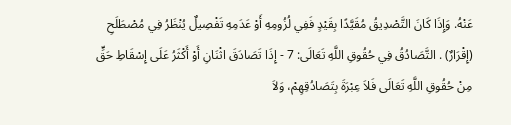عَنْهُ. وَإِذَا كَانَ التَّصْدِيقُ مُقَيَّدًا بِقَيْدٍ فَفِي لُزُومِهِ أَوْ عَدَمِهِ تَفْصِيلٌ يُنْظَرُ فِي مُصْطَلَحِ (إِقْرَارٌ) . التَّصَادُقُ فِي حُقُوقِ اللَّهِ تَعَالَى: 7 - إِذَا تَصَادَقَ اثْنَانِ أَوْ أَكْثَرُ عَلَى إِسْقَاطِ حَقٍّ مِنْ حُقُوقِ اللَّهِ تَعَالَى فَلاَ عِبْرَةَ بِتَصَادُقِهِمْ، وَلاَ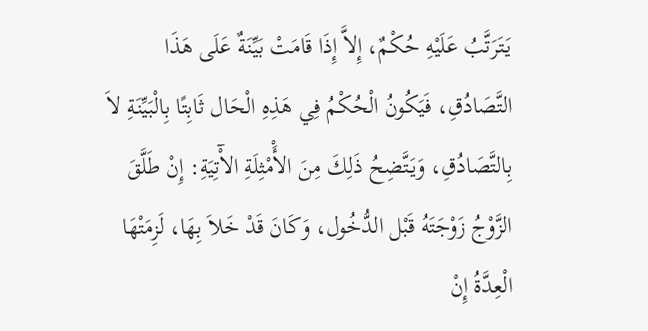يَتَرَتَّبُ عَلَيْهِ حُكْمٌ، إِلاَّ إِذَا قَامَتْ بَيِّنَةٌ عَلَى هَذَا التَّصَادُقِ، فَيَكُونُ الْحُكْمُ فِي هَذِهِ الْحَال ثَابِتًا بِالْبَيِّنَةِ لاَ بِالتَّصَادُقِ، وَيَتَّضِحُ ذَلِكَ مِنَ الأَْمْثِلَةِ الآْتِيَةِ: إِنْ طَلَّقَ الزَّوْجُ زَوْجَتَهُ قَبْل الدُّخُول، وَكَانَ قَدْ خَلاَ بِهَا، لَزِمَتْهَا الْعِدَّةُ إِنْ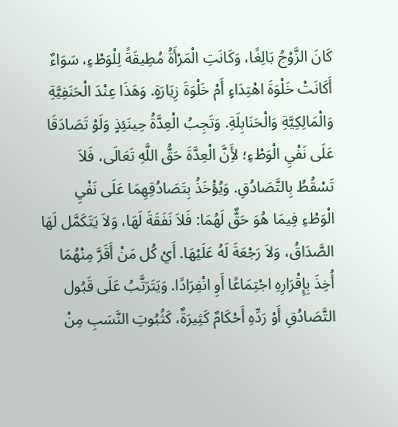كَانَ الزَّوْجُ بَالِغًا، وَكَانَتِ الْمَرْأَةُ مُطِيقَةً لِلْوَطْءِ، سَوَاءٌ أَكَانَتْ خَلْوَةَ اهْتِدَاءٍ أَمْ خَلْوَةَ زِيَارَةٍ. وَهَذَا عِنْدَ الْحَنَفِيَّةِ وَالْمَالِكِيَّةِ وَالْحَنَابِلَةِ. وَتَجِبُ الْعِدَّةُ حِينَئِذٍ وَلَوْ تَصَادَقَا عَلَى نَفْيِ الْوَطْءِ؛ لأَِنَّ الْعِدَّةَ حَقُّ اللَّهِ تَعَالَى، فَلاَ تَسْقُطُ بِالتَّصَادُقِ. وَيُؤْخَذُ بِتَصَادُقِهِمَا عَلَى نَفْيِ الْوَطْءِ فِيمَا هُوَ حَقٌّ لَهُمَا: فَلاَ نَفَقَةَ لَهَا، وَلاَ يَتَكَمَّل لَهَا الصَّدَاقُ، وَلاَ رَجْعَةَ لَهُ عَلَيْهَا. أَيْ كُل مَنْ أَقَرَّ مِنْهُمَا أُخِذَ بِإِقْرَارِهِ اجْتِمَاعًا أَوِ انْفِرَادًا. وَيَتَرَتَّبُ عَلَى قَبُول التَّصَادُقِ أَوْ رَدِّهِ أَحْكَامٌ كَثِيرَةٌ، كَثُبُوتِ النَّسَبِ مِنْ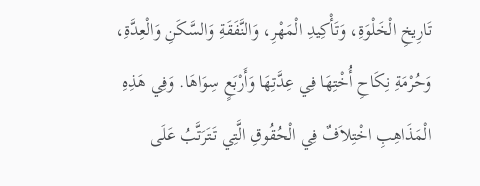تَارِيخِ الْخَلْوَةِ، وَتَأْكِيدِ الْمَهْرِ، وَالنَّفَقَةِ وَالسَّكَنِ وَالْعِدَّةِ، وَحُرْمَةِ نِكَاحِ أُخْتِهَا فِي عِدَّتِهَا وَأَرْبَعٍ سِوَاهَا. وَفِي هَذِهِ الْمَذَاهِبِ اخْتِلاَفٌ فِي الْحُقُوقِ الَّتِي تَتَرَتَّبُ عَلَى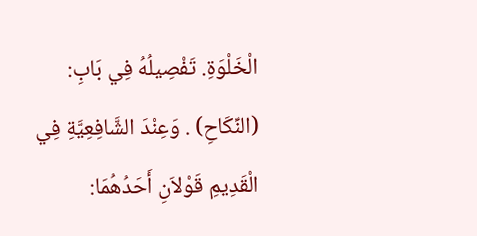الْخَلْوَةِ. تَفْصِيلُهُ فِي بَابِ: (النِّكَاحِ) . وَعِنْدَ الشَّافِعِيَّةِ فِي الْقَدِيمِ قَوْلاَنِ أَحَدُهُمَا: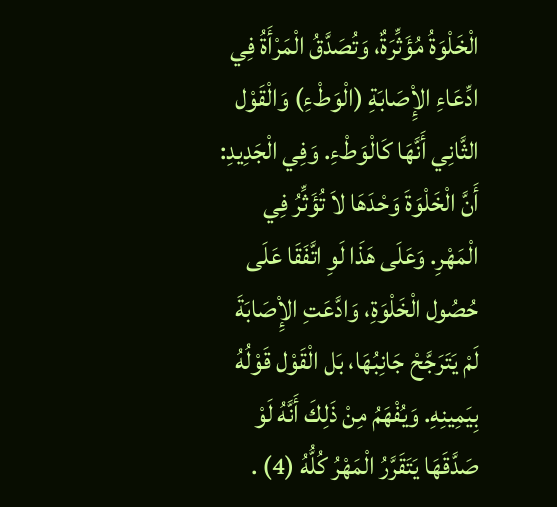الْخَلْوَةُ مُؤَثِّرَةٌ، وَتُصَدَّقُ الْمَرْأَةُ فِي ادِّعَاءِ الإِْصَابَةِ (الْوَطْءِ) وَالْقَوْل الثَّانِي أَنَّهَا كَالْوَطْءِ. وَفِي الْجَدِيدِ: أَنَّ الْخَلْوَةَ وَحْدَهَا لاَ تُؤَثِّرُ فِي الْمَهْرِ. وَعَلَى هَذَا لَوِ اتَّفَقَا عَلَى حُصُول الْخَلْوَةِ، وَادَّعَتِ الإِْصَابَةَ لَمْ يَتَرَجَّحْ جَانِبُهَا، بَل الْقَوْل قَوْلُهُ بِيَمِينِهِ. وَيُفْهَمُ مِنْ ذَلِكَ أَنَّهُ لَوْ صَدَّقَهَا يَتَقَرَّرُ الْمَهْرُ كُلُّهُ (4) .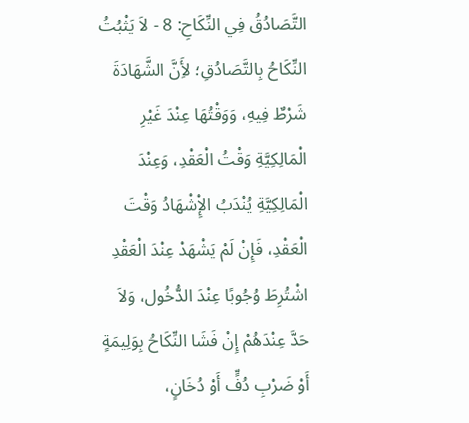التَّصَادُقُ فِي النِّكَاحِ: 8 - لاَ يَثْبُتُ النِّكَاحُ بِالتَّصَادُقِ؛ لأَِنَّ الشَّهَادَةَ شَرْطٌ فِيهِ، وَوَقْتُهَا عِنْدَ غَيْرِ الْمَالِكِيَّةِ وَقْتُ الْعَقْدِ، وَعِنْدَ الْمَالِكِيَّةِ يُنْدَبُ الإِْشْهَادُ وَقْتَ الْعَقْدِ، فَإِنْ لَمْ يَشْهَدْ عِنْدَ الْعَقْدِ اشْتُرِطَ وُجُوبًا عِنْدَ الدُّخُول، وَلاَ حَدَّ عِنْدَهُمْ إِنْ فَشَا النِّكَاحُ بِوَلِيمَةٍ أَوْ ضَرْبِ دُفٍّ أَوْ دُخَانٍ،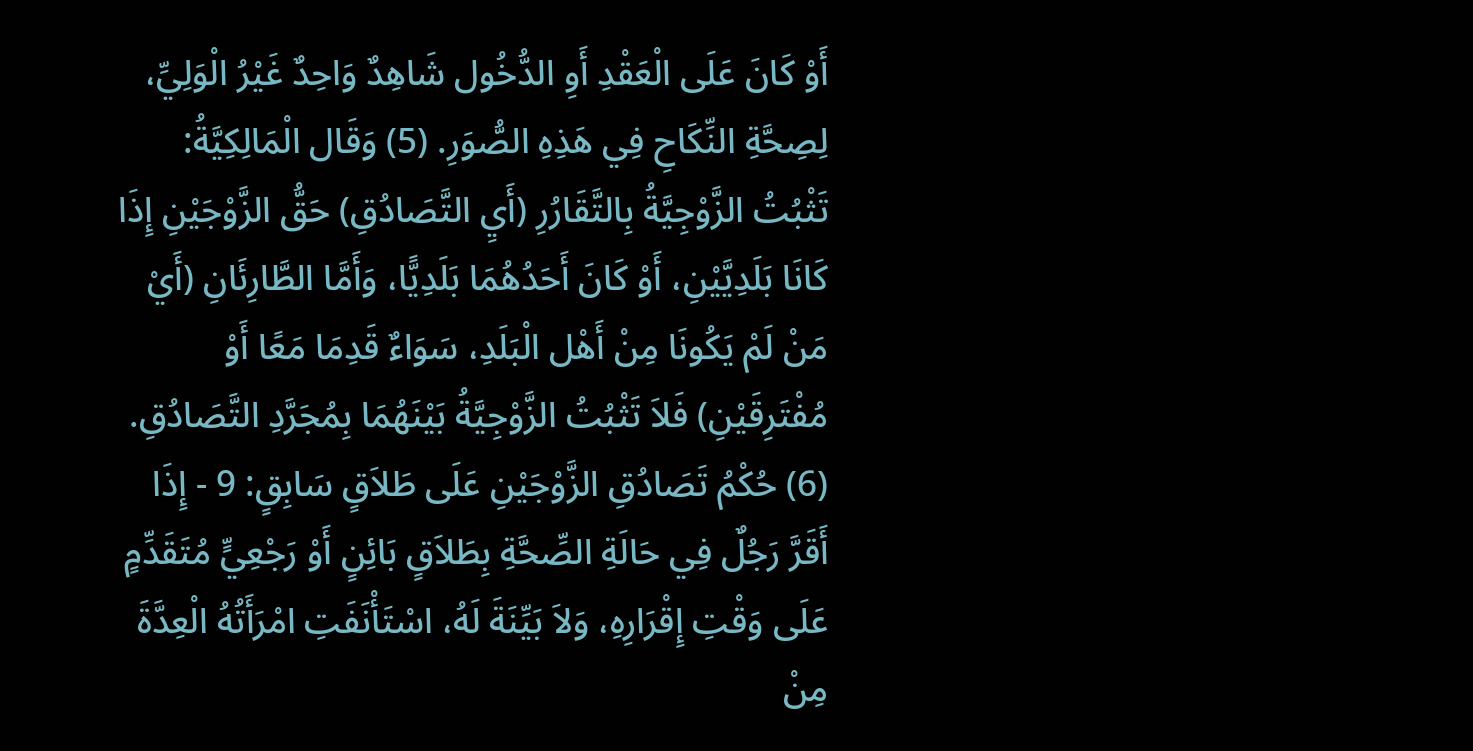أَوْ كَانَ عَلَى الْعَقْدِ أَوِ الدُّخُول شَاهِدٌ وَاحِدٌ غَيْرُ الْوَلِيِّ، لِصِحَّةِ النِّكَاحِ فِي هَذِهِ الصُّوَرِ. (5) وَقَال الْمَالِكِيَّةُ: تَثْبُتُ الزَّوْجِيَّةُ بِالتَّقَارُرِ (أَيِ التَّصَادُقِ) حَقُّ الزَّوْجَيْنِ إِذَا كَانَا بَلَدِيَّيْنِ، أَوْ كَانَ أَحَدُهُمَا بَلَدِيًّا، وَأَمَّا الطَّارِئَانِ (أَيْ مَنْ لَمْ يَكُونَا مِنْ أَهْل الْبَلَدِ، سَوَاءٌ قَدِمَا مَعًا أَوْ مُفْتَرِقَيْنِ) فَلاَ تَثْبُتُ الزَّوْجِيَّةُ بَيْنَهُمَا بِمُجَرَّدِ التَّصَادُقِ. (6) حُكْمُ تَصَادُقِ الزَّوْجَيْنِ عَلَى طَلاَقٍ سَابِقٍ: 9 - إِذَا أَقَرَّ رَجُلٌ فِي حَالَةِ الصِّحَّةِ بِطَلاَقٍ بَائِنٍ أَوْ رَجْعِيٍّ مُتَقَدِّمٍ عَلَى وَقْتِ إِقْرَارِهِ، وَلاَ بَيِّنَةَ لَهُ، اسْتَأْنَفَتِ امْرَأَتُهُ الْعِدَّةَ مِنْ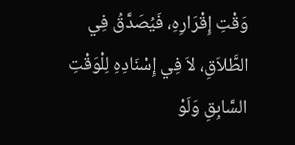وَقْتِ إِقْرَارِهِ، فَيُصَدَّقُ فِي الطَّلاَقِ، لاَ فِي إِسْنَادِهِ لِلْوَقْتِ السَّابِقِ وَلَوْ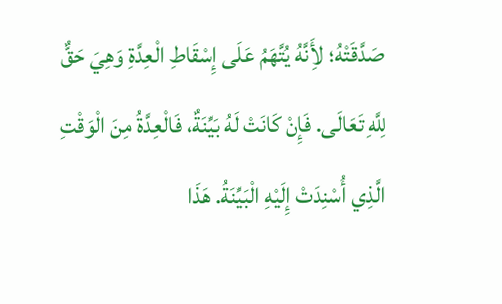صَدَّقَتْهُ؛ لأَِنَّهُ يُتَّهَمُ عَلَى إِسْقَاطِ الْعِدَّةِ وَهِيَ حَقٌّ لِلَّهِ تَعَالَى. فَإِنْ كَانَتْ لَهُ بَيِّنَةٌ، فَالْعِدَّةُ مِنَ الْوَقْتِ الَّذِي أُسْنِدَتْ إِلَيْهِ الْبَيِّنَةُ. هَذَا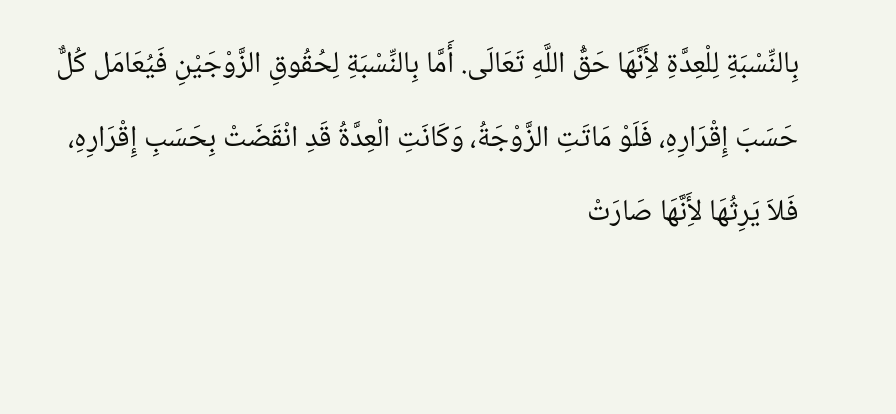بِالنِّسْبَةِ لِلْعِدَّةِ لأَِنَّهَا حَقُّ اللَّهِ تَعَالَى. أَمَّا بِالنِّسْبَةِ لِحُقُوقِ الزَّوْجَيْنِ فَيُعَامَل كُلٌّ حَسَبَ إِقْرَارِهِ، فَلَوْ مَاتَتِ الزَّوْجَةُ، وَكَانَتِ الْعِدَّةُ قَدِ انْقَضَتْ بِحَسَبِ إِقْرَارِهِ، فَلاَ يَرِثُهَا لأَِنَّهَا صَارَتْ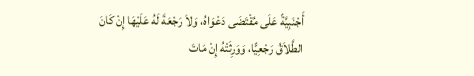أَجْنَبِيَّةً عَلَى مُقْتَضَى دَعْوَاهُ، وَلاَ رَجْعَةَ لَهُ عَلَيْهَا إِنْ كَانَ الطَّلاَقُ رَجْعِيًّا، وَوَرِثَتْهُ إِنْ مَاتَ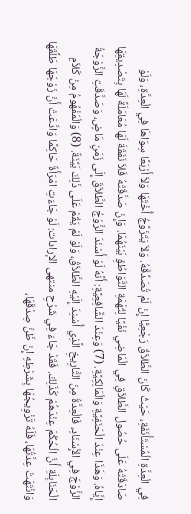فِي الْعِدَّةِ الْمُسْتَأْنَفَةِ، حَيْثُ كَانَ الطَّلاَقُ رَجْعِيًّا إِنْ لَمْ تُصَدِّقْهُ. وَلاَ يَتَزَوَّجُ أُخْتَهَا وَلاَ أَرْبَعًا سِوَاهَا فِي الْعِدَّةِ، وَلَوْ صَادَقَتْهُ عَلَى حُصُول الطَّلاَقِ فِي الْمَاضِي نَفْيًا لِتُهْمَةِ التَّوَاطُؤِ بَيْنَهُمَا. وَإِنْ صَدَّقَتْهُ فَلاَ نَفَقَةَ لَهَا مُعَامَلَةً لَهَا بِتَصْدِيقِهَا إِيَّاهُ. وَهَذَا عِنْدَ الْحَنَفِيَّةِ وَالْمَالِكِيَّةِ. (7) وَعِنْدَ الشَّافِعِيَّةِ: أَنَّهُ لَوْ أَسْنَدَ الزَّوْجُ الطَّلاَقَ إِلَى زَمَنٍ مَاضٍ، وَصَدَّقَتِ الزَّوْجَةُ الزَّوْجَ فِي الإِْسْنَادِ، فَالْعِدَّةُ مِنَ التَّارِيخِ الَّذِي أُسْنِدَ إِلَيْهِ الطَّلاَقُ، وَلَوْ لَمْ يَقُمْ عَلَى ذَلِكَ بَيِّنَةٌ. (8) وَالْمَفْهُومُ مِنْ كَلاَمِ الْحَنَابِلَةِ أَنَّ الْحُكْمَ عِنْدَهُمْ كَذَلِكَ. فَقَدْ جَاءَ فِي شَرْحِ منتهى الإرادات: لَوْ جَاءَتِ امْرَأَةٌ حَاكِمًا وَادَّعَتْ أَنَّ زَوْجَهَا طَلَّقَهَا وَانْتَهَتْ عِدَّتُهَا، فَلَهُ تَزْوِيجُهَا بِشَرْطِهِ إِنْ ظَنَّ صِدْقَهَا،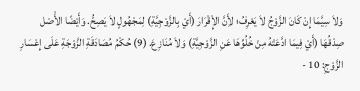وَلاَ سِيَّمَا إِنْ كَانَ الزَّوْجُ لاَ يَعْرِفُ؛ لأَِنَّ الإِْقْرَارَ (أَيْ بِالزَّوْجِيَّةِ) لِمَجْهُولٍ لاَ يَصِحُّ. وَأَيْضًا الأَْصْل صِدْقُهَا (أَيْ فِيمَا ادَّعَتْهُ مِنْ خُلُوِّهَا عَنِ الزَّوْجِيَّةِ) وَلاَ مُنَازِعَ. (9) حُكْمُ مُصَادَقَةِ الزَّوْجَةِ عَلَى إِعْسَارِ الزَّوْجِ: 10 -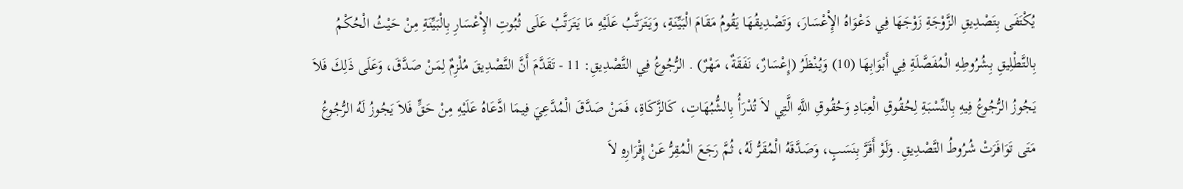يُكْتَفَى بِتَصْدِيقِ الزَّوْجَةِ زَوْجَهَا فِي دَعْوَاهُ الإِْعْسَارَ، وَتَصْدِيقُهَا يَقُومُ مَقَامَ الْبَيِّنَةِ، وَيَتَرَتَّبُ عَلَيْهِ مَا يَتَرَتَّبُ عَلَى ثُبُوتِ الإِْعْسَارِ بِالْبَيِّنَةِ مِنْ حَيْثُ الْحُكْمُ بِالتَّطْلِيقِ بِشُرُوطِهِ الْمُفَصَّلَةِ فِي أَبْوَابِهَا (10) وَيُنْظَرُ (إِعْسَارٌ، نَفَقَةٌ، مَهْرٌ) . الرُّجُوعُ فِي التَّصْدِيقِ: 11 - تَقَدَّمَ أَنَّ التَّصْدِيقَ مُلْزِمٌ لِمَنْ صَدَّقَ، وَعَلَى ذَلِكَ فَلاَ يَجُوزُ الرُّجُوعُ فِيهِ بِالنِّسْبَةِ لِحُقُوقِ الْعِبَادِ وَحُقُوقِ اللَّهِ الَّتِي لاَ تُدْرَأُ بِالشُّبُهَاتِ، كَالزَّكَاةِ، فَمَنْ صَدَّقَ الْمُدَّعِيَ فِيمَا ادَّعَاهُ عَلَيْهِ مِنْ حَقٍّ فَلاَ يَجُوزُ لَهُ الرُّجُوعُ مَتَى تَوَافَرَتْ شُرُوطُ التَّصْدِيقِ. وَلَوْ أَقَرَّ بِنَسَبٍ، وَصَدَّقَهُ الْمُقَرُّ لَهُ، ثُمَّ رَجَعَ الْمُقِرُّ عَنْ إِقْرَارِهِ لاَ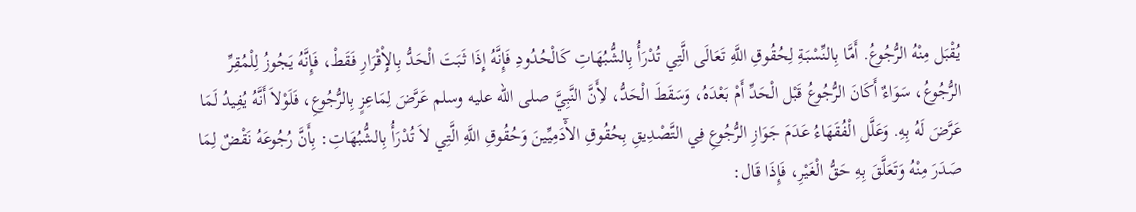يُقْبَل مِنْهُ الرُّجُوعُ. أَمَّا بِالنِّسْبَةِ لِحُقُوقِ اللَّهِ تَعَالَى الَّتِي تُدْرَأُ بِالشُّبُهَاتِ كَالْحُدُودِ فَإِنَّهُ إِذَا ثَبَتَ الْحَدُّ بِالإِْقْرَارِ فَقَطْ، فَإِنَّهُ يَجُوزُ لِلْمُقِرِّ الرُّجُوعُ، سَوَاءٌ أَكَانَ الرُّجُوعُ قَبْل الْحَدِّ أَمْ بَعْدَهُ، وَسَقَطَ الْحَدُّ، لأَِنَّ النَّبِيَّ صلى الله عليه وسلم عَرَّضَ لِمَاعِزٍ بِالرُّجُوعِ، فَلَوْلاَ أَنَّهُ يُفِيدُ لَمَا عَرَّضَ لَهُ بِهِ. وَعَلَّل الْفُقَهَاءُ عَدَمَ جَوَازِ الرُّجُوعِ فِي التَّصْدِيقِ بِحُقُوقِ الآْدَمِيِّينَ وَحُقُوقِ اللَّهِ الَّتِي لاَ تُدْرَأُ بِالشُّبُهَاتِ: بِأَنَّ رُجُوعَهُ نَقْضٌ لِمَا صَدَرَ مِنْهُ وَتَعَلَّقَ بِهِ حَقُّ الْغَيْرِ، فَإِذَا قَال: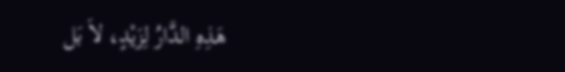هَذِهِ الدَّارُ لِزَيْدٍ، لاَ بَل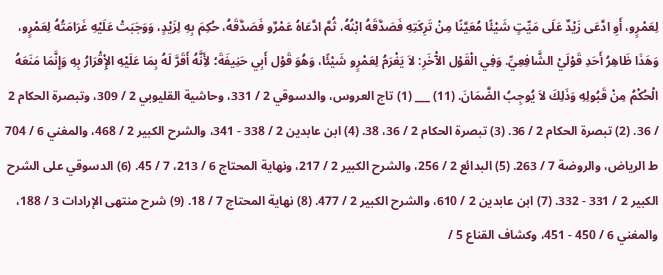لِعَمْرٍو، أَوِ ادَّعَى زَيْدٌ عَلَى مَيِّتٍ شَيْئًا مُعَيَّنًا مِنْ تَرِكَتِهِ فَصَدَّقَهُ ابْنُهُ، ثُمَّ ادَّعَاهُ عَمْرٌو فَصَدَّقَهُ، حُكِمَ بِهِ لِزَيْدٍ، وَوَجَبَتْ عَلَيْهِ غَرَامَتُهُ لِعَمْرٍو، وَهَذَا ظَاهِرُ أَحَدِ قَوْلَيْ الشَّافِعِيِّ. وَفِي الْقَوْل الآْخَرِ: لاَ يَغْرَمُ لِعَمْرٍو شَيْئًا، وَهُوَ قَوْل أَبِي حَنِيفَةَ؛ لأَِنَّهُ أَقَرَّ لَهُ بِمَا عَلَيْهِ الإِْقْرَارُ بِهِ وَإِنَّمَا مَنَعَهُ الْحُكْمُ مِنْ قَبُولِهِ وَذَلِكَ لاَ يُوجِبُ الضَّمَانَ. (11) ___ (1) تاج العروس، والدسوقي 2 / 331، وحاشية القليوبي 2 / 309، وتبصرة الحكام 2 / 36. (2) تبصرة الحكام 2 / 36. (3) تبصرة الحكام 2 / 36، 38. (4) ابن عابدين 2 / 338 - 341، والشرح الكبير 2 / 468، والمغني 6 / 704 ط الرياض، والروضة 7 / 263. (5) البدائع 2 / 256، والشرح الكبير 2 / 217، ونهاية المحتاج 6 / 213، 7 / 45. (6) الدسوقي على الشرح الكبير 2 / 331 - 332. (7) ابن عابدين 2 / 610، والشرح الكبير 2 / 477. (8) نهاية المحتاج 7 / 18. (9) شرح منتهى الإرادات 3 / 188، والمغني 6 / 450 - 451، وكشاف القناع 5 /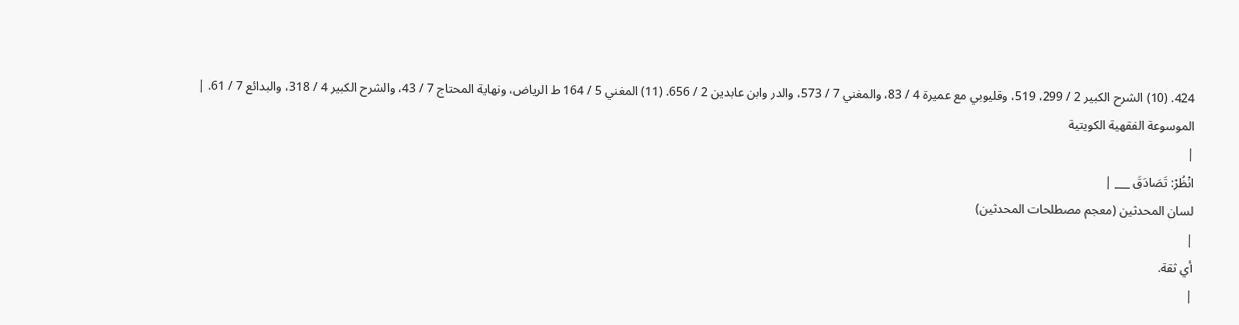424. (10) الشرح الكبير 2 / 299، 519، وقليوبي مع عميرة 4 / 83، والمغني 7 / 573، والدر وابن عابدين 2 / 656. (11) المغني 5 / 164 ط الرياض، ونهاية المحتاج 7 / 43، والشرح الكبير 4 / 318، والبدائع 7 / 61. |
الموسوعة الفقهية الكويتية
|
انْظُرْ: تَصَادَقَ ___ |
لسان المحدثين (معجم مصطلحات المحدثين)
|
أي ثقة.
|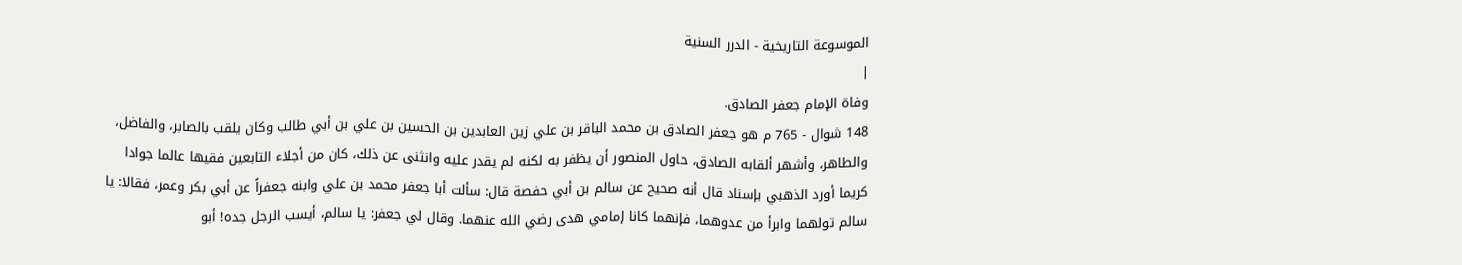الموسوعة التاريخية - الدرر السنية
|
وفاة الإمام جعفر الصادق.
148 شوال - 765 م هو جعفر الصادق بن محمد الباقر بن علي زين العابدين بن الحسين بن علي بن أبي طالب وكان يلقب بالصابر، والفاضل، والطاهر، وأشهر ألقابه الصادق، حاول المنصور أن يظفر به لكنه لم يقدر عليه وانثنى عن ذلك، كان من أجلاء التابعين فقيها عالما جوادا كريما أورد الذهبي بإسناد قال أنه صحيح عن سالم بن أبي حفصة قال: سألت أبا جعفر محمد بن علي وابنه جعفراً عن أبي بكر وعمر، فقالا: يا سالم تولهما وابرأ من عدوهما، فإنهما كانا إمامي هدى رضي الله عنهما. وقال لي جعفر: يا سالم، أيسب الرجل جده! أبو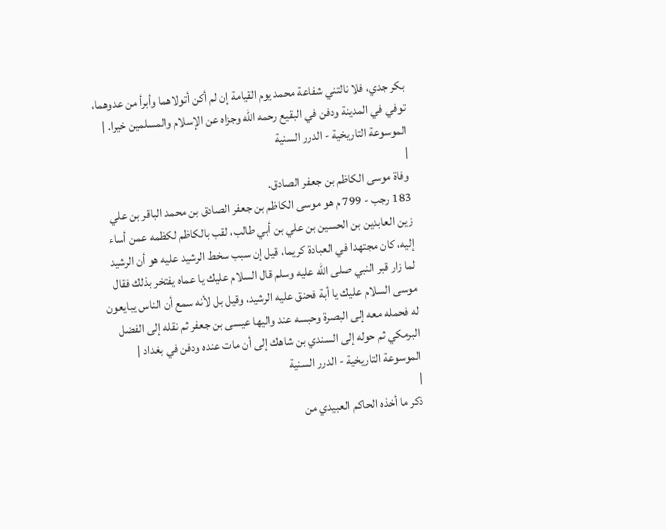بكر جدي، فلا نالتني شفاعة محمد يوم القيامة إن لم أكن أتولاهما وأبرأ من عدوهما، توفي في المدينة ودفن في البقيع رحمه الله وجزاه عن الإسلام والمسلمين خيرا. |
الموسوعة التاريخية - الدرر السنية
|
وفاة موسى الكاظم بن جعفر الصادق.
183 رجب - 799 م هو موسى الكاظم بن جعفر الصادق بن محمد الباقر بن علي زين العابدين بن الحسين بن علي بن أبي طالب، لقب بالكاظم لكظمه عمن أساء إليه، كان مجتهدا في العبادة كريما، قيل إن سبب سخط الرشيد عليه هو أن الرشيد لما زار قبر النبي صلى الله عليه وسلم قال السلام عليك يا عماه يفتخر بذلك فقال موسى السلام عليك يا أبة فحنق عليه الرشيد، وقيل بل لأنه سمع أن الناس يبايعون له فحمله معه إلى البصرة وحبسه عند واليها عيسى بن جعفر ثم نقله إلى الفضل البرمكي ثم حوله إلى السندي بن شاهك إلى أن مات عنده ودفن في بغداد |
الموسوعة التاريخية - الدرر السنية
|
ذكر ما أخذه الحاكم العبيدي من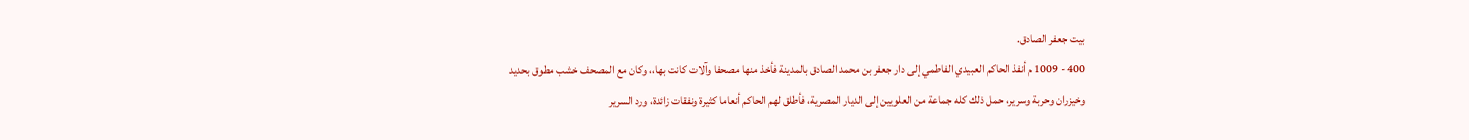بيت جعفر الصادق.
400 - 1009 م أنفذ الحاكم العبيدي الفاطمي إلى دار جعفر بن محمد الصادق بالمدينة فأخذ منها مصحفا وآلات كانت بها،، وكان مع المصحف خشب مطوق بحديد وخيزران وحربة وسرير، حمل ذلك كله جماعة من العلويين إلى الديار المصرية، فأطلق لهم الحاكم أنعاما كثيرة ونفقات زائدة، ورد السرير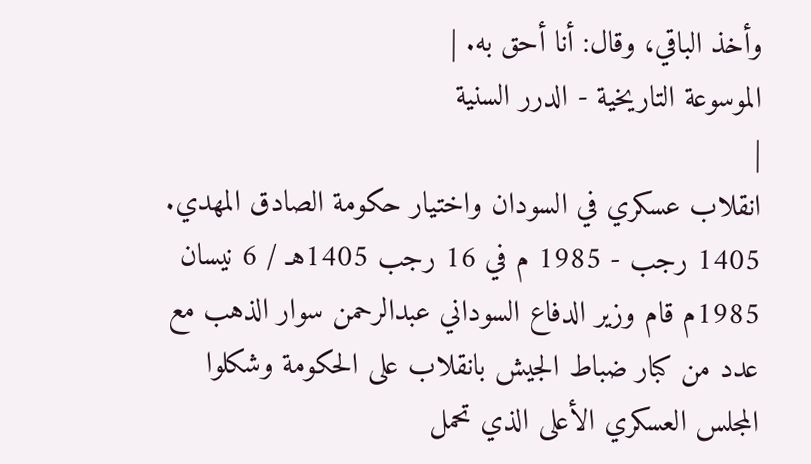وأخذ الباقي، وقال: أنا أحق به. |
الموسوعة التاريخية - الدرر السنية
|
انقلاب عسكري في السودان واختيار حكومة الصادق المهدي.
1405 رجب - 1985 م في 16 رجب 1405هـ / 6 نيسان 1985م قام وزير الدفاع السوداني عبدالرحمن سوار الذهب مع عدد من كبار ضباط الجيش بانقلاب على الحكومة وشكلوا المجلس العسكري الأعلى الذي تحمل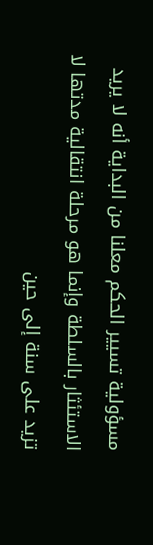مسؤولية تسيير الحكم معلنا من البداية أنه لا يريد الاستئثار بالسلطة وإنما هو مرحلة انتقالية مدتها لا تزيد على سنة إلى حين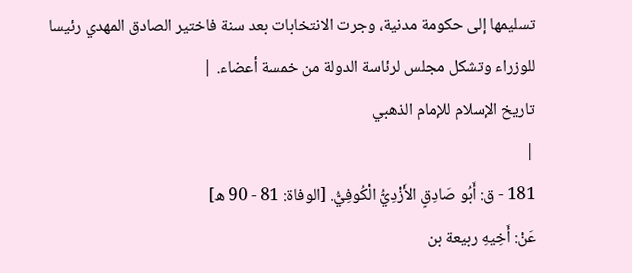تسليمها إلى حكومة مدنية، وجرت الانتخابات بعد سنة فاختير الصادق المهدي رئيسا للوزراء وتشكل مجلس لرئاسة الدولة من خمسة أعضاء. |
تاريخ الإسلام للإمام الذهبي
|
181 - ق: أَبُو صَادِقٍ الأَزْدِيُّ الْكُوفِيُّ. [الوفاة: 81 - 90 ه]
عَنْ: أَخِيهِ ربيعة بن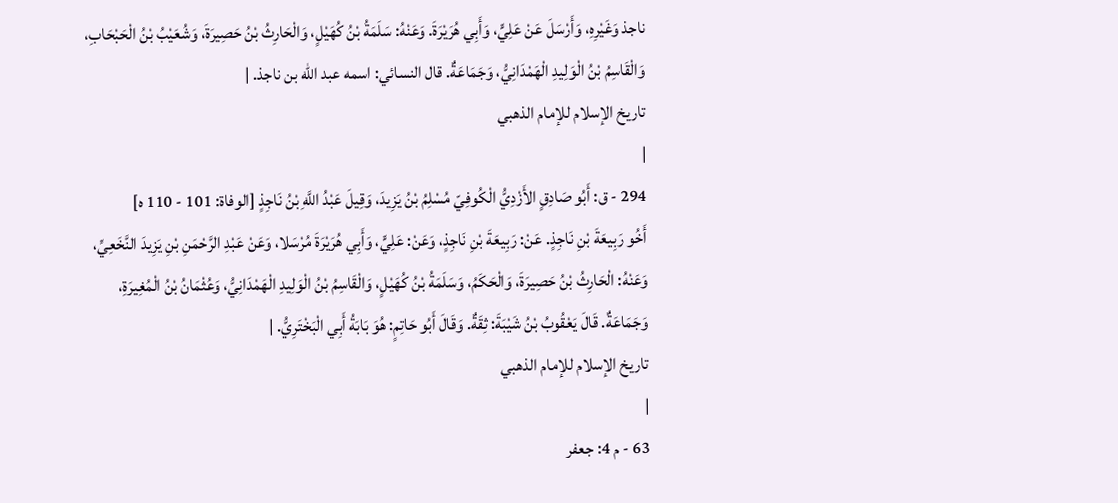ناجذ وَغَيْرِهِ، وَأَرْسَلَ عَنْ عَلِيٍّ، وَأَبِي هُرَيْرَةَ. وَعَنْهُ: سَلَمَةُ بْنُ كُهَيْلٍ، وَالْحَارِثُ بْنُ حَصِيرَةَ، وَشُعَيْبُ بْنُ الْحَبْحَابِ، وَالْقَاسِمُ بْنُ الْوَلِيدِ الْهَمْدَانِيُّ، وَجَمَاعَةٌ. قال النسائي: اسمه عبد الله بن ناجذ. |
تاريخ الإسلام للإمام الذهبي
|
294 - ق: أَبُو صَادِقٍ الأَزْدِيُّ الْكُوفِيّ مُسْلِمُ بْنُ يَزِيدَ، وَقِيلَ عَبْدُ اللَّهِ بْنُ نَاجِذٍ [الوفاة: 101 - 110 ه]
أَخُو رَبِيعَةَ بْنِ نَاجِذٍ. عَنْ: رَبِيعَةَ بْنِ نَاجِذٍ، وَعَنْ: عَلِيٍّ، وَأَبِي هُرَيْرَةَ مُرْسَلا، وَعَنْ عَبْدِ الرَّحْمَنِ بْنِ يَزِيدَ النَّخَعِيِّ، وَعَنْهُ: الْحَارِثُ بْنُ حَصِيرَةَ، وَالْحَكَمُ، وَسَلَمَةُ بْنُ كُهَيْلٍ، وَالْقَاسِمُ بْنُ الْوَلِيدِ الْهَمْدَانِيُّ، وَعُثْمَانُ بْنُ الْمُغِيرَةِ، وَجَمَاعَةٌ. قَالَ يَعْقُوبُ بْنُ شَيْبَةَ: ثِقَةٌ. وَقَالَ أَبُو حَاتِمٍ: هُوَ بَابَةُ أَبِي الْبَخْتَرِيُّ. |
تاريخ الإسلام للإمام الذهبي
|
63 - م 4: جعفر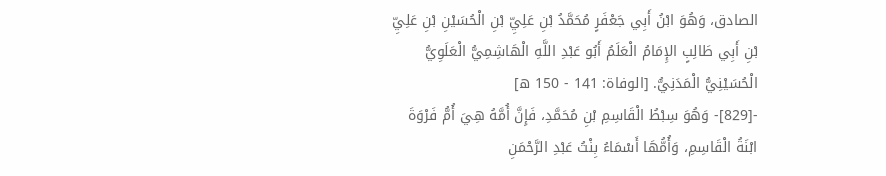الصادق، وَهُوَ ابْنُ أَبِي جَعْفَرٍ مُحَمَّدُ بْنِ عَلِيِّ بْنِ الْحُسَيْنِ بْنِ عَلِيِّ بْنِ أَبِي طَالِبٍ الإِمَامُ الْعَلَمُ أَبُو عَبْدِ اللَّهِ الْهَاشِمِيُّ الْعَلَوِيُّ الْحُسَيْنِيُّ الْمَدَنِيُّ. [الوفاة: 141 - 150 ه]
-[829]- وَهُوَ سِبْطُ الْقَاسِمِ بْنِ مُحَمَّدِ، فَإِنَّ أُمَّهُ هِيَ أُمُّ فَرْوَةَ ابْنَةُ الْقَاسِمِ، وَأُمُّهَا أَسْمَاءُ بِنْتُ عَبْدِ الرَّحْمَنِ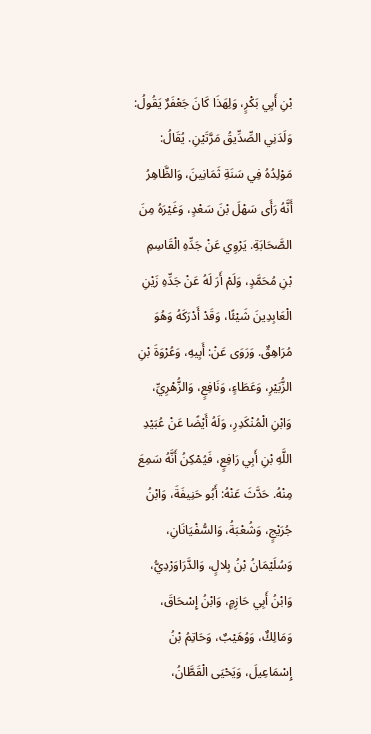بْنِ أَبِي بَكْرٍ، وَلِهَذَا كَانَ جَعْفَرٌ يَقُولُ: وَلَدَنِي الصِّدِّيقُ مَرَّتَيْنِ. يُقَالُ: مَوْلِدُهُ فِي سَنَةِ ثَمَانِينَ، وَالظَّاهِرُ أَنَّهُ رَأَى سَهْلَ بْنَ سَعْدٍ، وَغَيْرَهُ مِنَ الصَّحَابَةِ. يَرْوِي عَنْ جَدِّهِ الْقَاسِمِ بْنِ مُحَمَّدٍ، وَلَمْ أَرَ لَهُ عَنْ جَدِّهِ زَيْنِ الْعَابِدِينَ شَيْئًا، وَقَدْ أَدْرَكَهُ وَهُوَ مُرَاهِقٌ. وَرَوَى عَنْ: أَبِيهِ، وَعُرْوَةَ بْنِ الزُّبَيْرِ، وَعَطَاءٍ، وَنَافِعٍ، وَالزُّهْرِيِّ، وَابْنِ الْمُنْكَدِرِ، وَلَهُ أَيْضًا عَنْ عُبَيْدِ اللَّهِ بْنِ أَبِي رَافِعٍ، فَيُمْكِنُ أَنَّهُ سَمِعَ مِنْهُ. حَدَّثَ عَنْهُ: أَبُو حَنِيفَةَ، وَابْنُ جُرَيْجٍ، وَشُعْبَةُ، وَالسُّفْيَانَانِ، وَسُلَيْمَانُ بْنُ بِلالٍ، وَالدَّرَاوَرْدِيُّ، وَابْنُ أَبِي حَازِمٍ، وَابْنُ إِسْحَاقَ، وَمَالِكٌ، وَوُهَيْبٌ، وَحَاتِمُ بْنُ إِسْمَاعِيلَ، وَيَحْيَى الْقَطَّانُ،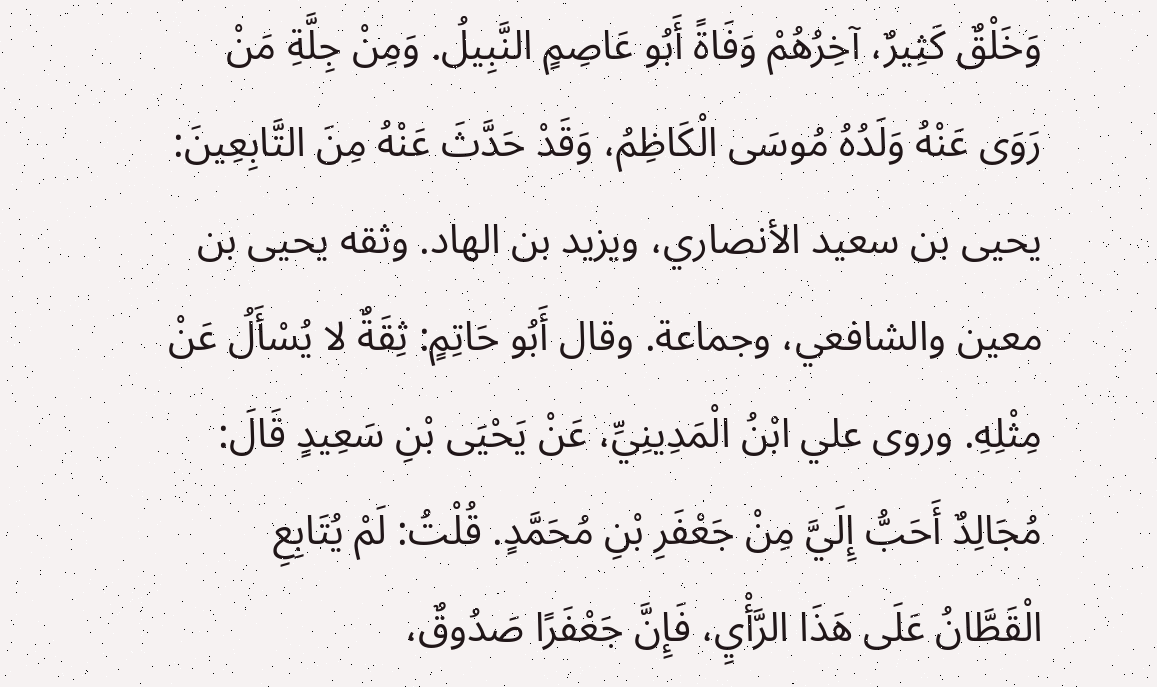وَخَلْقٌ كَثِيرٌ، آخِرُهُمْ وَفَاةً أَبُو عَاصِمٍ النَّبِيلُ. وَمِنْ جِلَّةِ مَنْ رَوَى عَنْهُ وَلَدُهُ مُوسَى الْكَاظِمُ، وَقَدْ حَدَّثَ عَنْهُ مِنَ التَّابِعِينَ: يحيى بن سعيد الأنصاري، ويزيد بن الهاد. وثقه يحيى بن معين والشافعي، وجماعة. وقال أَبُو حَاتِمٍ: ثِقَةٌ لا يُسْأَلُ عَنْ مِثْلِهِ. وروى علي ابْنُ الْمَدِينِيِّ، عَنْ يَحْيَى بْنِ سَعِيدٍ قَالَ: مُجَالِدٌ أَحَبُّ إِلَيَّ مِنْ جَعْفَرِ بْنِ مُحَمَّدٍ. قُلْتُ: لَمْ يُتَابِعِ الْقَطَّانُ عَلَى هَذَا الرَّأْيِ، فَإِنَّ جَعْفَرًا صَدُوقٌ،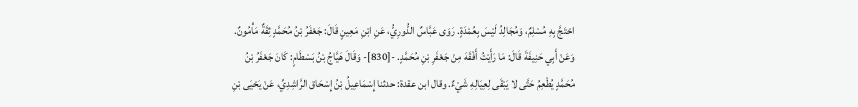احْتَجَّ بِهِ مُسْلِمٌ، وَمُجَالِدُ لَيْسَ بِعُمْدَةٍ. رَوَى عَبَّاسٌ الدُّورِيُّ، عَنِ ابْنِ مَعِينٍ قَالَ: جَعْفَرُ بْنُ مُحَمَّدٍ ثِقَةٌ مَأْمُونٌ. وَعَنْ أَبِي حَنِيفَةَ قَالَ: مَا رَأَيْتُ أَفْقَهَ مِنْ جَعْفَرِ بْنِ مُحَمَّدٍ. -[830]- وَقَالَ هَيَّاجُ بْنُ بَسْطَامٍ: كَانَ جَعْفَرُ بْنُ مُحَمَّدٍ يُطْعِمُ حَتَّى لا يَبْقَى لِعِيَالِهِ شَيْءٌ. وقال ابن عقدة: حدثنا إِسْمَاعِيلُ بْنُ إِسْحَاق الرَّاشِدِيِّ، عَنْ يَحْيَى بْنِ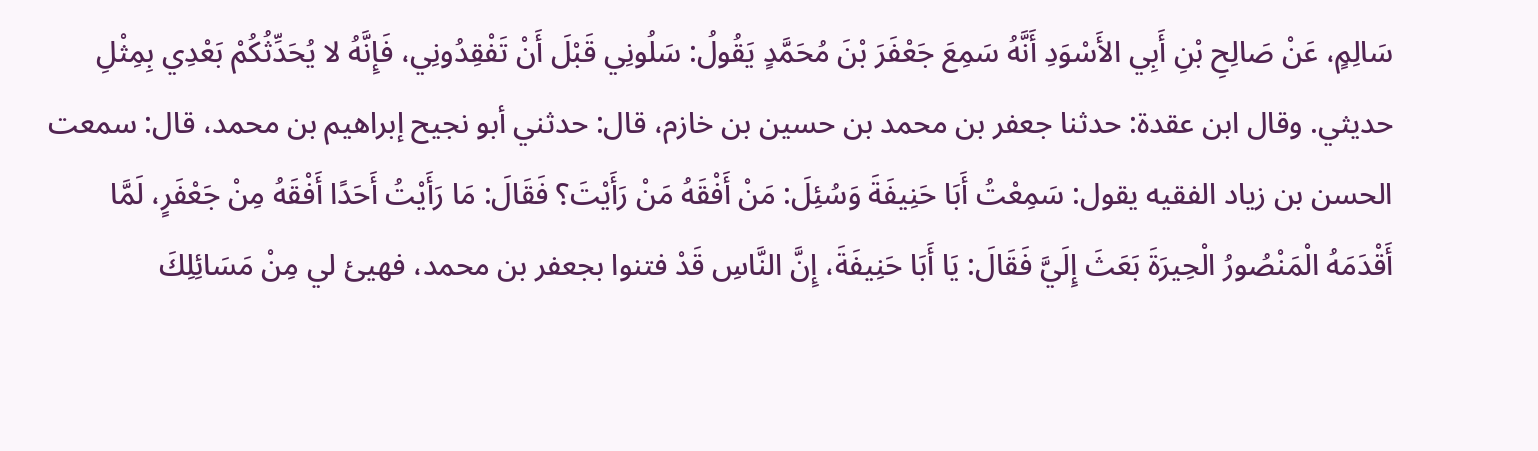سَالِمٍ، عَنْ صَالِحِ بْنِ أَبِي الأَسْوَدِ أَنَّهُ سَمِعَ جَعْفَرَ بْنَ مُحَمَّدٍ يَقُولُ: سَلُونِي قَبْلَ أَنْ تَفْقِدُونِي، فَإِنَّهُ لا يُحَدِّثُكُمْ بَعْدِي بِمِثْلِ حديثي. وقال ابن عقدة: حدثنا جعفر بن محمد بن حسين بن خازم، قال: حدثني أبو نجيح إبراهيم بن محمد، قال: سمعت الحسن بن زياد الفقيه يقول: سَمِعْتُ أَبَا حَنِيفَةَ وَسُئِلَ: مَنْ أَفْقَهُ مَنْ رَأَيْتَ؟ فَقَالَ: مَا رَأَيْتُ أَحَدًا أَفْقَهُ مِنْ جَعْفَرٍ، لَمَّا أَقْدَمَهُ الْمَنْصُورُ الْحِيرَةَ بَعَثَ إِلَيَّ فَقَالَ: يَا أَبَا حَنِيفَةَ، إِنَّ النَّاسِ قَدْ فتنوا بجعفر بن محمد، فهيئ لي مِنْ مَسَائِلِكَ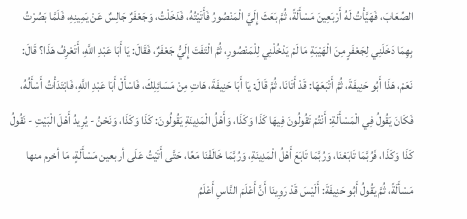الصِّعَابَ، فَهَيَّأْتُ لَهُ أَرْبَعِينَ مَسْأَلَةً، ثُمَّ بَعَثَ إِلَيَّ الْمَنْصُورُ فَأَتَيْتُهُ، فَدَخَلْتُ، وَجَعْفَرٌ جَالِسٌ عَنْ يَمِينِهِ، فَلَمَّا بَصُرْتُ بِهِمَا دَخَلَنِي لِجَعْفَرٍ مِنَ الْهَيْبَةِ مَا لَمْ يَدْخُلْنِي لِلْمَنْصُورِ، ثُمَّ الْتَفَتَ إِلَيُّ جَعْفَرٌ، فَقَالَ: يَا أَبَا عَبْدِ اللَّهِ، أَتَعْرِفُ هَذَا؟ قَالَ: نَعَمْ، هَذَا أَبُو حَنِيفَةَ، ثُمَّ أَتْبَعَهَا: قَدْ أَتَانَا، ثُمَّ قَالَ: يَا أَبَا حَنِيفَةَ، هَاتِ مِنْ مَسَائِلِكَ، فَاسْأَلْ أَبَا عَبْدِ اللَّهِ، فَابْتَدَأْتُ أَسْأَلُهُ، فَكَانَ يَقُولُ فِي الْمَسْأَلَةِ: أَنْتُمْ تَقُولُونَ فِيهَا كَذَا وَكَذَا، وَأَهْلُ الْمَدِينَةِ يَقُولُونَ: كَذَا وَكَذَا، وَنَحْنُ - يُرِيدُ أَهْلَ الْبَيْتِ - نَقُولُ كَذَا وَكَذَا، فَرُبَّمَا تَابَعْنَا، وَرُبَّمَا تَابَعَ أَهْلُ الْمَدِينَةِ، وَرُبَّمَا خَالَفْنَا مَعًا، حَتَّى أَتَيْتُ عَلَى أربعين مَسْأَلَةٍ، مَا أخرم منها مَسْأَلَةً، ثُمَّ يَقُولُ أَبُو حَنِيفَةَ: أَلَيْسَ قَدْ رَوِينَا أَنَّ أَعْلَمَ النَّاسِ أَعْلَمُ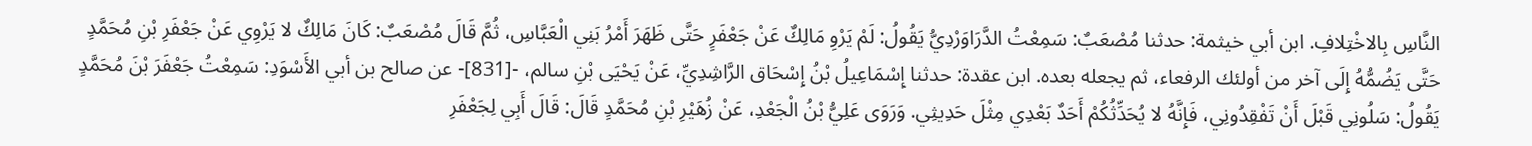النَّاسِ بِالاخْتِلافِ. ابن أبي خيثمة: حدثنا مُصْعَبٌ: سَمِعْتُ الدَّرَاوَرْدِيُّ يَقُولُ: لَمْ يَرْوِ مَالِكٌ عَنْ جَعْفَرٍ حَتَّى ظَهَرَ أَمْرُ بَنِي الْعَبَّاسِ، ثُمَّ قَالَ مُصْعَبٌ: كَانَ مَالِكٌ لا يَرْوِي عَنْ جَعْفَرِ بْنِ مُحَمَّدٍ حَتَّى يَضُمُّهُ إِلَى آخر من أولئك الرفعاء، ثم يجعله بعده. ابن عقدة: حدثنا إِسْمَاعِيلُ بْنُ إِسْحَاق الرَّاشِدِيِّ، عَنْ يَحْيَى بْنِ سالم، -[831]- عن صالح بن أبي الأَسْوَدِ: سَمِعْتُ جَعْفَرَ بْنَ مُحَمَّدٍ يَقُولُ: سَلُونِي قَبْلَ أَنْ تَفْقِدُونِي، فَإِنَّهُ لا يُحَدِّثُكُمْ أَحَدٌ بَعْدِي مِثْلَ حَدِيثِي. وَرَوَى عَلِيُّ بْنُ الْجَعْدِ، عَنْ زُهَيْرِ بْنِ مُحَمَّدٍ قَالَ: قَالَ أَبِي لِجَعْفَرِ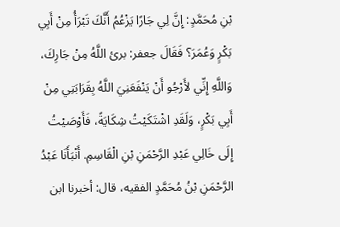بْنِ مُحَمَّدٍ: إِنَّ لِي جَارًا يَزْعُمُ أَنَّكَ تَبْرَأُ مِنْ أَبِي بَكْرٍ وَعُمَرَ؟ فَقَالَ جعفر: برئ اللَّهُ مِنْ جَارِكَ، وَاللَّهِ إِنِّي لأَرْجُو أَنْ يَنْفَعَنِيَ اللَّهُ بِقَرَابَتِي مِنْ أَبِي بَكْرٍ، وَلَقَدِ اشْتَكَيْتُ شِكَايَةً، فَأَوْصَيْتُ إِلَى خَالِي عَبْدِ الرَّحْمَنِ بْنِ الْقَاسِمِ. أَنْبَأَنَا عَبْدُ الرَّحْمَنِ بْنُ مُحَمَّدٍ الفقيه، قال: أخبرنا ابن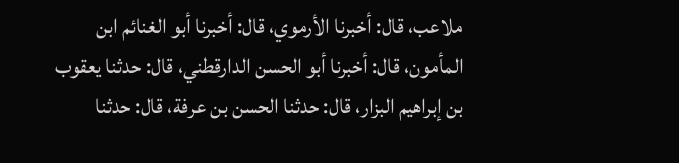ملاعب، قال: أخبرنا الأرموي، قال: أخبرنا أبو الغنائم ابن المأمون، قال: أخبرنا أبو الحسن الدارقطني، قال: حدثنا يعقوب بن إبراهيم البزار، قال: حدثنا الحسن بن عرفة، قال: حدثنا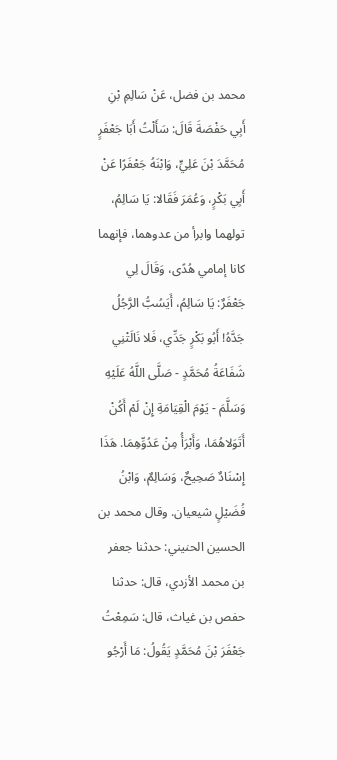محمد بن فضل، عَنْ سَالِمِ بْنِ أَبِي حَفْصَةَ قَالَ: سَأَلْتُ أَبَا جَعْفَرٍ مُحَمَّدَ بْنَ عَلِيٍّ، وَابْنَهُ جَعْفَرًا عَنْ أَبِي بَكْرٍ، وَعُمَرَ فَقَالا: يَا سَالِمُ، تولهما وابرأ من عدوهما، فإنهما كانا إمامي هُدًى، وَقَالَ لِي جَعْفَرٌ: يَا سَالِمُ، أَيَسُبُّ الرَّجُلُ جَدَّهُ! أَبُو بَكْرٍ جَدِّي، فَلا نَالَتْنِي شَفَاعَةُ مُحَمَّدٍ - صَلَّى اللَّهُ عَلَيْهِ وَسَلَّمَ - يَوْمَ الْقِيَامَةِ إِنْ لَمْ أَكُنْ أَتَوَلاهُمَا، وَأَبْرَأُ مِنْ عَدُوِّهِمَا. هَذَا إِسْنَادٌ صَحِيحٌ، وَسَالِمٌ، وَابْنُ فُضَيْلٍ شيعيان. وقال محمد بن الحسين الحنيني: حدثنا جعفر بن محمد الأزدي، قال: حدثنا حفص بن غياث، قال: سَمِعْتُ جَعْفَرَ بْنَ مُحَمَّدٍ يَقُولُ: مَا أَرْجُو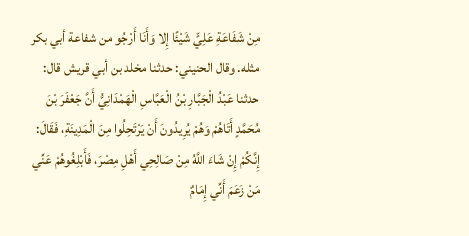مِنْ شَفَاعَةِ عَلِيٍّ شَيْئًا إِلا وَأَنَا أَرْجُو من شفاعة أبي بكر مثله. وقال الحنيني: حدثنا مخلد بن أبي قريش قال: حدثنا عَبْدُ الْجَبَّارِ بْنُ الْعَبَّاسِ الْهَمْدَانِيُّ أَنَّ جَعْفَرَ بْنَ مُحَمَّدٍ أَتَاهُمْ وَهُمْ يُرِيدُونَ أَنْ يَرْتَحِلُوا مِنَ الْمَدِينَةِ، فَقَالَ: إِنَّكُمْ إِنْ شَاءَ اللَّهُ مِنْ صَالِحِي أَهْلِ مِصْرَ، فَأَبْلِغُوهُمْ عَنِّي مَنْ زَعَمَ أَنِّي إِمَامٌ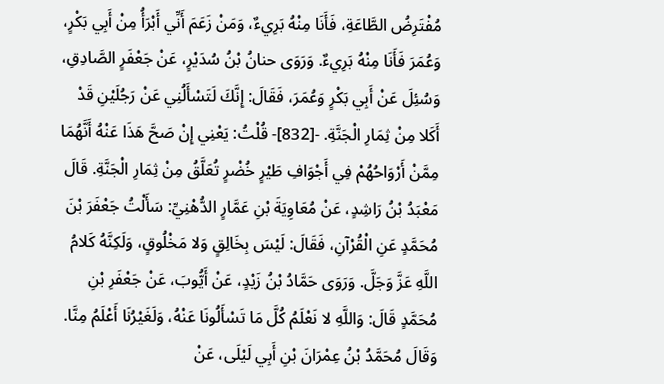مُفْتَرِضُ الطَّاعَةِ، فَأَنَا مِنْهُ بَرِيءٌ، وَمَنْ زَعَمَ أَنِّي أَبْرَأُ مِنْ أَبِي بَكْرٍ، وَعُمَرَ فَأَنَا مِنْهُ بَرِيءٌ. وَرَوَى حنانُ بْنُ سُدَيْرٍ، عَنْ جَعْفَرٍ الصَّادِقِ، وَسُئِلَ عَنْ أَبِي بَكْرٍ وَعُمَرَ، فَقَالَ: إِنَّكَ لَتَسْأَلُنِي عَنْ رَجُلَيْنِ قَدْ أَكَلا مِنْ ثِمَارِ الْجَنَّةِ. -[832]- قُلْتُ: يَعْنِي إِنْ صَحَّ هَذَا عَنْهُ أَنَّهُمَا مِمَّنْ أَرْوَاحُهُمْ فِي أَجْوَافِ طَيْرٍ خُضْرٍ تُعَلَّقُ مِنْ ثِمَارِ الْجَنَّةِ. قَالَ مَعْبَدُ بْنُ رَاشِدٍ، عَنْ مُعَاوِيَةَ بْنِ عَمَّارٍ الدُّهْنِيِّ: سَأَلْتُ جَعْفَرَ بْنَ مُحَمَّدٍ عَنِ الْقُرْآنِ، فَقَالَ: لَيْسَ بِخَالِقٍ وَلا مَخْلُوقٍ، وَلَكِنَّهُ كَلامُ اللَّهِ عَزَّ وَجَلَّ. وَرَوَى حَمَّادُ بْنُ زَيْدٍ، عَنْ أَيُّوبَ، عَنْ جَعْفَرِ بْنِ مُحَمَّدٍ قَالَ: وَاللَّهِ لا نَعْلَمُ كُلَّ مَا تَسْأَلُونَا عَنْهُ، وَلَغَيْرُنَا أَعْلَمُ مِنَّا. وَقَالَ مُحَمَّدُ بْنُ عِمْرَانَ بْنِ أَبِي لَيْلَى، عَنْ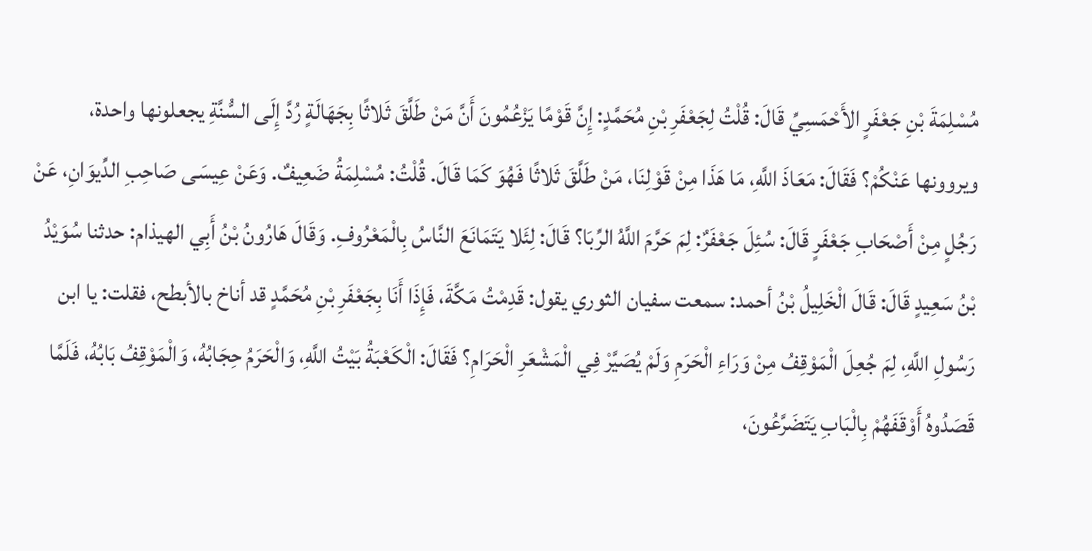مُسْلِمَةَ بْنِ جَعْفَرٍ الأَحْمَسِيِّ قَالَ: قُلْتُ لِجَعْفَرِ بْنِ مُحَمَّدٍ: إِنَّ قَوْمًا يَزْعُمُونَ أَنَّ مَنْ طَلَّقَ ثَلاثًا بِجَهَالَةٍ رُدَّ إِلَى السُّنَّةِ يجعلونها واحدة، ويروونها عَنْكُمْ؟ فَقَالَ: مَعَاذَ اللَّهِ، مَا هَذَا مِنْ قَوْلِنَا، مَنْ طَلَّقَ ثَلاثًا فَهُوَ كَمَا قَالَ. قُلْتُ: مُسْلِمَةُ ضَعِيفٌ. وَعَنْ عِيسَى صَاحِبِ الدِّيوَانِ، عَنْ رَجُلٍ مِنْ أَصْحَابِ جَعْفَرٍ قَالَ: سُئِلَ جَعْفَرٌ: لِمَ حَرَّمَ اللَّهُ الرِّبَا؟ قَالَ: لِئَلا يَتَمَانَعَ النَّاسُ بِالْمَعْرُوفِ. وَقَالَ هَارُونُ بْنُ أَبِي الهيذام: حدثنا سُوَيْدُ بْنُ سَعِيدٍ قَالَ: قَالَ الْخَلِيلُ بْنُ أحمد: سمعت سفيان الثوري يقول: قَدِمْتُ مَكَّةَ، فَإِذَا أَنَا بِجَعْفَرِ بْنِ مُحَمَّدٍ قد أناخ بالأبطح، فقلت: يا ابن رَسُولِ اللَّهِ، لِمَ جُعِلَ الْمَوْقِفُ مِنْ وَرَاءِ الْحَرَمِ وَلَمْ يُصَيَّرْ فِي الْمَشْعَرِ الْحَرَامِ؟ فَقَالَ: الْكَعْبَةُ بَيْتُ اللَّهِ، وَالْحَرَمُ حِجَابُهُ، وَالْمَوْقِفُ بَابُهُ، فَلَمَّا قَصَدُوهُ أَوْقَفَهُمْ بِالْبَابِ يَتَضَرَّعُونَ،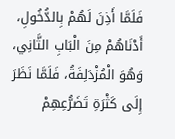فَلَمَّا أَذِنَ لَهُمْ بِالدُّخُولِ، أَدْنَاهُمْ مِنَ الْبَابِ الثَّانِي، وَهُوَ الْمُزْدَلِفَةُ، فَلَمَّا نَظَرَ إِلَى كَثْرَةِ تَضَرُّعِهِمْ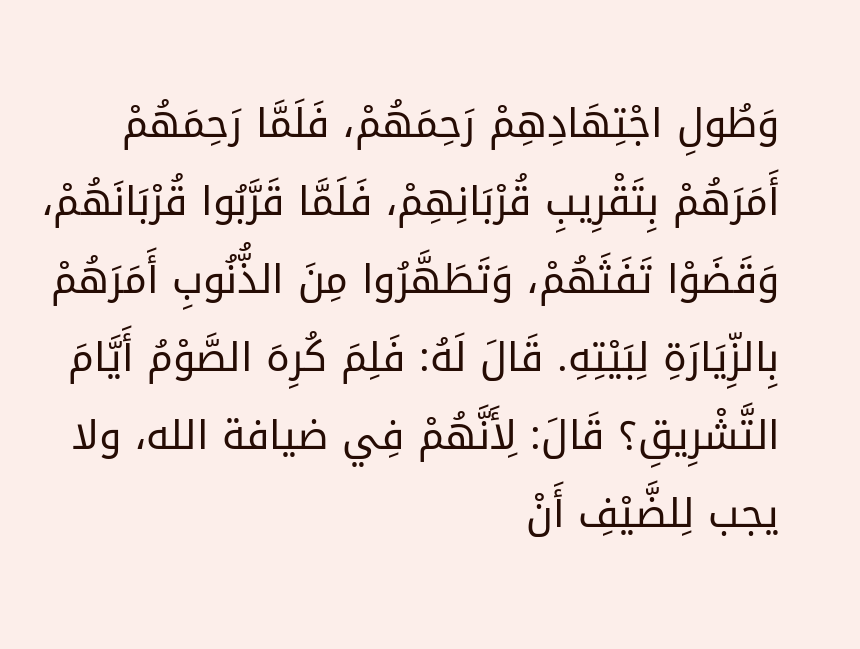وَطُولِ اجْتِهَادِهِمْ رَحِمَهُمْ، فَلَمَّا رَحِمَهُمْ أَمَرَهُمْ بِتَقْرِيبِ قُرْبَانِهِمْ، فَلَمَّا قَرَّبُوا قُرْبَانَهُمْ، وَقَضَوْا تَفَثَهُمْ، وَتَطَهَّرُوا مِنَ الذُّنُوبِ أَمَرَهُمْ بِالزِّيَارَةِ لِبَيْتِهِ. قَالَ لَهُ: فَلِمَ كُرِهَ الصَّوْمُ أَيَّامَ التَّشْرِيقِ؟ قَالَ: لِأَنَّهُمْ فِي ضيافة الله، ولا يجب لِلضَّيْفِ أَنْ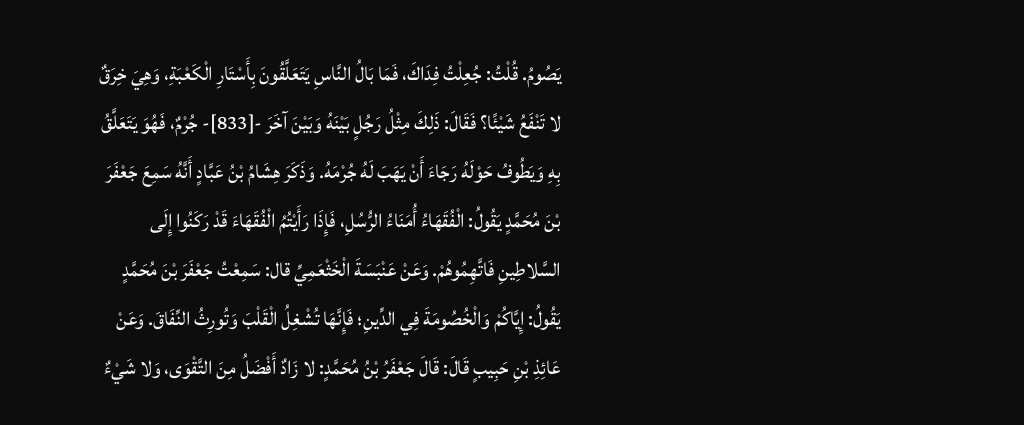يَصُومُ. قُلْتُ: جُعِلْتُ فِدَاكَ، فَمَا بَالُ النَّاسِ يَتَعَلَّقُونَ بِأَسْتَارِ الْكَعْبَةِ، وَهِيَ خِرَقٌ لا تَنْفَعُ شَيْئًا؟ فَقَالَ: ذَلِكَ مِثْلُ رَجُلٍ بَيْنَهُ وَبَيْنَ آخَرَ -[833]- جُرْمٌ، فَهُوَ يَتَعَلَّقُ بِهِ وَيَطُوفُ حَوْلَهُ رَجَاءَ أَنْ يَهَبَ لَهُ جُرْمَهُ. وَذَكَرَ هِشَامُ بْنُ عَبَّادٍ أَنَّهُ سَمِعَ جَعْفَرَ بْنَ مُحَمَّدٍ يَقُولُ: الْفُقَهَاءُ أُمَنَاءُ الرُّسُلِ، فَإِذَا رَأَيْتُمُ الْفُقَهَاءَ قَدْ رَكَنُوا إِلَى السَّلاطِينِ فَاتَّهِمُوهُمْ. وَعَنْ عَنْبَسَةَ الْخَثْعَمِيِّ قال: سَمِعْتُ جَعْفَرَ بْنَ مُحَمَّدٍ يَقُولُ: إِيَّاكُمْ وَالْخُصُومَةَ فِي الدِّينِ؛ فَإِنَّهَا تُشْغِلُ الْقَلْبَ وَتُورِثُ النِّفَاقَ. وَعَنْ عَائِذِ بْنِ حَبِيبٍ قَالَ: قَالَ جَعْفَرُ بْنُ مُحَمَّدٍ: لا زَادٌ أَفْضَلُ مِنَ التَّقْوَى، وَلا شَيْءٌ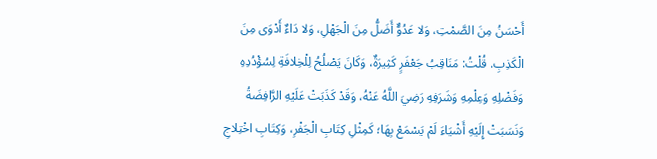أَحْسَنُ مِنَ الصَّمْتِ، وَلا عَدُوٌّ أَضَلُّ مِنَ الْجَهْلِ، وَلا دَاءٌ أَدْوَى مِنَ الْكَذِبِ. قُلْتُ: مَنَاقِبُ جَعْفَرٍ كَثِيرَةٌ، وَكَانَ يَصْلُحُ لِلْخِلافَةِ لِسُؤْدُدِهِ وَفَضْلِهِ وَعِلْمِهِ وَشَرَفِهِ رَضِيَ اللَّهُ عَنْهُ، وَقَدْ كَذَبَتْ عَلَيْهِ الرَّافِضَةُ وَنَسَبَتْ إِلَيْهِ أَشْيَاءَ لَمْ يَسْمَعْ بِهَا؛ كَمِثْلِ كِتَابِ الْجَفْرِ، وَكِتَابِ اخْتِلاجِ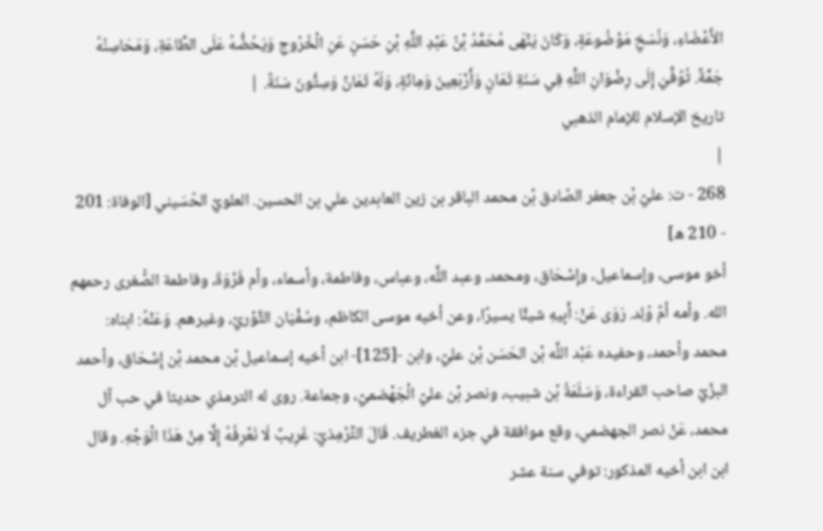الأَعْضَاءِ، وَنُسَخٍ مَوْضُوعَةٍ، وَكَانَ يَنْهَى مُحَمَّدُ بْنُ عَبْدِ اللَّهِ بْنِ حَسَنٍ عَنِ الْخُرُوجِ وَيَحُضُّهُ عَلَى الطَّاعَةِ، وَمَحَاسِنُهُ جَمَّةٌ. تُوُفِّيَ إِلَى رِضْوَانِ اللَّهِ فِي سَنَةِ ثَمَانٍ وَأَرْبَعِينَ وَمِائَةٍ، وَلَهُ ثَمَانٌ وَسِتُّونَ سَنَةً. |
تاريخ الإسلام للإمام الذهبي
|
268 - ت: عليّ بْن جعفر الصّادق بْن محمد الباقر بن زين العابدين علي بن الحسين. العلويّ الحُسَيني [الوفاة: 201 - 210 ه]
أخو موسى، وإسماعيل، وإِسْحَاق، ومحمد، وعبد اللَّه، وعباس، وفاطمة، وأسماء، وأم فَرْوَةَ، وفاطمة الصُّغرى رحمهم الله. وأمه أمّ وُلِد. رَوَى عَنْ: أَبِيهِ شيئًا يسيرًا، وعن أخيه موسى الكاظم، وسُفْيَان الثَّوْريّ، وغيرهم. وَعَنْهُ: ابناه: محمد وأحمد، وحفيده عَبْد اللَّه بْن الحَسَن بْن عليّ، وابن -[125]- ابن أخيه إسماعيل بْن محمد بْن إِسْحَاق، وأحمد البزّيّ صاحب القراءة، وَسَلَمَةُ بْن شبيب، ونصر بْن عليّ الْجَهْضميّ، وجماعة. روى له الترمذي حديثا في حب آل محمد، عَنْ نصر الجهضمي، وقع موافقة في جزء الغطريف. قَالَ التِّرْمِذيّ: غَرِيبٌ لَا نَعْرِفُهُ إِلَّا مِنْ هَذَا الْوَجْهِ. وقال ابن ابن أخيه المذكور: توفي سنة عشر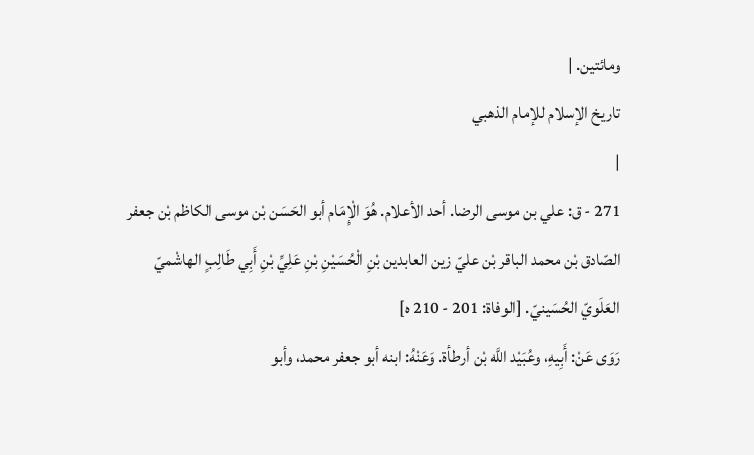ومائتين. |
تاريخ الإسلام للإمام الذهبي
|
271 - ق: علي بن موسى الرضا. أحد الأعلام. هُوَ الْإِمَام أبو الحَسَن بْن موسى الكاظم بْن جعفر الصّادق بْن محمد الباقر بْن عليّ زين العابدين بْنِ الْحُسَيْنِ بْنِ عَلِيِّ بْنِ أَبِي طَالِبٍ الهاشْميّ العَلَويّ الحُسَينيّ. [الوفاة: 201 - 210 ه]
رَوَى عَنْ: أَبِيهِ، وعُبَيْد اللَّه بْن أرطأة. وَعَنْهُ: ابنه أبو جعفر محمد، وأبو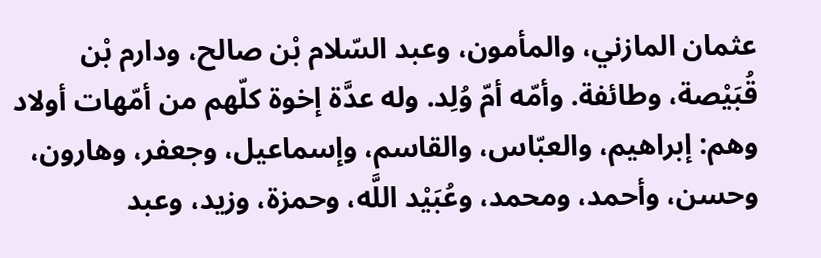عثمان المازني، والمأمون، وعبد السّلام بْن صالح، ودارم بْن قُبَيْصة، وطائفة. وأمّه أمّ وُلِد. وله عدَّة إخوة كلّهم من أمّهات أولاد وهم: إبراهيم، والعبّاس، والقاسم، وإسماعيل، وجعفر، وهارون، وحسن، وأحمد، ومحمد، وعُبَيْد اللَّه، وحمزة، وزيد، وعبد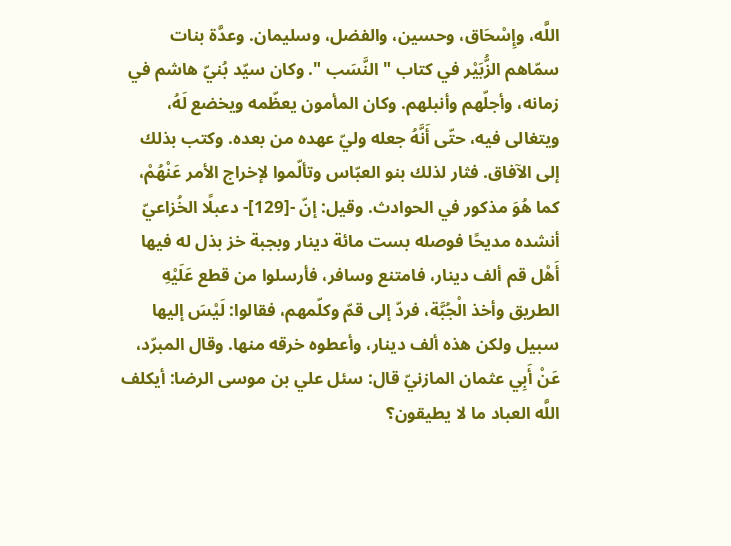اللَّه، وإِسْحَاق، وحسين، والفضل، وسليمان. وعدَّة بنات سمّاهم الزُّبَيْر في كتاب " النَّسَب ". وكان سيّد بُنيّ هاشم في زمانه، وأجلّهم وأنبلهم. وكان المأمون يعظّمه ويخضع لَهُ، ويتغالى فيه، حتّى أَنَّهُ جعله وليّ عهده من بعده. وكتب بذلك إلى الآفاق. فثار لذلك بنو العبّاس وتألّموا لإخراج الأمر عَنْهُمْ، كما هُوَ مذكور في الحوادث. وقيل: إنّ -[129]- دعبلًا الخُزاعيّ أنشده مديحًا فوصله بست مائة دينار وبجبة خز بذل له فيها أَهْل قم ألف دينار، فامتنع وسافر، فأرسلوا من قطع عَلَيْهِ الطريق وأخذ الْجُبَّة، فردّ إلى قمّ وكلّمهم، فقالوا: لَيْسَ إليها سبيل ولكن هذه ألف دينار، وأعطوه خرقه منها. وقال المبرّد، عَنْ أَبِي عثمان المازنيّ قال: سئل علي بن موسى الرضا: أيكلف اللَّه العباد ما لا يطيقون؟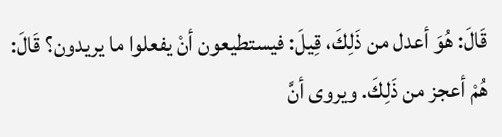قَالَ: هُوَ أعدل من ذَلِكَ، قِيلَ: فيستطيعون أنْ يفعلوا ما يريدون؟ قَالَ: هُمْ أعجز من ذَلِكَ. ويروى أنَّ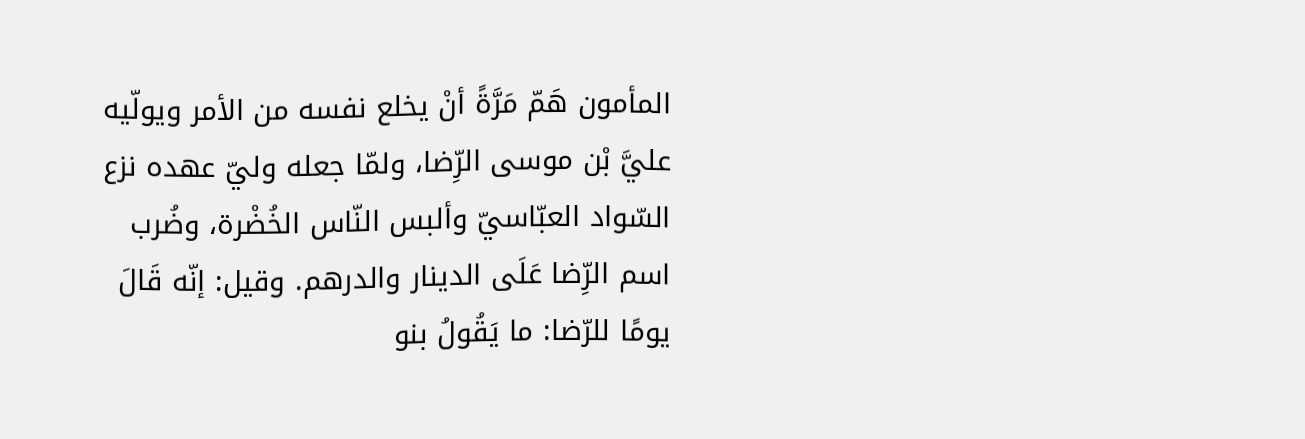المأمون هَمّ مَرَّةً أنْ يخلع نفسه من الأمر ويولّيه عليَّ بْن موسى الرِّضا، ولمّا جعله وليّ عهده نزع السّواد العبّاسيّ وألبس النّاس الخُضْرة، وضُرب اسم الرِّضا عَلَى الدينار والدرهم. وقيل: إنّه قَالَ يومًا للرّضا: ما يَقُولُ بنو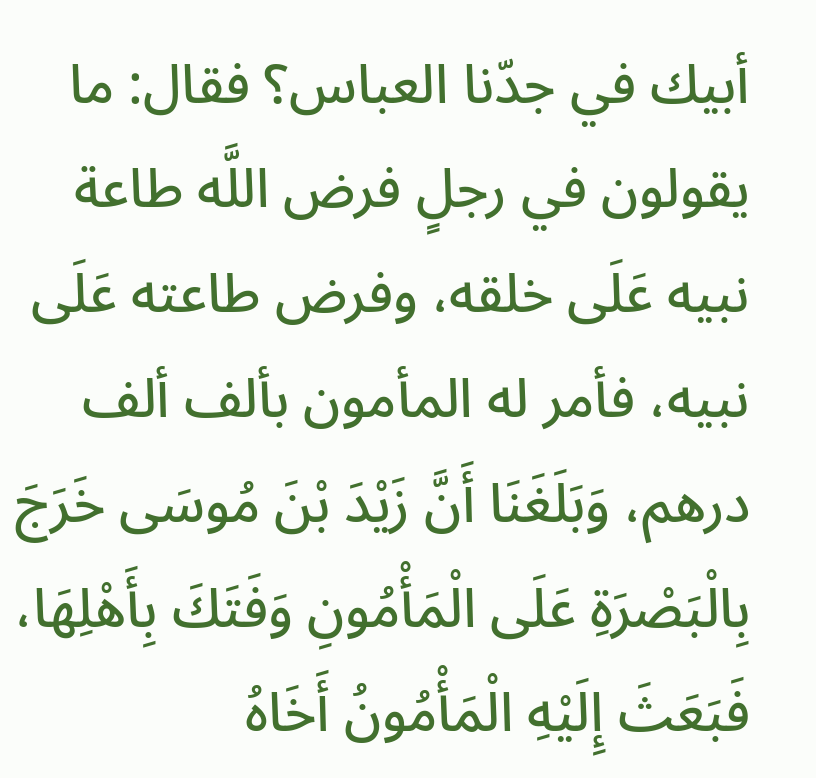أبيك في جدّنا العباس؟ فقال: ما يقولون في رجلٍ فرض اللَّه طاعة نبيه عَلَى خلقه، وفرض طاعته عَلَى نبيه، فأمر له المأمون بألف ألف درهم، وَبَلَغَنَا أَنَّ زَيْدَ بْنَ مُوسَى خَرَجَ بِالْبَصْرَةِ عَلَى الْمَأْمُونِ وَفَتَكَ بِأَهْلِهَا، فَبَعَثَ إِلَيْهِ الْمَأْمُونُ أَخَاهُ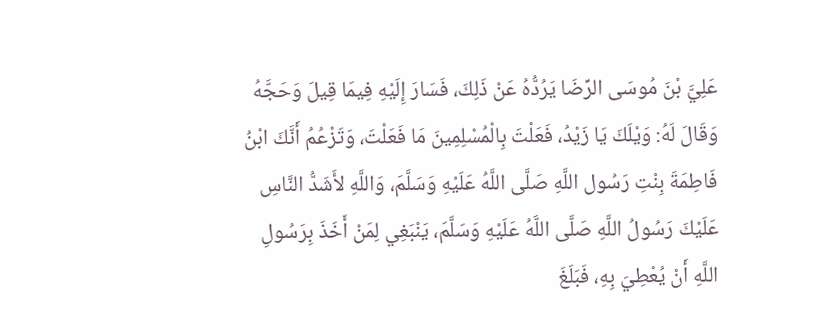عَلِيَّ بْنَ مُوسَى الرِّضَا يَرُدُّهُ عَنْ ذَلِكَ، فَسَارَ إِلَيْهِ فِيمَا قِيلَ وَحَجَّهُ وَقَالَ لَهُ: وَيْلَكَ يَا زَيْدُ، فَعَلْتَ بِالْمُسْلِمِينَ مَا فَعَلْتَ، وَتَزْعُمُ أَنَّكَ ابْنُ فَاطِمَةَ بِنْتِ رَسُول اللَّهِ صَلَّى اللَّهُ عَلَيْهِ وَسَلَّمَ، وَاللَّهِ لأَشَدُّ النَّاسِ عَلَيْكَ رَسُولُ اللَّهِ صَلَّى اللَّهُ عَلَيْهِ وَسَلَّمَ، يَنْبَغِي لِمَنْ أَخَذَ بِرَسُولِ اللَّهِ أَنْ يُعْطِيَ بِهِ، فَبَلَغَ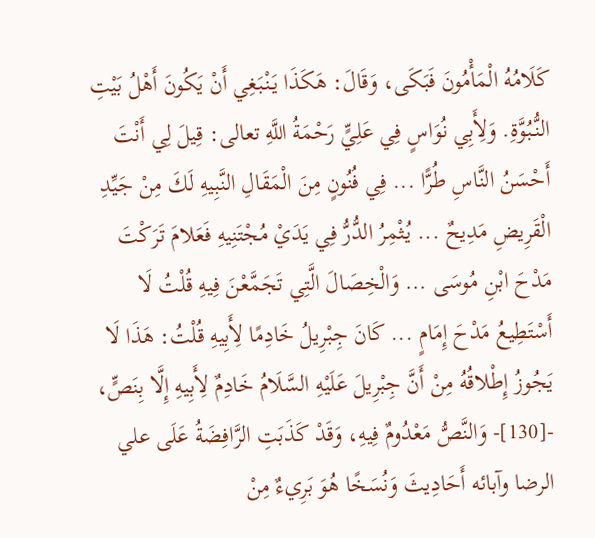كَلَامُهُ الْمَأْمُونَ فَبَكَى، وَقَالَ: هَكَذَا يَنْبَغِي أَنْ يَكُونَ أَهْلُ بَيْتِ النُّبُوَّةِ. وَلِأَبِي نُوَاسٍ فِي عَلِيٍّ رَحْمَةُ اللَّهِ تعالى: قِيلَ لِي أَنْتَ أَحْسَنُ النَّاسِ طُرًّا ... فِي فُنُونٍ مِنَ الْمَقَالِ النَّبِيهِ لَكَ مِنْ جَيِّدِ الْقَرِيضِ مَدِيحٌ ... يُثْمِرُ الدُّرُّ فِي يَدَيْ مُجْتَنِيهِ فَعَلامَ تَرَكْتَ مَدْحَ ابْنِ مُوسَى ... وَالْخِصَالَ الَّتِي تَجَمَّعْنَ فِيهِ قُلْتُ لَا أَسْتَطِيعُ مَدْحَ إِمَامٍ ... كَانَ جِبْرِيلُ خَادِمًا لِأَبِيهِ قُلْتُ: هَذَا لَا يَجُوزُ إِطْلاقُهُ مِنْ أَنَّ جِبْرِيلَ عَلَيْهِ السَّلَامُ خَادِمٌ لِأَبِيهِ إِلَّا بِنَصٍّ، -[130]- وَالنَّصُّ مَعْدُومٌ فِيهِ، وَقَدْ كَذَبَتِ الرَّافِضَةُ عَلَى علي الرضا وآبائه أَحَادِيثَ وَنُسَخًا هُوَ بَرِيءٌ مِنْ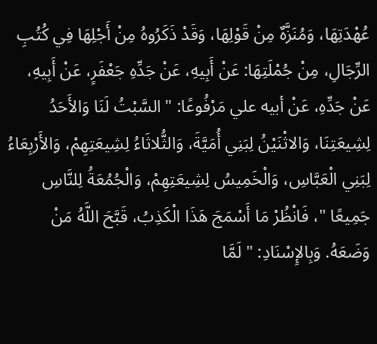عُهْدَتِهَا، وَمُنَزَّهٌ مِنْ قَوْلِهَا، وَقَدْ ذَكَرُوهُ مِنْ أَجْلِهَا فِي كُتُبِ الرِّجَالِ، مِنْ جُمْلَتِهَا: عَنْ أَبِيهِ، عَنْ جَدِّهِ جَعْفَرٍ، عَنْ أَبِيهِ، عَنْ جَدِّهِ، عَنْ أبيه علي مَرْفُوعًا: " السَّبْتُ لَنَا وَالأَحَدُ لِشِيعَتِنَا، وَالاثْنَيْنُ لِبَنِي أُمَيَّةَ، وَالثُّلاثَاءُ لِشِيعَتِهِمْ، وَالأَرْبِعَاءُ لِبَنِي الْعَبَّاسِ، وَالْخَمِيسُ لِشِيعَتِهِمْ، وَالْجُمُعَةُ لِلنَّاسِ جَمِيعًا "، فَانْظُرْ مَا أَسْمَجَ هَذَا الْكَذِبُ، قَبَّحَ اللَّهُ مَنْ وَضَعَهُ. وَبِالإِسْنَادِ: " لَمَّا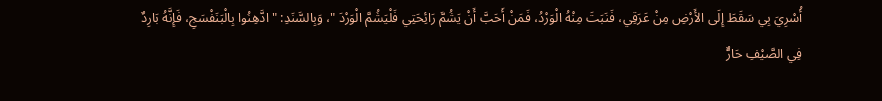أُسْرِيَ بِي سَقَطَ إِلَى الأَرْضِ مِنْ عَرَقِي، فَنَبَتَ مِنْهُ الْوَرْدُ، فَمَنْ أَحَبَّ أَنْ يَشُمَّ رَائِحَتِي فَلْيَشُمَّ الْوَرْدَ "، وَبِالسَّنَدِ: " ادَّهِنُوا بِالْبَنَفْسَجِ، فَإِنَّهُ بَارِدٌ فِي الصَّيْفِ حَارٌّ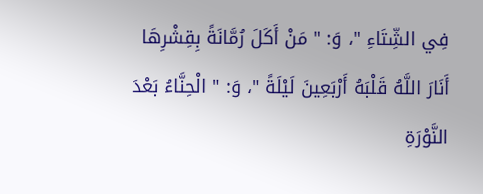فِي الشِّتَاءِ "، وَ: " مَنْ أَكَلَ رُمَّانَةً بِقِشْرِهَا أَنَارَ اللَّهُ قَلْبَهُ أَرْبَعِينَ لَيْلَةً "، وَ: " الْحِنَّاءُ بَعْدَ النَّوْرَةِ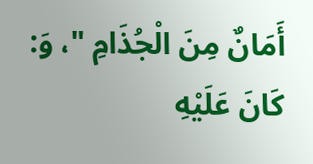أَمَانٌ مِنَ الْجُذَامِ "، وَ: كَانَ عَلَيْهِ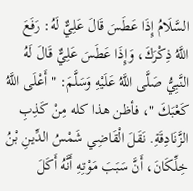السَّلَامُ إِذَا عَطَسَ قَالَ عَلِيٌّ لَهُ: رَفَعَ اللَّهُ ذِكْرَكَ، وَإِذَا عَطَسَ عَلِيٌّ قَالَ لَهُ النَّبِيُّ صَلَّى اللَّهُ عَلَيْهِ وَسَلَّمَ: " أَعْلَى اللَّهُ كَعْبَكَ "، فأظن هذا كله مِنْ كَذِبِ الزَّنَادِقَةِ. نَقَلَ الْقَاضِي شَمْسُ الدِّينِ بْنُ خِلِّكَانَ، أَنَّ سَبَبَ مَوْتِهِ أَنَّهُ أَكَلَ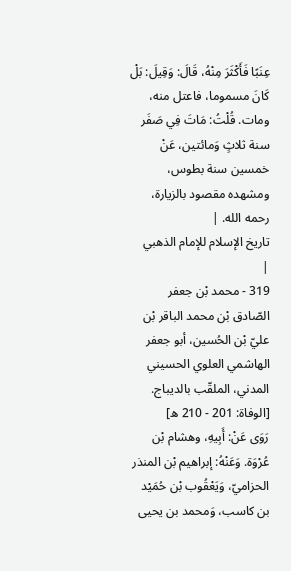عِنَبًا فَأَكْثَرَ مِنْهُ، قَالَ: وَقِيلَ: بَلْ كَانَ مسموما، فاعتل منه، ومات. قُلْتُ: مَاتَ فِي صَفَر سنة ثلاثٍ وَمائتين، عَنْ خمسين سنة بطوس، ومشهده مقصود بالزيارة، رحمه الله. |
تاريخ الإسلام للإمام الذهبي
|
319 - محمد بْن جعفر الصّادق بْن محمد الباقر بْن عليّ بْن الحُسين، أبو جعفر الهاشمي العلوي الحسيني المدني، الملقّب بالديباج. [الوفاة: 201 - 210 ه]
رَوَى عَنْ: أَبِيهِ، وهشام بْن عُرْوَة. وَعَنْهُ: إبراهيم بْن المنذر الحزاميّ، وَيَعْقُوب بْن حُمَيْد بن كاسب، وَمحمد بن يحيى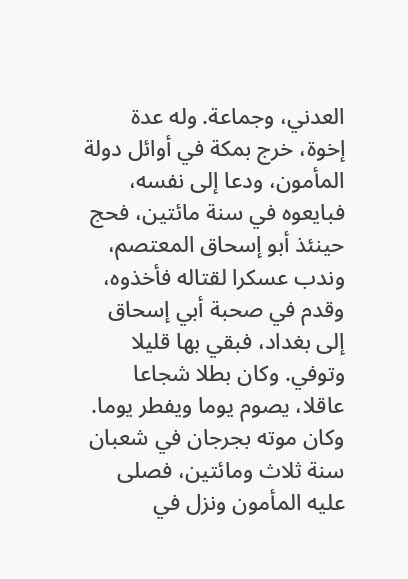العدني، وجماعة. وله عدة إخوة، خرج بمكة في أوائل دولة المأمون، ودعا إلى نفسه، فبايعوه في سنة مائتين، فحج حينئذ أبو إسحاق المعتصم، وندب عسكرا لقتاله فأخذوه، وقدم في صحبة أبي إسحاق إلى بغداد، فبقي بها قليلا وتوفي. وكان بطلا شجاعا عاقلا، يصوم يوما ويفطر يوما. وكان موته بجرجان في شعبان سنة ثلاث ومائتين، فصلى عليه المأمون ونزل في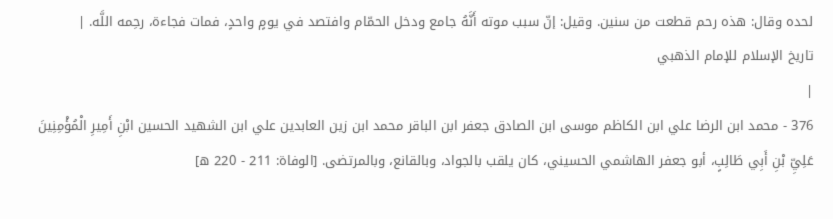لحده وقال: هذه رحم قطعت من سنين. وقيل: إنّ سبب موته أَنَّهُ جامع ودخل الحمّام وافتصد في يومٍ واحدٍ، فمات فجاءة، رحِمه اللَّه. |
تاريخ الإسلام للإمام الذهبي
|
376 - محمد ابن الرضا علي ابن الكاظم موسى ابن الصادق جعفر ابن الباقر محمد ابن زين العابدين علي ابن الشهيد الحسين ابْنِ أَمِيرِ الْمُؤْمِنِينَ عَلِيِّ بْنِ أَبِي طَالِبٍ، أبو جعفر الهاشمي الحسيني، كان يلقب بالجواد، وبالقانع، وبالمرتضى. [الوفاة: 211 - 220 ه]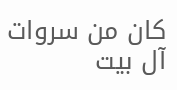كان من سروات آل بيت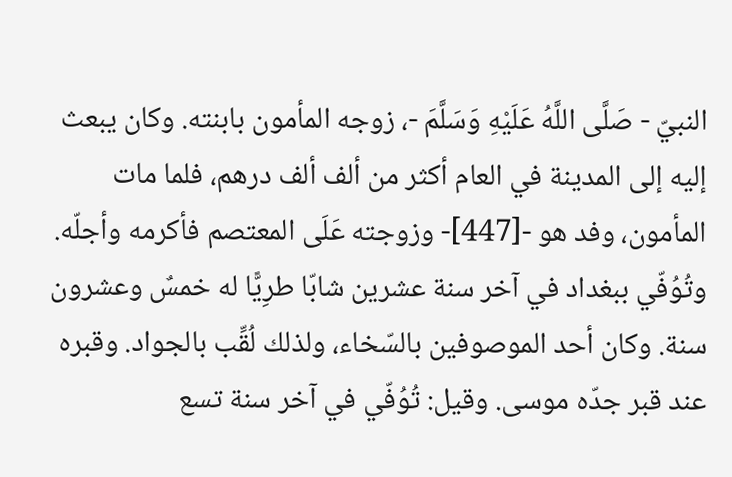النبيّ - صَلَّى اللَّهُ عَلَيْهِ وَسَلَّمَ -، زوجه المأمون بابنته. وكان يبعث إليه إلى المدينة في العام أكثر من ألف ألف درهم، فلما مات المأمون، وفد هو -[447]- وزوجته عَلَى المعتصم فأكرمه وأجلّه. وتُوُفّي ببغداد في آخر سنة عشرين شابّا طرِيًّا له خمسٌ وعشرون سنة. وكان أحد الموصوفين بالسّخاء، ولذلك لُقِّب بالجواد. وقبره عند قبر جدّه موسى. وقيل: تُوُفّي في آخر سنة تسع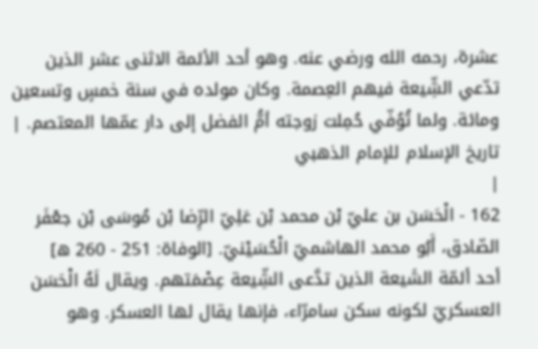عشرة، رحمه الله ورضي عنه. وهو أحد الأئمة الاثنى عشر الذين تدّعي الشِّيعة فيهم العِصمة. وكان مولده في سنة خمسٍ وتسعين ومائة. ولما تُوُفّي حُمِلت زوجته أمُّ الفضل إلى دار عمّها المعتصم. |
تاريخ الإسلام للإمام الذهبي
|
162 - الْحَسَن بن عليّ بْن محمد بْن عَلِيّ الرِّضا بْن مُوسَى بْن جعْفَر الصّادق، أَبُو محمد الهاشميّ الْحُسَيْنيّ. [الوفاة: 251 - 260 ه]
أحد أئمّة الشَيعة الذين تدَّعى الشِّيعة عِصْمَتهم. ويقال لَهُ الْحَسَن العسكريّ لكونه سكن سامرّاء، فإنها يقال لها العسكر. وهو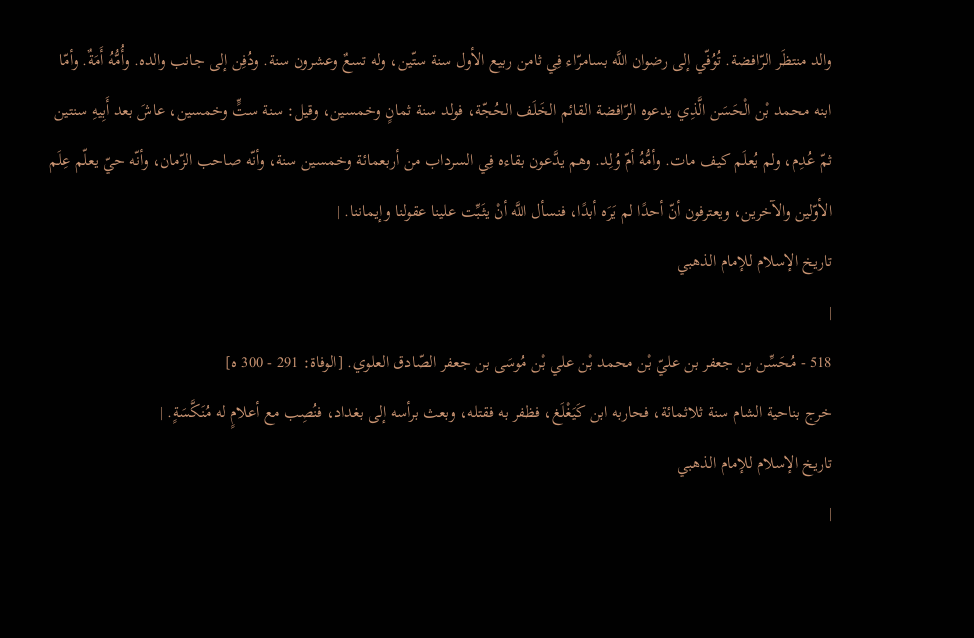والد منتظَر الرّافضة. تُوُفّي إلى رضوان اللَّه بسامرّاء فِي ثامن ربيع الأول سنة ستّين، وله تسعٌ وعشرون سنة. ودُفِن إلى جانب والده. وأُمُّهُ أَمَةٌ. وأمّا ابنه محمد بْن الْحَسَن الَّذِي يدعوه الرّافضة القائم الخَلَف الحُجّة، فولد سنة ثمانٍ وخمسين، وقيل: سنة ستٍّ وخمسين، عاشَ بعد أَبِيهِ سنتين ثمّ عُدِم، ولم يُعلَم كيف مات. وأمُّهُ أمّ وُلِد. وهم يدَّعون بقاءه فِي السرداب من أربعمائة وخمسين سنة، وأنّه صاحب الزّمان، وأنّه حيّ يعلّم عِلَم الأوّلين والآخرين، ويعترفون أنّ أحدًا لم يَرَه أبدًا، فنسأل اللَّه أنْ يثَبِّت علينا عقولنا وإيماننا. |
تاريخ الإسلام للإمام الذهبي
|
518 - مُحَسِّن بن جعفر بن عليّ بْن محمد بْن علي بْن مُوسَى بن جعفر الصّادق العلوي. [الوفاة: 291 - 300 ه]
خرج بناحية الشام سنة ثلاثمائة، فحاربه ابن كَيَغْلَغ، فظفر به فقتله، وبعث برأسه إلى بغداد، فنُصِب مع أعلامٍ له مُنَكَّسَةٍ. |
تاريخ الإسلام للإمام الذهبي
|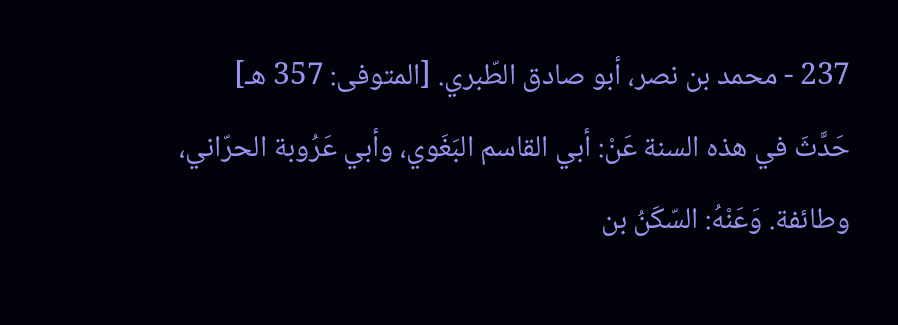237 - محمد بن نصر، أبو صادق الطّبري. [المتوفى: 357 هـ]
حَدَّثَ في هذه السنة عَنْ: أبي القاسم البَغَوي، وأبي عَرُوبة الحرّاني، وطائفة. وَعَنْهُ: السّكَنُ بن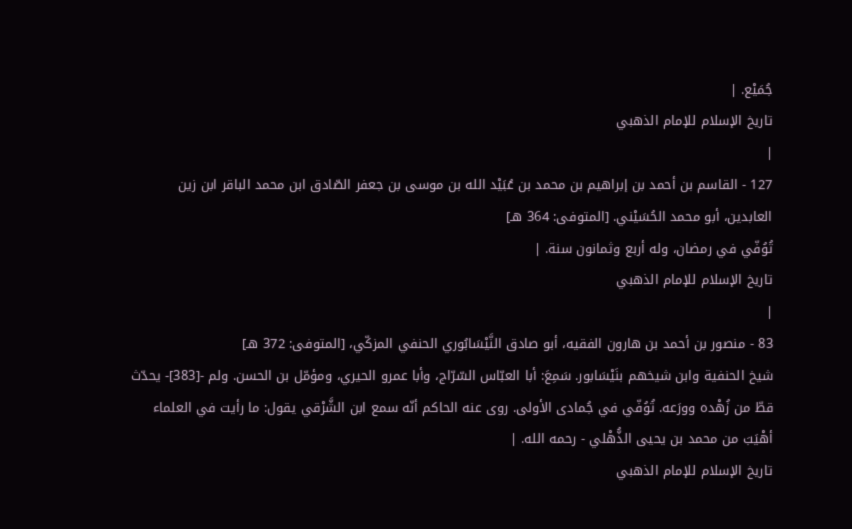جُمَيْع. |
تاريخ الإسلام للإمام الذهبي
|
127 - القاسم بن أحمد بن إبراهيم بن محمد بن عُبَيْد الله بن موسى بن جعفر الصّادق ابن محمد الباقر ابن زين العابدين، أبو محمد الحُسَيْني. [المتوفى: 364 هـ]
تُوُفّي في رمضان، وله أربع وثمانون سنة. |
تاريخ الإسلام للإمام الذهبي
|
83 - منصور بن أحمد بن هارون الفقيه، أبو صادق النَّيْسَابُوري الحنفي المزكّي، [المتوفى: 372 هـ]
شيخ الحنفية وابن شيخهم بنَيْسَابور. سَمِعَ: أبا العبّاس السّرّاج، وأبا عمرو الحيري، ومؤمّل بن الحسن. ولم -[383]- يحدّث قطّ من زُهْده وورَعه. تُوُفّي في جُمادى الأولى. روى عنه الحاكم أنّه سمع ابن الشَّرْقي يقول: ما رأيت في العلماء أهْيَبَ من محمد بن يحيى الذُّهْلي - رحمه الله. |
تاريخ الإسلام للإمام الذهبي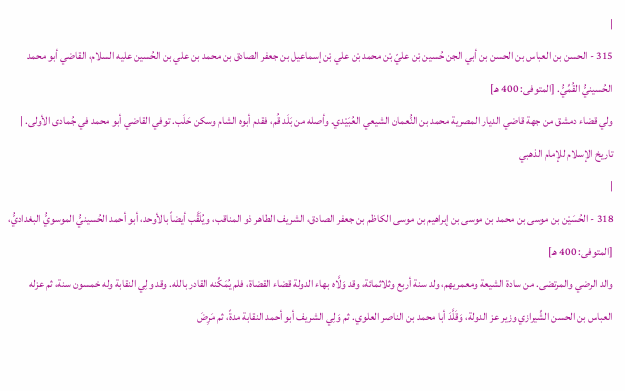|
315 - الحسن بن العباس بن الحسن بن أبي الجن حُسين بْن عليّ بْن محمد بْن علي بْن إسماعيل بن جعفر الصادق بن محمد بن علي بن الحُسين عليه السلام، القاضي أبو محمد الحُسينيُّ القُمِّيُّ. [المتوفى: 400 هـ]
ولي قضاء دمشق من جهة قاضي الديار المصرية محمد بن النُّعمان الشيعي العُبَيْدي. وأصله من بَلَد قُم، فقدم أبوه الشام وسكن حَلَب. توفي القاضي أبو محمد في جُمادى الأولى. |
تاريخ الإسلام للإمام الذهبي
|
318 - الحُسَيْن بن موسى بن محمد بن موسى بن إبراهيم بن موسى الكاظم بن جعفر الصادق، الشريف الطاهر ذو المناقب، ويُلَقَّب أيضاً بالأوحد، أبو أحمد الحُسينيُّ الموسويُّ البغداديُّ، [المتوفى: 400 هـ]
والد الرضي والمرتضى. من سادة الشيعة ومعمريهم، ولد سنة أربع وثلاثمائة، وقد وَلَّاه بهاء الدولة قضاء القضاة، فلم يُمَكِّنه القادر بالله. وقد ولِي النقابة وله خمسون سنة، ثم عزله العباس بن الحسن الشِّيرازي وزير عز الدولة، وَقَلَّدَ أبا محمد بن الناصر العلوي. ثم وَلِي الشريف أبو أحمد النقابة مدةً، ثم مَرِضَ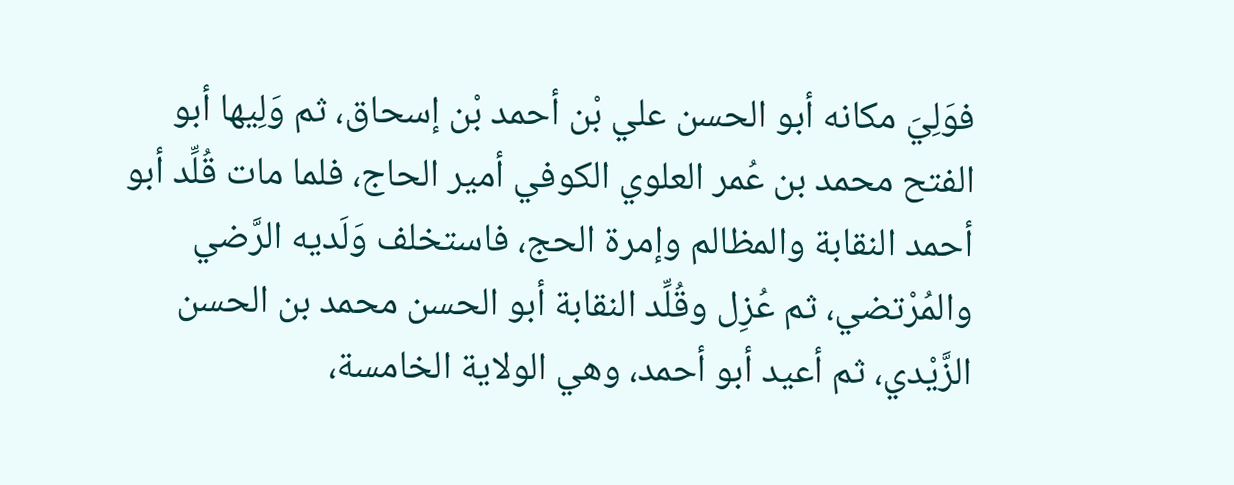فوَلِيَ مكانه أبو الحسن علي بْن أحمد بْن إسحاق، ثم وَلِيها أبو الفتح محمد بن عُمر العلوي الكوفي أمير الحاج، فلما مات قُلِّد أبو أحمد النقابة والمظالم وإمرة الحج، فاستخلف وَلَديه الرَّضي والمُرْتضي، ثم عُزِل وقُلِّد النقابة أبو الحسن محمد بن الحسن الزَّيْدي، ثم أعيد أبو أحمد، وهي الولاية الخامسة،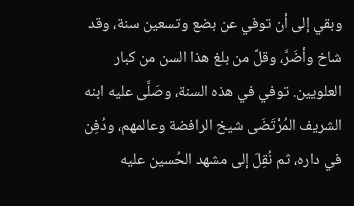وبقي إلى أن توفي عن بضع وتسعين سنة، وقد شاخ وأضَرَّ، وقلَّ من بلغ هذا السن من كبار العلويين. توفي في هذه السنة، وصَلَّى عليه ابنه الشريف المُرْتَضَى شيخ الرافضة وعالمهم، ودُفِن في داره، ثم نُقِلَ إلى مشهد الحُسين عليه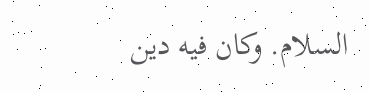السلام. وكان فيه دين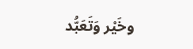وخَيْر وَتَعَبُّد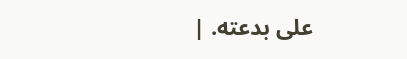على بدعته. |